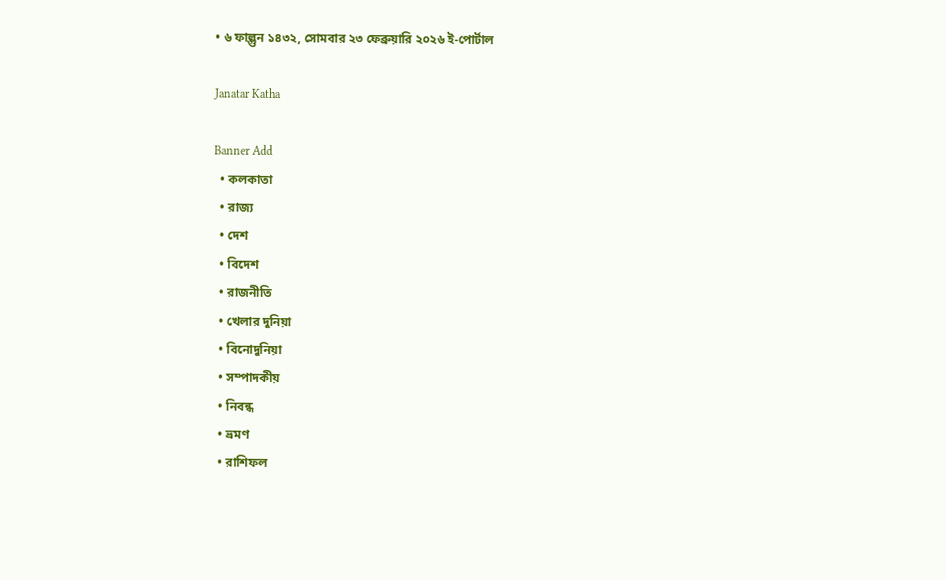• ৬ ফাল্গুন ১৪৩২, সোমবার ২৩ ফেব্রুয়ারি ২০২৬ ই-পোর্টাল

Janatar Katha

Banner Add
  • কলকাতা
  • রাজ্য
  • দেশ
  • বিদেশ
  • রাজনীতি
  • খেলার দুনিয়া
  • বিনোদুনিয়া
  • সম্পাদকীয়
  • নিবন্ধ
  • ভ্রমণ
  • রাশিফল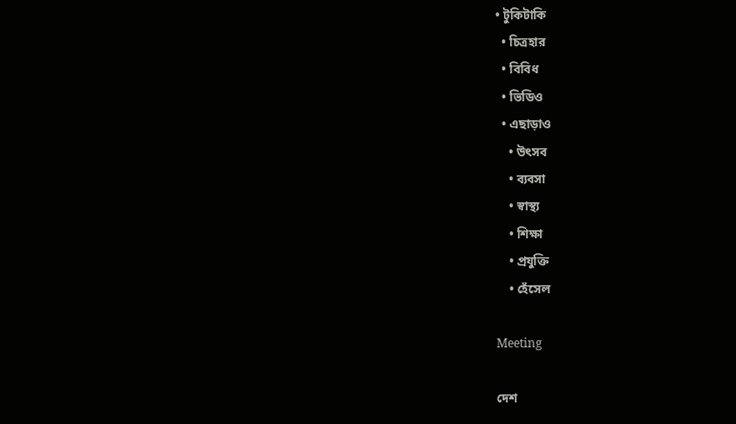• টুকিটাকি
  • চিত্রহার
  • বিবিধ
  • ভিডিও
  • এছাড়াও
    • উৎসব
    • ব্যবসা
    • স্বাস্থ্য
    • শিক্ষা
    • প্রযুক্তি
    • হেঁসেল

Meeting

দেশ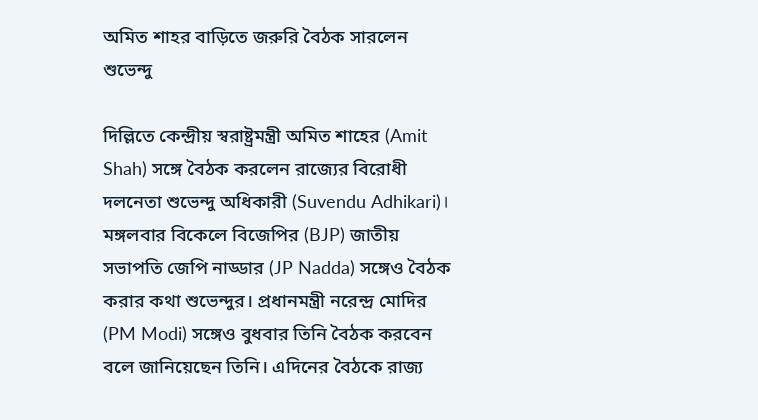অমিত শাহর বাড়িতে জরুরি বৈঠক সারলেন শুভেন্দু

দিল্লিতে কেন্দ্রীয় স্বরাষ্ট্রমন্ত্রী অমিত শাহের (Amit Shah) সঙ্গে বৈঠক করলেন রাজ্যের বিরোধী দলনেতা শুভেন্দু অধিকারী (Suvendu Adhikari)। মঙ্গলবার বিকেলে বিজেপির (BJP) জাতীয় সভাপতি জেপি নাড্ডার (JP Nadda) সঙ্গেও বৈঠক করার কথা শুভেন্দুর। প্রধানমন্ত্রী নরেন্দ্র মোদির (PM Modi) সঙ্গেও বুধবার তিনি বৈঠক করবেন বলে জানিয়েছেন তিনি। এদিনের বৈঠকে রাজ্য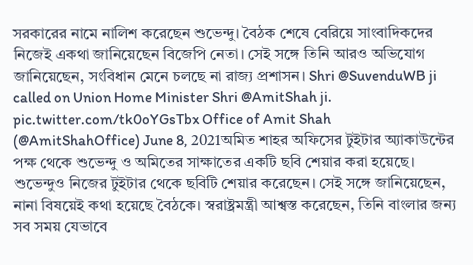সরকারের নামে নালিশ করেছেন শুভেন্দু। বৈঠক শেষে বেরিয়ে সাংবাদিকদের নিজেই একথা জানিয়েছেন বিজেপি নেতা। সেই সঙ্গে তিনি আরও অভিযোগ জানিয়েছেন, সংবিধান মেনে চলছে না রাজ্য প্রশাসন। Shri @SuvenduWB ji called on Union Home Minister Shri @AmitShah ji. pic.twitter.com/tk0oYGsTbx Office of Amit Shah (@AmitShahOffice) June 8, 2021অমিত শাহর অফিসের টুইটার অ্যাকাউন্টের পক্ষ থেকে শুভেন্দু ও অমিতের সাক্ষাতের একটি ছবি শেয়ার করা হয়েছে। শুভেন্দুও নিজের টুইটার থেকে ছবিটি শেয়ার করেছেন। সেই সঙ্গে জানিয়েছেন, নানা বিষয়েই কথা হয়েছে বৈঠকে। স্বরাষ্ট্রমন্ত্রী আশ্বস্ত করেছেন, তিনি বাংলার জন্য সব সময় যেভাবে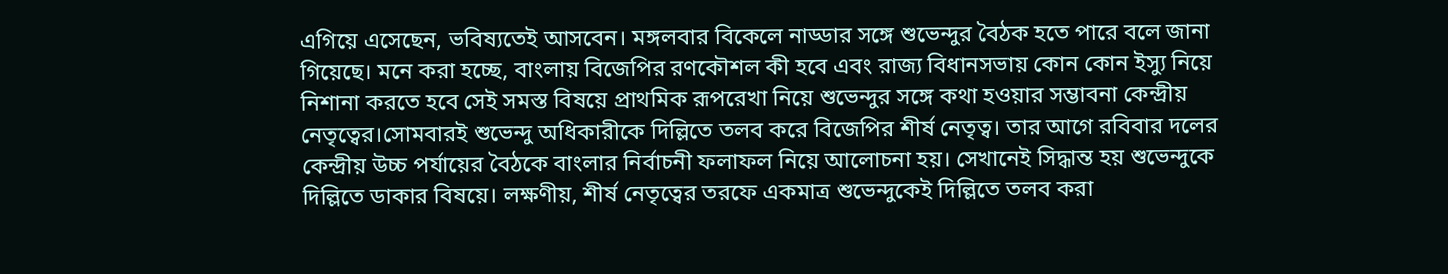এগিয়ে এসেছেন, ভবিষ্যতেই আসবেন। মঙ্গলবার বিকেলে নাড্ডার সঙ্গে শুভেন্দুর বৈঠক হতে পারে বলে জানা গিয়েছে। মনে করা হচ্ছে, বাংলায় বিজেপির রণকৌশল কী হবে এবং রাজ্য বিধানসভায় কোন কোন ইস্যু নিয়ে নিশানা করতে হবে সেই সমস্ত বিষয়ে প্রাথমিক রূপরেখা নিয়ে শুভেন্দুর সঙ্গে কথা হওয়ার সম্ভাবনা কেন্দ্রীয় নেতৃত্বের।সোমবারই শুভেন্দু অধিকারীকে দিল্লিতে তলব করে বিজেপির শীর্ষ নেতৃত্ব। তার আগে রবিবার দলের কেন্দ্রীয় উচ্চ পর্যায়ের বৈঠকে বাংলার নির্বাচনী ফলাফল নিয়ে আলোচনা হয়। সেখানেই সিদ্ধান্ত হয় শুভেন্দুকে দিল্লিতে ডাকার বিষয়ে। লক্ষণীয়, শীর্ষ নেতৃত্বের তরফে একমাত্র শুভেন্দুকেই দিল্লিতে তলব করা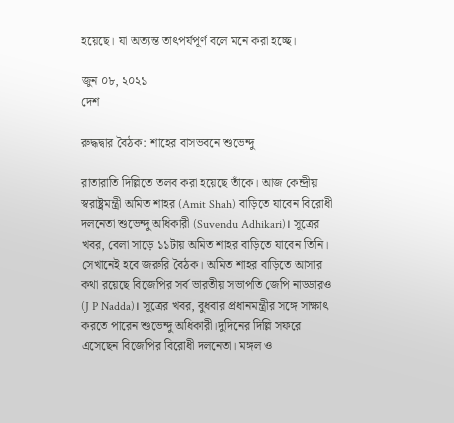হয়েছে। যা অত্যন্ত তাৎপর্যপূর্ণ বলে মনে করা হচ্ছে।

জুন ০৮, ২০২১
দেশ

রুদ্ধদ্বার বৈঠক: শাহের বাসভবনে শুভেন্দু

রাতারাতি দিল্লিতে তলব করা হয়েছে তাঁকে। আজ কেন্দ্রীয় স্বরাষ্ট্রমন্ত্রী অমিত শাহর (Amit Shah) বাড়িতে যাবেন বিরোধী দলনেতা শুভেন্দু অধিকারী (Suvendu Adhikari)। সূত্রের খবর, বেলা সাড়ে ১১টায় অমিত শাহর বাড়িতে যাবেন তিনি। সেখানেই হবে জরুরি বৈঠক। অমিত শাহর বাড়িতে আসার কথা রয়েছে বিজেপির সর্ব ভারতীয় সভাপতি জেপি নাড্ডারও (J P Nadda)। সূত্রের খবর, বুধবার প্রধানমন্ত্রীর সঙ্গে সাক্ষাৎ করতে পারেন শুভেন্দু অধিকারী।দুদিনের দিল্লি সফরে এসেছেন বিজেপির বিরোধী দলনেতা। মঙ্গল ও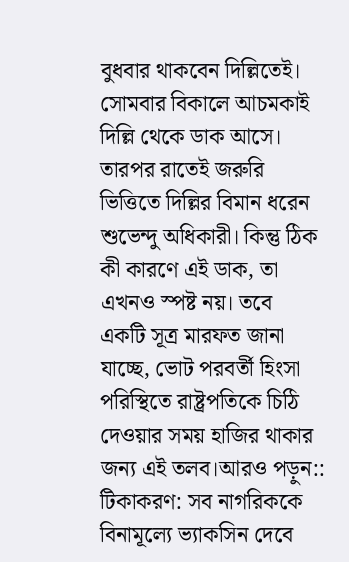বুধবার থাকবেন দিল্লিতেই। সোমবার বিকালে আচমকাই দিল্লি থেকে ডাক আসে। তারপর রাতেই জরুরি ভিত্তিতে দিল্লির বিমান ধরেন শুভেন্দু অধিকারী। কিন্তু ঠিক কী কারণে এই ডাক, তা এখনও স্পষ্ট নয়। তবে একটি সূত্র মারফত জানা যাচ্ছে, ভোট পরবর্তী হিংসা পরিস্থিতে রাষ্ট্রপতিকে চিঠি দেওয়ার সময় হাজির থাকার জন্য এই তলব।আরও পড়ুন:: টিকাকরণ: সব নাগরিককে বিনামূল্যে ভ্যাকসিন দেবে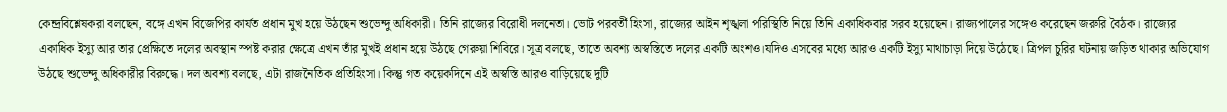কেন্দ্রবিশ্লেষকরা বলছেন, বঙ্গে এখন বিজেপির কার্যত প্রধান মুখ হয়ে উঠছেন শুভেন্দু অধিকারী। তিনি রাজ্যের বিরোধী দলনেতা। ভোট পরবর্তী হিংসা, রাজ্যের আইন শৃঙ্খলা পরিস্থিতি নিয়ে তিনি একাধিকবার সরব হয়েছেন। রাজ্যপালের সঙ্গেও করেছেন জরুরি বৈঠক। রাজ্যের একাধিক ইস্যু আর তার প্রেক্ষিতে দলের অবস্থান স্পষ্ট করার ক্ষেত্রে এখন তাঁর মুখই প্রধান হয়ে উঠছে গেরুয়া শিবিরে। সূত্র বলছে, তাতে অবশ্য অস্বস্তিতে দলের একটি অংশও।যদিও এসবের মধ্যে আরও একটি ইস্যু মাথাচাড়া দিয়ে উঠেছে। ত্রিপল চুরির ঘটনায় জড়িত থাকার অভিযোগ উঠছে শুভেন্দু অধিকারীর বিরুদ্ধে। দল অবশ্য বলছে, এটা রাজনৈতিক প্রতিহিংসা। কিন্তু গত কয়েকদিনে এই অস্বস্তি আরও বাড়িয়েছে দুটি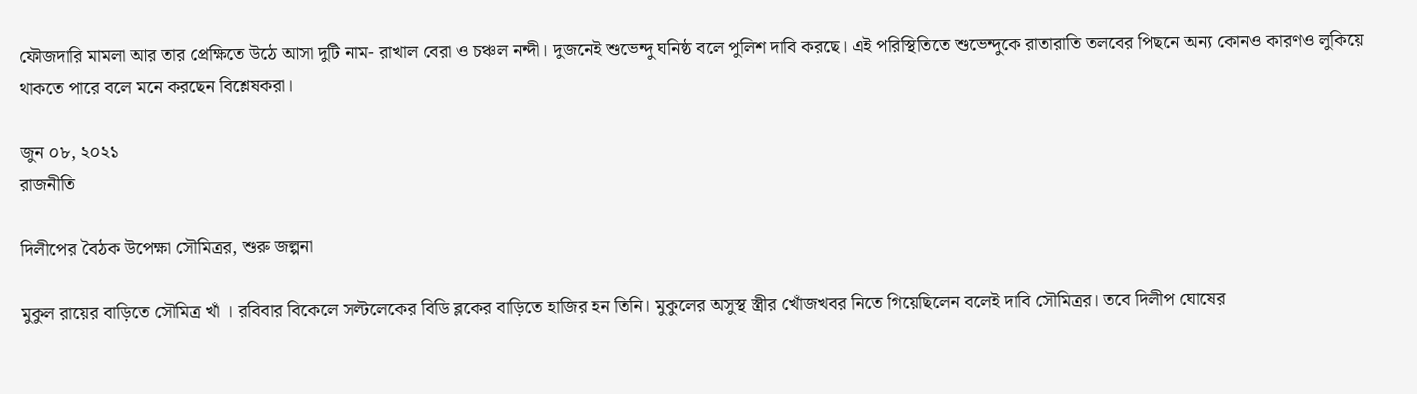ফৌজদারি মামলা আর তার প্রেক্ষিতে উঠে আসা দুটি নাম- রাখাল বেরা ও চঞ্চল নন্দী। দুজনেই শুভেন্দু ঘনিষ্ঠ বলে পুলিশ দাবি করছে। এই পরিস্থিতিতে শুভেন্দুকে রাতারাতি তলবের পিছনে অন্য কোনও কারণও লুকিয়ে থাকতে পারে বলে মনে করছেন বিশ্লেষকরা।

জুন ০৮, ২০২১
রাজনীতি

দিলীপের বৈঠক উপেক্ষা সৌমিত্রর, শুরু জল্পনা

মুকুল রায়ের বাড়িতে সৌমিত্র খাঁ । রবিবার বিকেলে সল্টলেকের বিডি ব্লকের বাড়িতে হাজির হন তিনি। মুকুলের অসুস্থ স্ত্রীর খোঁজখবর নিতে গিয়েছিলেন বলেই দাবি সৌমিত্রর। তবে দিলীপ ঘোষের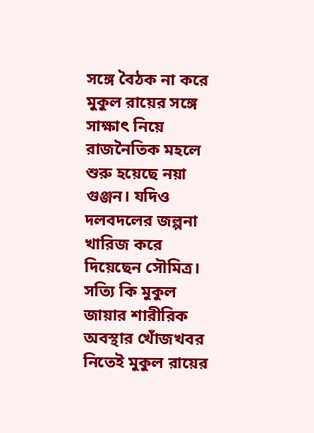সঙ্গে বৈঠক না করে মুকুল রায়ের সঙ্গে সাক্ষাৎ নিয়ে রাজনৈতিক মহলে শুরু হয়েছে নয়া গুঞ্জন। যদিও দলবদলের জল্পনা খারিজ করে দিয়েছেন সৌমিত্র। সত্যি কি মুকুল জায়ার শারীরিক অবস্থার খোঁজখবর নিতেই মুকুল রায়ের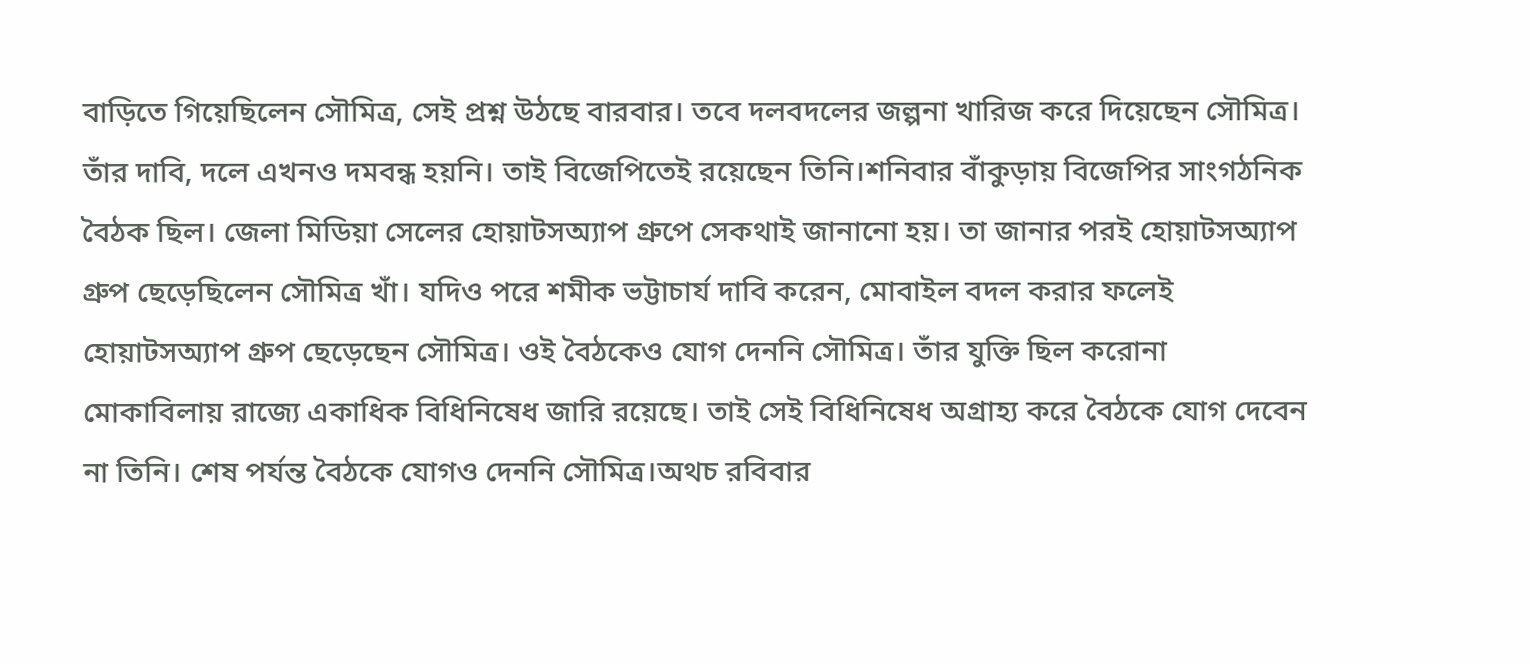বাড়িতে গিয়েছিলেন সৌমিত্র, সেই প্রশ্ন উঠছে বারবার। তবে দলবদলের জল্পনা খারিজ করে দিয়েছেন সৌমিত্র। তাঁর দাবি, দলে এখনও দমবন্ধ হয়নি। তাই বিজেপিতেই রয়েছেন তিনি।শনিবার বাঁকুড়ায় বিজেপির সাংগঠনিক বৈঠক ছিল। জেলা মিডিয়া সেলের হোয়াটসঅ্যাপ গ্রুপে সেকথাই জানানো হয়। তা জানার পরই হোয়াটসঅ্যাপ গ্রুপ ছেড়েছিলেন সৌমিত্র খাঁ। যদিও পরে শমীক ভট্টাচার্য দাবি করেন, মোবাইল বদল করার ফলেই হোয়াটসঅ্যাপ গ্রুপ ছেড়েছেন সৌমিত্র। ওই বৈঠকেও যোগ দেননি সৌমিত্র। তাঁর যুক্তি ছিল করোনা মোকাবিলায় রাজ্যে একাধিক বিধিনিষেধ জারি রয়েছে। তাই সেই বিধিনিষেধ অগ্রাহ্য করে বৈঠকে যোগ দেবেন না তিনি। শেষ পর্যন্ত বৈঠকে যোগও দেননি সৌমিত্র।অথচ রবিবার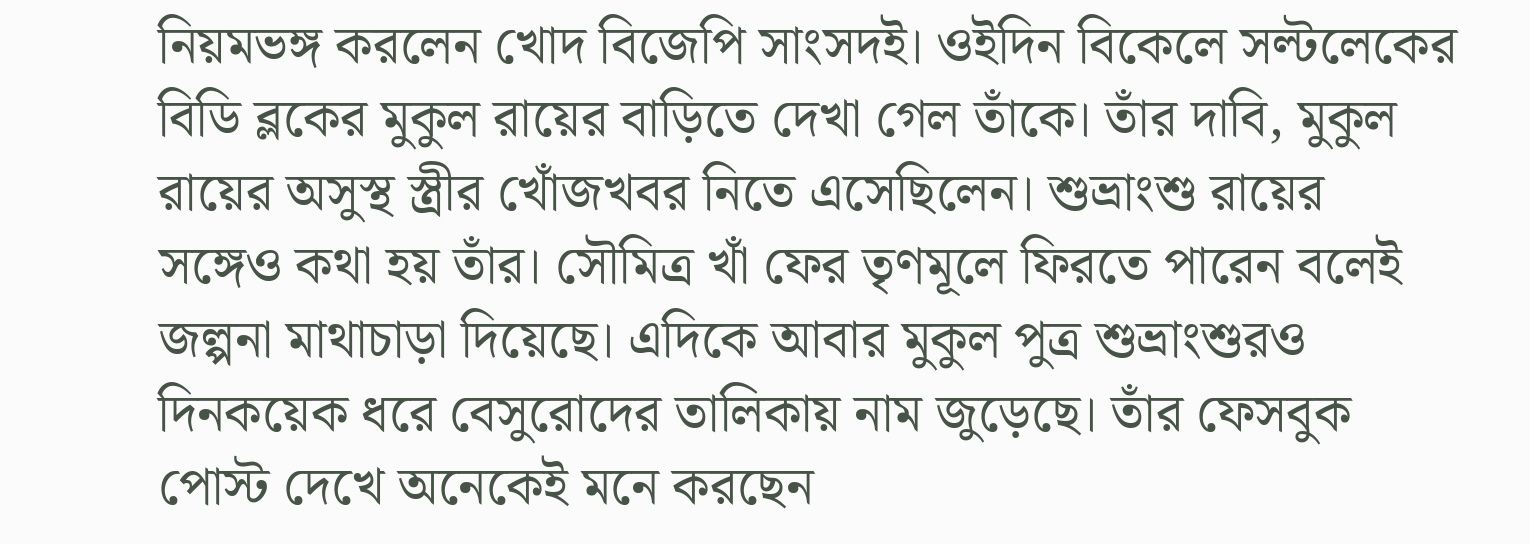নিয়মভঙ্গ করলেন খোদ বিজেপি সাংসদই। ওইদিন বিকেলে সল্টলেকের বিডি ব্লকের মুকুল রায়ের বাড়িতে দেখা গেল তাঁকে। তাঁর দাবি, মুকুল রায়ের অসুস্থ স্ত্রীর খোঁজখবর নিতে এসেছিলেন। শুভ্রাংশু রায়ের সঙ্গেও কথা হয় তাঁর। সৌমিত্র খাঁ ফের তৃণমূলে ফিরতে পারেন বলেই জল্পনা মাথাচাড়া দিয়েছে। এদিকে আবার মুকুল পুত্র শুভ্রাংশুরও দিনকয়েক ধরে বেসুরোদের তালিকায় নাম জুড়েছে। তাঁর ফেসবুক পোস্ট দেখে অনেকেই মনে করছেন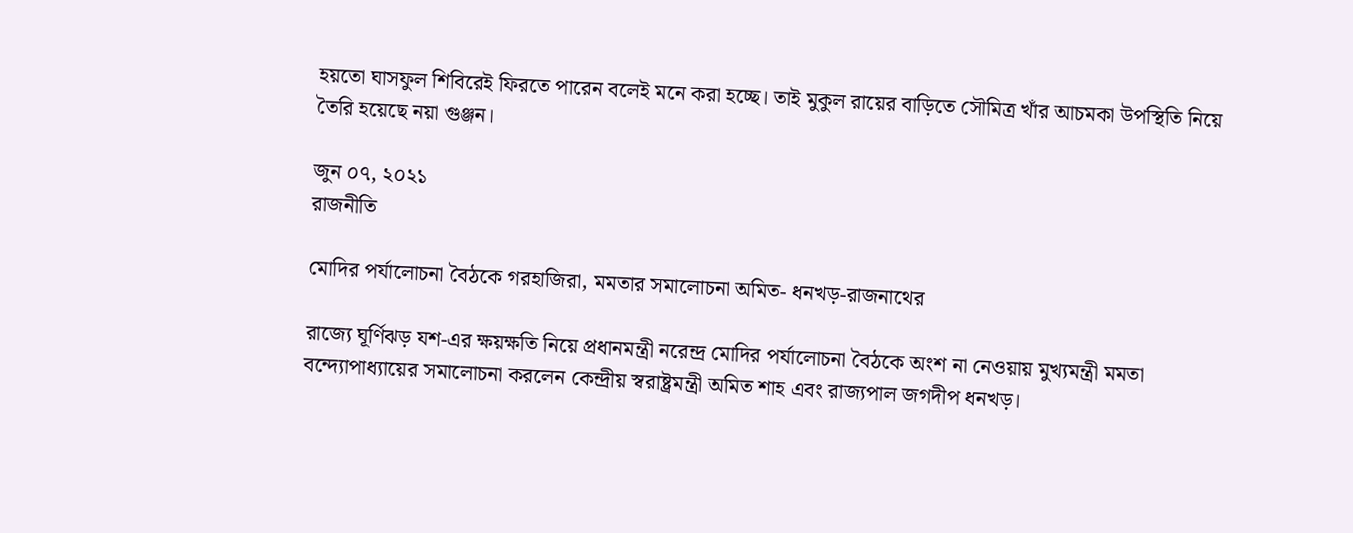হয়তো ঘাসফুল শিবিরেই ফিরতে পারেন বলেই মনে করা হচ্ছে। তাই মুকুল রায়ের বাড়িতে সৌমিত্র খাঁর আচমকা উপস্থিতি নিয়ে তৈরি হয়েছে নয়া গুঞ্জন।

জুন ০৭, ২০২১
রাজনীতি

মোদির পর্যালোচনা বৈঠকে গরহাজিরা, মমতার সমালোচনা অমিত- ধনখড়-রাজনাথের

রাজ্যে ঘূর্ণিঝড় যশ-এর ক্ষয়ক্ষতি নিয়ে প্রধানমন্ত্রী নরেন্দ্র মোদির পর্যালোচনা বৈঠকে অংশ না নেওয়ায় মুখ্যমন্ত্রী মমতা বন্দ্যোপাধ্যায়ের সমালোচনা করলেন কেন্দ্রীয় স্বরাষ্ট্রমন্ত্রী অমিত শাহ এবং রাজ্যপাল জগদীপ ধনখড়।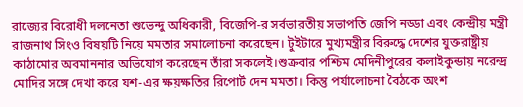রাজ্যের বিরোধী দলনেতা শুভেন্দু অধিকারী, বিজেপি-র সর্বভারতীয় সভাপতি জেপি নড্ডা এবং কেন্দ্রীয় মন্ত্রী রাজনাথ সিংও বিষয়টি নিয়ে মমতার সমালোচনা করেছেন। টুইটারে মুখ্যমন্ত্রীর বিরুদ্ধে দেশের যুক্তরাষ্ট্রীয় কাঠামোর অবমাননার অভিযোগ করেছেন তাঁরা সকলেই।শুক্রবার পশ্চিম মেদিনীপুরের কলাইকুন্ডায় নরেন্দ্র মোদির সঙ্গে দেখা করে যশ-এর ক্ষয়ক্ষতির রিপোর্ট দেন মমতা। কিন্তু পর্যালোচনা বৈঠকে অংশ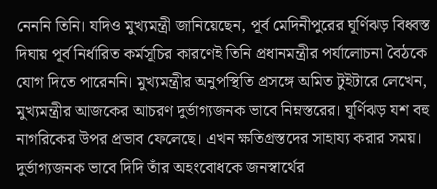নেননি তিনি। যদিও মুখ্যমন্ত্রী জানিয়েছেন, পূর্ব মেদিনীপুরের ঘূর্ণিঝড় বিধ্বস্ত দিঘায় পূর্ব নির্ধারিত কর্মসূচির কারণেই তিনি প্রধানমন্ত্রীর পর্যালোচনা বৈঠকে যোগ দিতে পারেননি। মুখ্যমন্ত্রীর অনুপস্থিতি প্রসঙ্গে অমিত টুইটারে লেখেন, মুখ্যমন্ত্রীর আজকের আচরণ দুর্ভাগ্যজনক ভাবে নিম্নস্তরের। ঘূর্ণিঝড় যশ বহু নাগরিকের উপর প্রভাব ফেলেছে। এখন ক্ষতিগ্রস্তদের সাহায্য করার সময়। দুর্ভাগ্যজনক ভাবে দিদি তাঁর অহংবোধকে জনস্বার্থের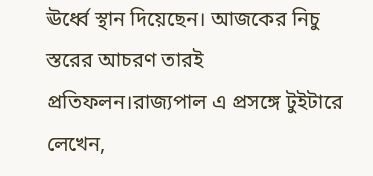ঊর্ধ্বে স্থান দিয়েছেন। আজকের নিচু স্তরের আচরণ তারই প্রতিফলন।রাজ্যপাল এ প্রসঙ্গে টুইটারে লেখেন,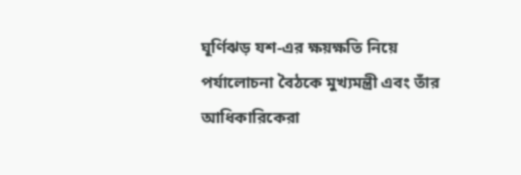ঘূর্ণিঝড় যশ-এর ক্ষয়ক্ষতি নিয়ে পর্যালোচনা বৈঠকে মুখ্যমন্ত্রী এবং তাঁর আধিকারিকেরা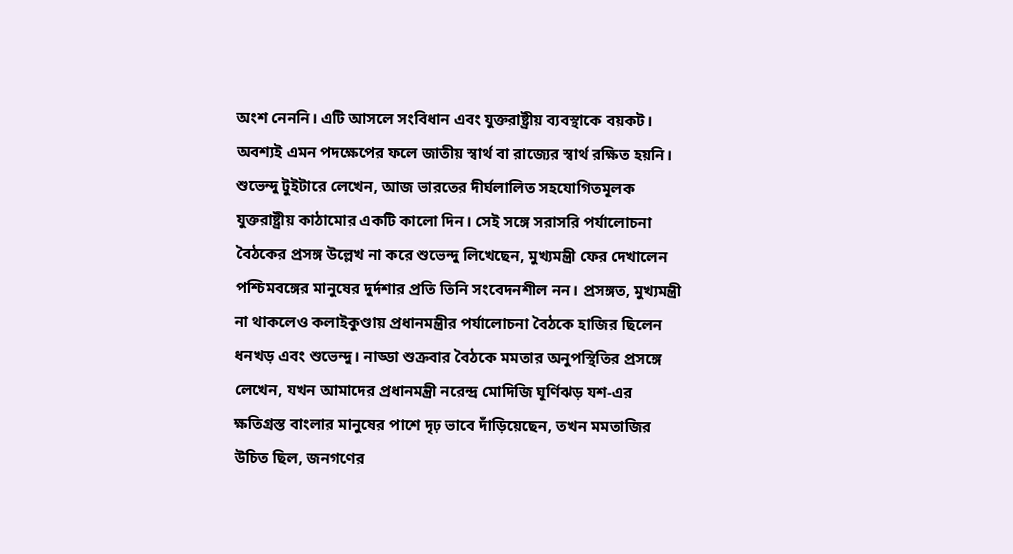অংশ নেননি। এটি আসলে সংবিধান এবং যুক্তরাষ্ট্রীয় ব্যবস্থাকে বয়কট। অবশ্যই এমন পদক্ষেপের ফলে জাতীয় স্বার্থ বা রাজ্যের স্বার্থ রক্ষিত হয়নি। শুভেন্দু টুইটারে লেখেন, আজ ভারতের দীর্ঘলালিত সহযোগিতমূলক যুক্তরাষ্ট্রীয় কাঠামোর একটি কালো দিন। সেই সঙ্গে সরাসরি পর্যালোচনা বৈঠকের প্রসঙ্গ উল্লেখ না করে শুভেন্দু লিখেছেন, মুখ্যমন্ত্রী ফের দেখালেন পশ্চিমবঙ্গের মানুষের দুর্দশার প্রতি তিনি সংবেদনশীল নন। প্রসঙ্গত, মুখ্যমন্ত্রী না থাকলেও কলাইকুণ্ডায় প্রধানমন্ত্রীর পর্যালোচনা বৈঠকে হাজির ছিলেন ধনখড় এবং শুভেন্দু। নাড্ডা শুক্রবার বৈঠকে মমতার অনুপস্থিতির প্রসঙ্গে লেখেন, যখন আমাদের প্রধানমন্ত্রী নরেন্দ্র মোদিজি ঘূর্ণিঝড় যশ-এর ক্ষতিগ্রস্ত বাংলার মানুষের পাশে দৃঢ় ভাবে দাঁড়িয়েছেন, তখন মমতাজির উচিত ছিল, জনগণের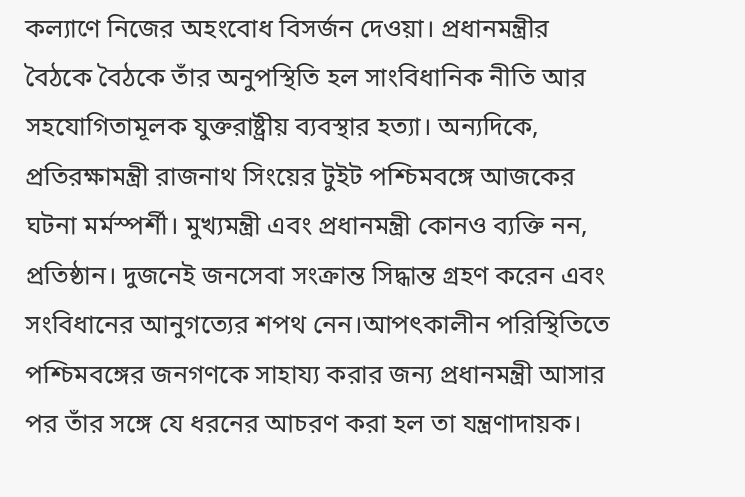কল্যাণে নিজের অহংবোধ বিসর্জন দেওয়া। প্রধানমন্ত্রীর বৈঠকে বৈঠকে তাঁর অনুপস্থিতি হল সাংবিধানিক নীতি আর সহযোগিতামূলক যুক্তরাষ্ট্রীয় ব্যবস্থার হত্যা। অন্যদিকে, প্রতিরক্ষামন্ত্রী রাজনাথ সিংয়ের টুইট পশ্চিমবঙ্গে আজকের ঘটনা মর্মস্পর্শী। মুখ্যমন্ত্রী এবং প্রধানমন্ত্রী কোনও ব্যক্তি নন, প্রতিষ্ঠান। দুজনেই জনসেবা সংক্রান্ত সিদ্ধান্ত গ্রহণ করেন এবং সংবিধানের আনুগত্যের শপথ নেন।আপৎকালীন পরিস্থিতিতে পশ্চিমবঙ্গের জনগণকে সাহায্য করার জন্য প্রধানমন্ত্রী আসার পর তাঁর সঙ্গে যে ধরনের আচরণ করা হল তা যন্ত্রণাদায়ক।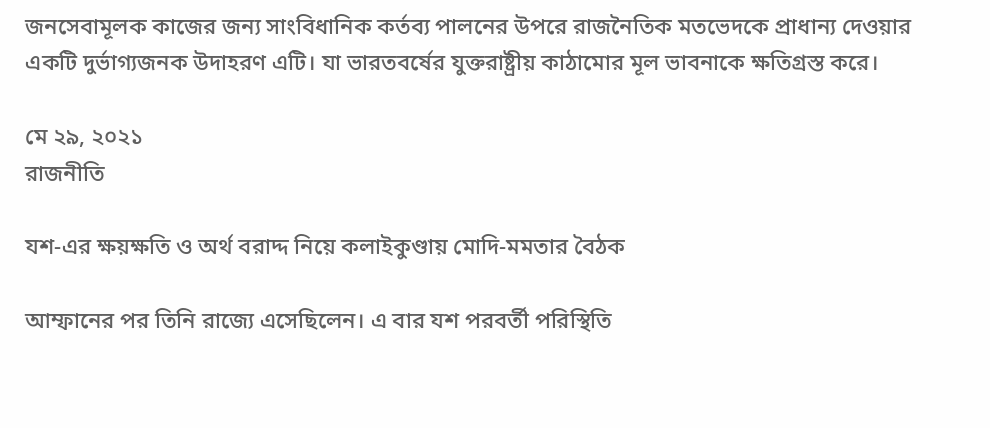জনসেবামূলক কাজের জন্য সাংবিধানিক কর্তব্য পালনের উপরে রাজনৈতিক মতভেদকে প্রাধান্য দেওয়ার একটি দুর্ভাগ্যজনক উদাহরণ এটি। যা ভারতবর্ষের যুক্তরাষ্ট্রীয় কাঠামোর মূল ভাবনাকে ক্ষতিগ্রস্ত করে।

মে ২৯, ২০২১
রাজনীতি

যশ-এর ক্ষয়ক্ষতি ও অর্থ বরাদ্দ নিয়ে কলাইকুণ্ডায় মোদি-মমতার বৈঠক

আম্ফানের পর তিনি রাজ্যে এসেছিলেন। এ বার যশ পরবর্তী পরিস্থিতি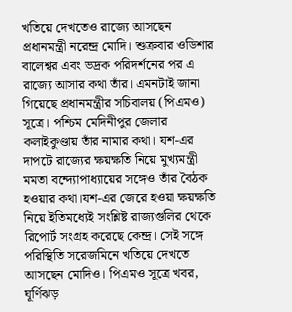খতিয়ে দেখতেও রাজ্যে আসছেন প্রধানমন্ত্রী নরেন্দ্র মোদি। শুক্রবার ওডিশার বালেশ্বর এবং ভদ্রক পরিদর্শনের পর এ রাজ্যে আসার কথা তাঁর। এমনটাই জানা গিয়েছে প্রধানমন্ত্রীর সচিবালয় (পিএমও) সূত্রে। পশ্চিম মেদিনীপুর জেলার কলাইকুণ্ডায় তাঁর নামার কথা। যশ-এর দাপটে রাজ্যের ক্ষয়ক্ষতি নিয়ে মুখ্যমন্ত্রী মমতা বন্দ্যোপাধ্যায়ের সঙ্গেও তাঁর বৈঠক হওয়ার কথা।যশ-এর জেরে হওয়া ক্ষয়ক্ষতি নিয়ে ইতিমধ্যেই সংশ্লিষ্ট রাজ্যগুলির থেকে রিপোর্ট সংগ্রহ করেছে কেন্দ্র। সেই সঙ্গে পরিস্থিতি সরেজমিনে খতিয়ে দেখতে আসছেন মোদিও। পিএমও সূত্রে খবর, ঘূর্ণিঝড়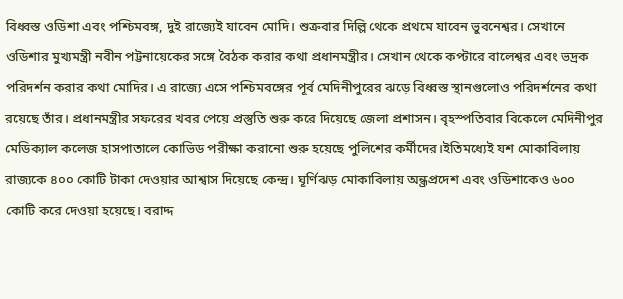বিধ্বস্ত ওডিশা এবং পশ্চিমবঙ্গ, দুই রাজ্যেই যাবেন মোদি। শুক্রবার দিল্লি থেকে প্রথমে যাবেন ভুবনেশ্বর। সেখানে ওডিশার মুখ্যমন্ত্রী নবীন পট্টনায়েকের সঙ্গে বৈঠক করার কথা প্রধানমন্ত্রীর। সেখান থেকে কপ্টারে বালেশ্বর এবং ভদ্রক পরিদর্শন করার কথা মোদির। এ রাজ্যে এসে পশ্চিমবঙ্গের পূর্ব মেদিনীপুরের ঝড়ে বিধ্বস্ত স্থানগুলোও পরিদর্শনের কথা রয়েছে তাঁর। প্রধানমন্ত্রীর সফরের খবর পেয়ে প্রস্তুতি শুরু করে দিয়েছে জেলা প্রশাসন। বৃহস্পতিবার বিকেলে মেদিনীপুর মেডিক্যাল কলেজ হাসপাতালে কোভিড পরীক্ষা করানো শুরু হয়েছে পুলিশের কর্মীদের।ইতিমধ্যেই যশ মোকাবিলায় রাজ্যকে ৪০০ কোটি টাকা দেওয়ার আশ্বাস দিয়েছে কেন্দ্র। ঘূর্ণিঝড় মোকাবিলায় অন্ধ্রপ্রদেশ এবং ওডিশাকেও ৬০০ কোটি করে দেওয়া হয়েছে। বরাদ্দ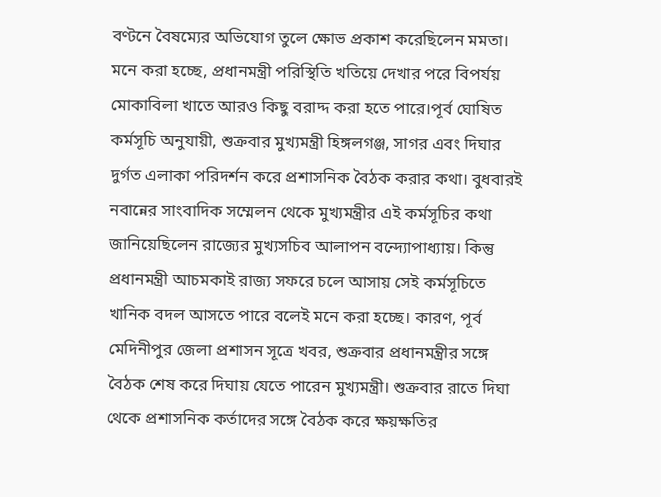বণ্টনে বৈষম্যের অভিযোগ তুলে ক্ষোভ প্রকাশ করেছিলেন মমতা। মনে করা হচ্ছে, প্রধানমন্ত্রী পরিস্থিতি খতিয়ে দেখার পরে বিপর্যয় মোকাবিলা খাতে আরও কিছু বরাদ্দ করা হতে পারে।পূর্ব ঘোষিত কর্মসূচি অনুযায়ী, শুক্রবার মুখ্যমন্ত্রী হিঙ্গলগঞ্জ, সাগর এবং দিঘার দুর্গত এলাকা পরিদর্শন করে প্রশাসনিক বৈঠক করার কথা। বুধবারই নবান্নের সাংবাদিক সম্মেলন থেকে মুখ্যমন্ত্রীর এই কর্মসূচির কথা জানিয়েছিলেন রাজ্যের মুখ্যসচিব আলাপন বন্দ্যোপাধ্যায়। কিন্তু প্রধানমন্ত্রী আচমকাই রাজ্য সফরে চলে আসায় সেই কর্মসূচিতে খানিক বদল আসতে পারে বলেই মনে করা হচ্ছে। কারণ, পূর্ব মেদিনীপুর জেলা প্রশাসন সূত্রে খবর, শুক্রবার প্রধানমন্ত্রীর সঙ্গে বৈঠক শেষ করে দিঘায় যেতে পারেন মুখ্যমন্ত্রী। শুক্রবার রাতে দিঘা থেকে প্রশাসনিক কর্তাদের সঙ্গে বৈঠক করে ক্ষয়ক্ষতির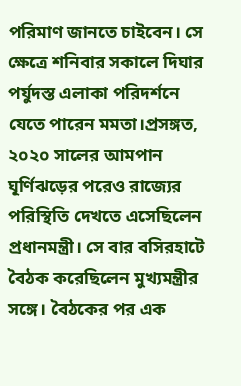পরিমাণ জানতে চাইবেন। সে ক্ষেত্রে শনিবার সকালে দিঘার পর্যুদস্ত এলাকা পরিদর্শনে যেতে পারেন মমতা।প্রসঙ্গত, ২০২০ সালের আমপান ঘূর্ণিঝড়ের পরেও রাজ্যের পরিস্থিতি দেখতে এসেছিলেন প্রধানমন্ত্রী। সে বার বসিরহাটে বৈঠক করেছিলেন মুখ্যমন্ত্রীর সঙ্গে। বৈঠকের পর এক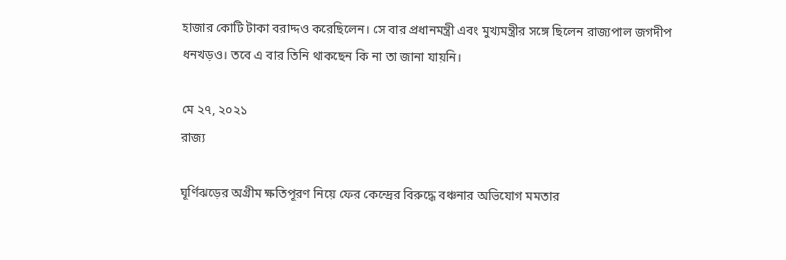হাজার কোটি টাকা বরাদ্দও করেছিলেন। সে বার প্রধানমন্ত্রী এবং মুখ্যমন্ত্রীর সঙ্গে ছিলেন রাজ্যপাল জগদীপ ধনখড়ও। তবে এ বার তিনি থাকছেন কি না তা জানা যায়নি।

মে ২৭, ২০২১
রাজ্য

ঘূর্ণিঝড়ের অগ্রীম ক্ষতিপূরণ নিয়ে ফের কেন্দ্রের বিরুদ্ধে বঞ্চনার অভিযোগ মমতার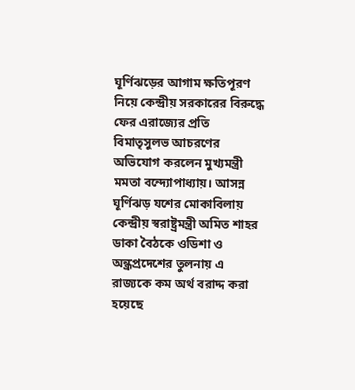ঘূর্ণিঝড়ের আগাম ক্ষতিপূরণ নিয়ে কেন্দ্রীয় সরকারের বিরুদ্ধে ফের এরাজ্যের প্রতি বিমাতৃসুলভ আচরণের অভিযোগ করলেন মুখ্যমন্ত্রী মমতা বন্দ্যোপাধ্যায়। আসন্ন ঘূর্ণিঝড় যশের মোকাবিলায় কেন্দ্রীয় স্বরাষ্ট্রমন্ত্রী অমিত শাহর ডাকা বৈঠকে ওডিশা ও অন্ধ্রপ্রদেশের তুলনায় এ রাজ্যকে কম অর্থ বরাদ্দ করা হয়েছে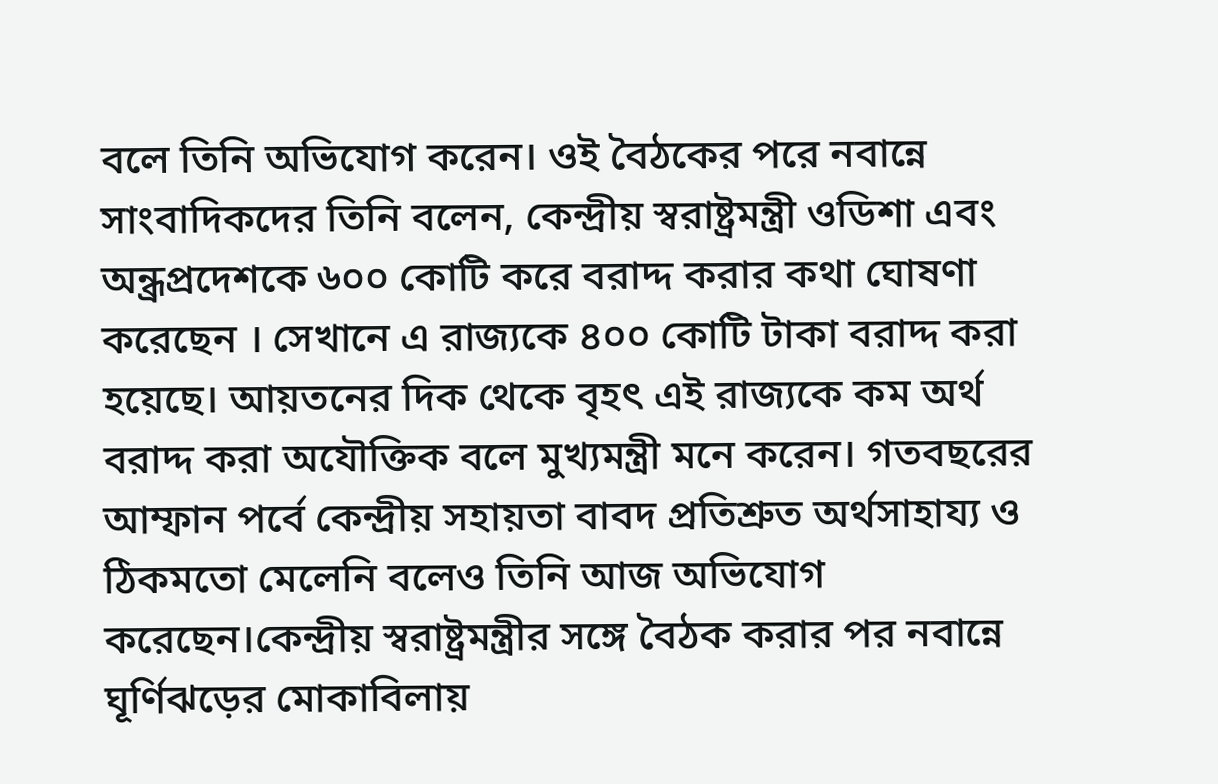বলে তিনি অভিযোগ করেন। ওই বৈঠকের পরে নবান্নে সাংবাদিকদের তিনি বলেন, কেন্দ্রীয় স্বরাষ্ট্রমন্ত্রী ওডিশা এবং অন্ধ্রপ্রদেশকে ৬০০ কোটি করে বরাদ্দ করার কথা ঘোষণা করেছেন । সেখানে এ রাজ্যকে ৪০০ কোটি টাকা বরাদ্দ করা হয়েছে। আয়তনের দিক থেকে বৃহৎ এই রাজ্যকে কম অর্থ বরাদ্দ করা অযৌক্তিক বলে মুখ্যমন্ত্রী মনে করেন। গতবছরের আম্ফান পর্বে কেন্দ্রীয় সহায়তা বাবদ প্রতিশ্রুত অর্থসাহায্য ও ঠিকমতো মেলেনি বলেও তিনি আজ অভিযোগ করেছেন।কেন্দ্রীয় স্বরাষ্ট্রমন্ত্রীর সঙ্গে বৈঠক করার পর নবান্নে ঘূর্ণিঝড়ের মোকাবিলায়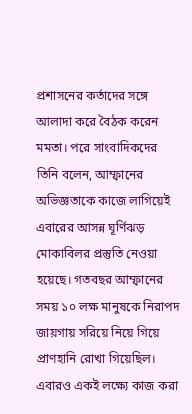প্রশাসনের কর্তাদের সঙ্গে আলাদা করে বৈঠক করেন মমতা। পরে সাংবাদিকদের তিনি বলেন, আম্ফানের অভিজ্ঞতাকে কাজে লাগিয়েই এবারের আসন্ন ঘূর্ণিঝড় মোকাবিলর প্রস্তুতি নেওয়া হয়েছে। গতবছর আম্ফানের সময় ১০ লক্ষ মানুষকে নিরাপদ জায়গায় সরিয়ে নিয়ে গিয়ে প্রাণহানি রোখা গিয়েছিল। এবারও একই লক্ষ্যে কাজ করা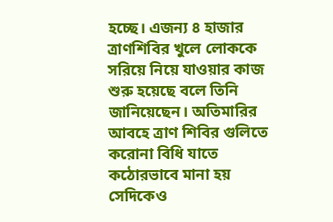হচ্ছে। এজন্য ৪ হাজার ত্রাণশিবির খুলে লোককে সরিয়ে নিয়ে যাওয়ার কাজ শুরু হয়েছে বলে তিনি জানিয়েছেন। অতিমারির আবহে ত্রাণ শিবির গুলিতে করোনা বিধি যাতে কঠোরভাবে মানা হয় সেদিকেও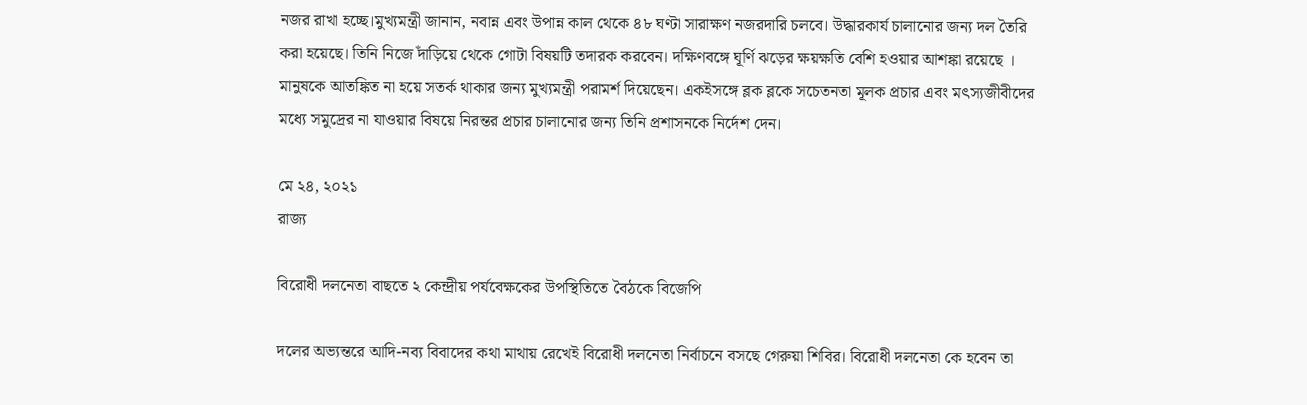নজর রাখা হচ্ছে।মুখ্যমন্ত্রী জানান, নবান্ন এবং উপান্ন কাল থেকে ৪৮ ঘণ্টা সারাক্ষণ নজরদারি চলবে। উদ্ধারকার্য চালানোর জন্য দল তৈরি করা হয়েছে। তিনি নিজে দাঁড়িয়ে থেকে গোটা বিষয়টি তদারক করবেন। দক্ষিণবঙ্গে ঘূর্ণি ঝড়ের ক্ষয়ক্ষতি বেশি হওয়ার আশঙ্কা রয়েছে । মানুষকে আতঙ্কিত না হয়ে সতর্ক থাকার জন্য মুখ্যমন্ত্রী পরামর্শ দিয়েছেন। একইসঙ্গে ব্লক ব্লকে সচেতনতা মূলক প্রচার এবং মৎস্যজীবীদের মধ্যে সমুদ্রের না যাওয়ার বিষয়ে নিরন্তর প্রচার চালানোর জন্য তিনি প্রশাসনকে নির্দেশ দেন।

মে ২৪, ২০২১
রাজ্য

বিরোধী দলনেতা বাছতে ২ কেন্দ্রীয় পর্যবেক্ষকের উপস্থিতিতে বৈঠকে বিজেপি

দলের অভ্যন্তরে আদি-নব্য বিবাদের কথা মাথায় রেখেই বিরোধী দলনেতা নির্বাচনে বসছে গেরুয়া শিবির। বিরোধী দলনেতা কে হবেন তা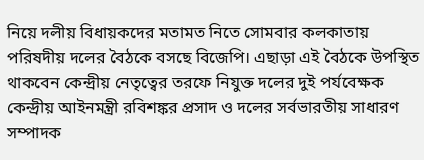নিয়ে দলীয় বিধায়কদের মতামত নিতে সোমবার কলকাতায় পরিষদীয় দলের বৈঠকে বসছে বিজেপি। এছাড়া এই বৈঠকে উপস্থিত থাকবেন কেন্দ্রীয় নেতৃত্বের তরফে নিযুক্ত দলের দুই পর্যবেক্ষক কেন্দ্রীয় আইনমন্ত্রী রবিশঙ্কর প্রসাদ ও দলের সর্বভারতীয় সাধারণ সম্পাদক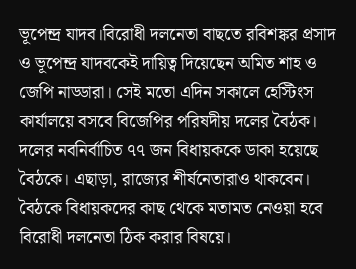ভূপেন্দ্র যাদব।বিরোধী দলনেতা বাছতে রবিশঙ্কর প্রসাদ ও ভূপেন্দ্র যাদবকেই দায়িত্ব দিয়েছেন অমিত শাহ ও জেপি নাড্ডারা। সেই মতো এদিন সকালে হেস্টিংস কার্যালয়ে বসবে বিজেপির পরিষদীয় দলের বৈঠক। দলের নবনির্বাচিত ৭৭ জন বিধায়ককে ডাকা হয়েছে বৈঠকে। এছাড়া, রাজ্যের শীর্ষনেতারাও থাকবেন। বৈঠকে বিধায়কদের কাছ থেকে মতামত নেওয়া হবে বিরোধী দলনেতা ঠিক করার বিষয়ে।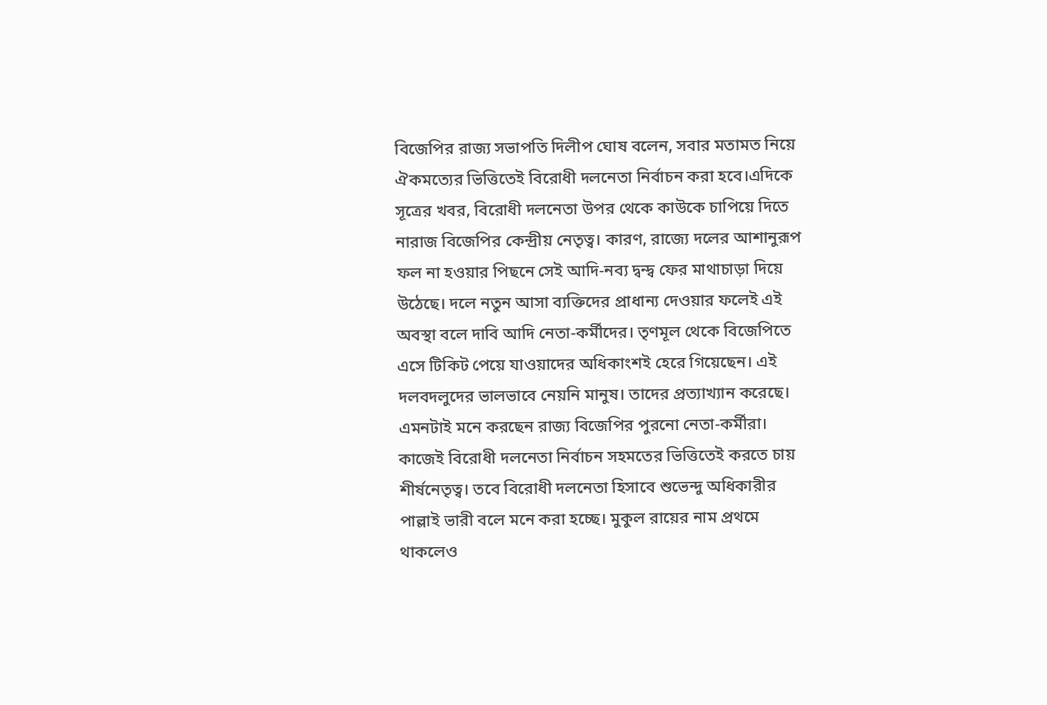বিজেপির রাজ্য সভাপতি দিলীপ ঘোষ বলেন, সবার মতামত নিয়ে ঐকমত্যের ভিত্তিতেই বিরোধী দলনেতা নির্বাচন করা হবে।এদিকে সূত্রের খবর, বিরোধী দলনেতা উপর থেকে কাউকে চাপিয়ে দিতে নারাজ বিজেপির কেন্দ্রীয় নেতৃত্ব। কারণ, রাজ্যে দলের আশানুরূপ ফল না হওয়ার পিছনে সেই আদি-নব্য দ্বন্দ্ব ফের মাথাচাড়া দিয়ে উঠেছে। দলে নতুন আসা ব্যক্তিদের প্রাধান্য দেওয়ার ফলেই এই অবস্থা বলে দাবি আদি নেতা-কর্মীদের। তৃণমূল থেকে বিজেপিতে এসে টিকিট পেয়ে যাওয়াদের অধিকাংশই হেরে গিয়েছেন। এই দলবদলুদের ভালভাবে নেয়নি মানুষ। তাদের প্রত্যাখ্যান করেছে। এমনটাই মনে করছেন রাজ্য বিজেপির পুরনো নেতা-কর্মীরা। কাজেই বিরোধী দলনেতা নির্বাচন সহমতের ভিত্তিতেই করতে চায় শীর্ষনেতৃত্ব। তবে বিরোধী দলনেতা হিসাবে শুভেন্দু অধিকারীর পাল্লাই ভারী বলে মনে করা হচ্ছে। মুকুল রায়ের নাম প্রথমে থাকলেও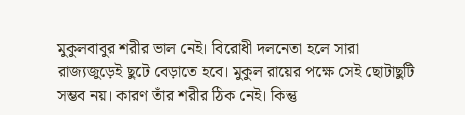মুকুলবাবুর শরীর ভাল নেই। বিরোধী দলনেতা হলে সারা রাজ্যজুড়েই ছুটে বেড়াতে হবে। মুকুল রায়ের পক্ষে সেই ছোটাছুটি সম্ভব নয়। কারণ তাঁর শরীর ঠিক নেই। কিন্তু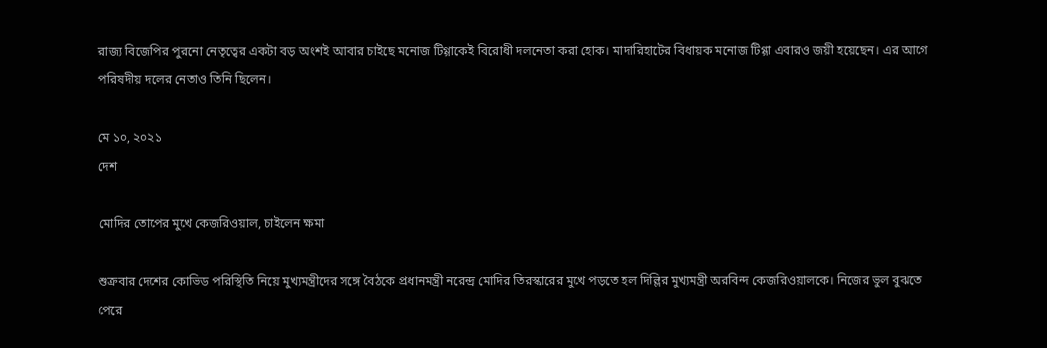রাজ্য বিজেপির পুরনো নেতৃত্বের একটা বড় অংশই আবার চাইছে মনোজ টিগ্গাকেই বিরোধী দলনেতা করা হোক। মাদারিহাটের বিধায়ক মনোজ টিগ্গা এবারও জয়ী হয়েছেন। এর আগে পরিষদীয় দলের নেতাও তিনি ছিলেন।

মে ১০, ২০২১
দেশ

মোদির তোপের মুখে কেজরিওয়াল, চাইলেন ক্ষমা

শুক্রবার দেশের কোভিড পরিস্থিতি নিয়ে মুখ্যমন্ত্রীদের সঙ্গে বৈঠকে প্রধানমন্ত্রী নরেন্দ্র মোদির তিরস্কারের মুখে পড়তে হল দিল্লির মুখ্যমন্ত্রী অরবিন্দ কেজরিওয়ালকে। নিজের ভুল বুঝতে পেরে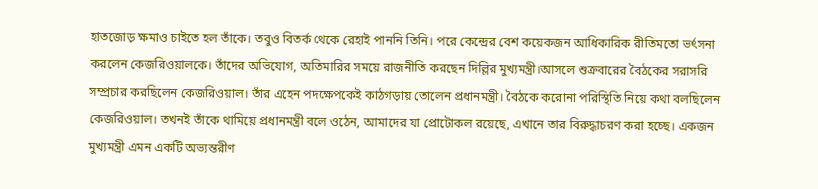হাতজোড় ক্ষমাও চাইতে হল তাঁকে। তবুও বিতর্ক থেকে রেহাই পাননি তিনি। পরে কেন্দ্রের বেশ কয়েকজন আধিকারিক রীতিমতো ভর্ৎসনা করলেন কেজরিওয়ালকে। তাঁদের অভিযোগ, অতিমারির সময়ে রাজনীতি করছেন দিল্লির মুখ্যমন্ত্রী।আসলে শুক্রবারের বৈঠকের সরাসরি সম্প্রচার করছিলেন কেজরিওয়াল। তাঁর এহেন পদক্ষেপকেই কাঠগড়ায় তোলেন প্রধানমন্ত্রী। বৈঠকে করোনা পরিস্থিতি নিয়ে কথা বলছিলেন কেজরিওয়াল। তখনই তাঁকে থামিয়ে প্রধানমন্ত্রী বলে ওঠেন, আমাদের যা প্রোটোকল রয়েছে, এখানে তার বিরুদ্ধাচরণ করা হচ্ছে। একজন মুখ্যমন্ত্রী এমন একটি অভ্যন্তরীণ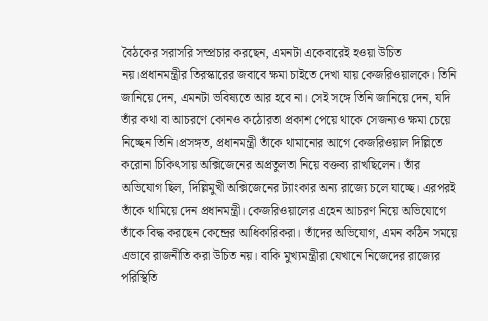বৈঠকের সরাসরি সম্প্রচার করছেন, এমনটা একেবারেই হওয়া উচিত নয়।প্রধানমন্ত্রীর তিরস্কারের জবাবে ক্ষমা চাইতে দেখা যায় কেজরিওয়ালকে। তিনি জানিয়ে দেন, এমনটা ভবিষ্যতে আর হবে না। সেই সঙ্গে তিনি জানিয়ে দেন, যদি তাঁর কথা বা আচরণে কোনও কঠোরতা প্রকাশ পেয়ে থাকে সেজন্যও ক্ষমা চেয়ে নিচ্ছেন তিনি।প্রসঙ্গত, প্রধানমন্ত্রী তাঁকে থামানোর আগে কেজরিওয়াল দিল্লিতে করোনা চিকিৎসায় অক্সিজেনের অপ্রতুলতা নিয়ে বক্তব্য রাখছিলেন। তাঁর অভিযোগ ছিল, দিল্লিমুখী অক্সিজেনের ট্যাংকার অন্য রাজ্যে চলে যাচ্ছে। এরপরই তাঁকে থামিয়ে দেন প্রধানমন্ত্রী। কেজরিওয়ালের এহেন আচরণ নিয়ে অভিযোগে তাঁকে বিদ্ধ করছেন কেন্দ্রের আধিকারিকরা। তাঁদের অভিযোগ, এমন কঠিন সময়ে এভাবে রাজনীতি করা উচিত নয়। বাকি মুখ্যমন্ত্রীরা যেখানে নিজেদের রাজ্যের পরিস্থিতি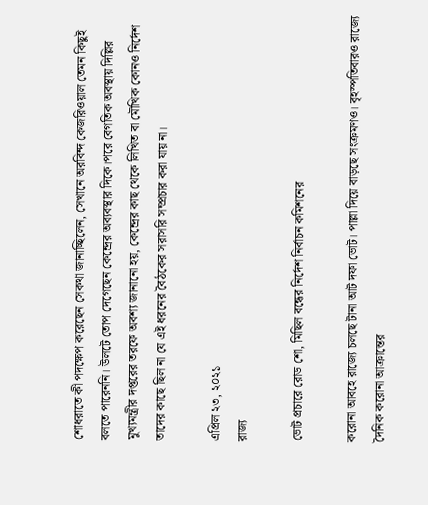শোধরাতে কী পদক্ষেপ করেছেন সেকথা জানাচ্ছিলেন, সেখানে অরবিন্দ কেজরিওয়াল তেমন কিছুই বলতে পারেননি। উলটে তোপ দেগেছেন কেন্দ্রের অব্যবস্থার দিকে।পরে বেগতিক অবস্থায় দিল্লির মুখ্যমন্ত্রীর দপ্তরের তরফে অবশ্য জানানো হয়, কেন্দ্রের কাছ থেকে লিখিত বা মৌখিক কোনও নির্দেশ তাদের কাছে ছিল না যে এই ধরনের বৈঠকের সরাসরি সম্প্রচার করা যায় না।

এপ্রিল ২৩, ২০২১
রাজ্য

ভোট প্রচারে রোড শো, মিছিল বন্ধের নির্দেশ নির্বাচন কমিশনের

করোনা আবহে রাজ্যে চলছে টানা আট দফা ভোট। পাল্লা দিয়ে বাড়ছে সংক্রমণও। বৃহস্পতিবারও রাজ্যে দৈনিক করোনা আক্রান্তের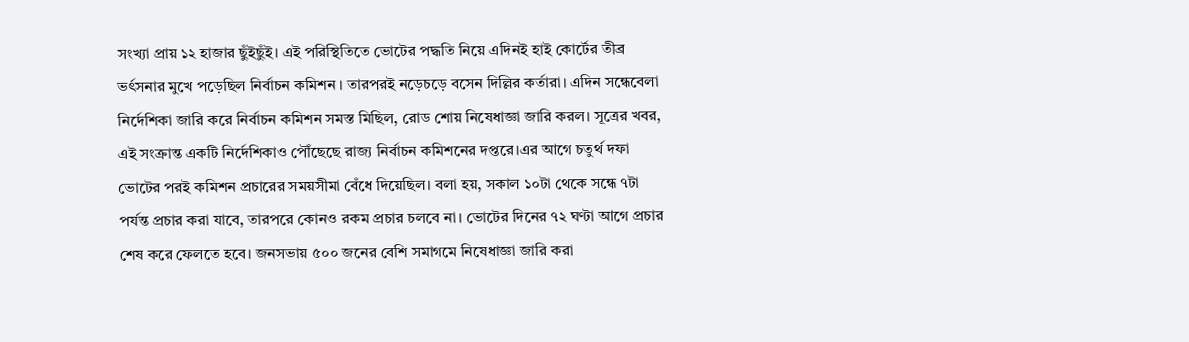সংখ্যা প্রায় ১২ হাজার ছুঁইছুঁই। এই পরিস্থিতিতে ভোটের পদ্ধতি নিয়ে এদিনই হাই কোর্টের তীব্র ভর্ৎসনার মুখে পড়েছিল নির্বাচন কমিশন । তারপরই নড়েচড়ে বসেন দিল্লির কর্তারা। এদিন সন্ধেবেলা নির্দেশিকা জারি করে নির্বাচন কমিশন সমস্ত মিছিল, রোড শোয় নিষেধাজ্ঞা জারি করল। সূত্রের খবর, এই সংক্রান্ত একটি নির্দেশিকাও পৌঁছেছে রাজ্য নির্বাচন কমিশনের দপ্তরে।এর আগে চতুর্থ দফা ভোটের পরই কমিশন প্রচারের সময়সীমা বেঁধে দিয়েছিল। বলা হয়, সকাল ১০টা থেকে সন্ধে ৭টা পর্যন্ত প্রচার করা যাবে, তারপরে কোনও রকম প্রচার চলবে না। ভোটের দিনের ৭২ ঘণ্টা আগে প্রচার শেষ করে ফেলতে হবে। জনসভায় ৫০০ জনের বেশি সমাগমে নিষেধাজ্ঞা জারি করা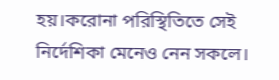হয়।করোনা পরিস্থিতিতে সেই নির্দেশিকা মেনেও নেন সকলে।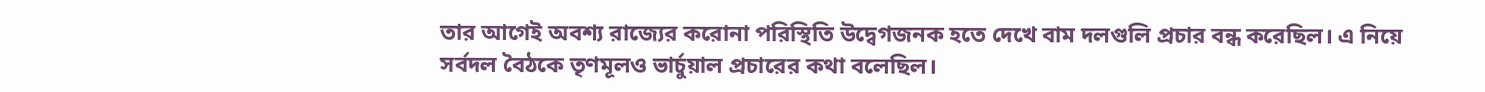তার আগেই অবশ্য রাজ্যের করোনা পরিস্থিতি উদ্বেগজনক হতে দেখে বাম দলগুলি প্রচার বন্ধ করেছিল। এ নিয়ে সর্বদল বৈঠকে তৃণমূলও ভার্চুয়াল প্রচারের কথা বলেছিল।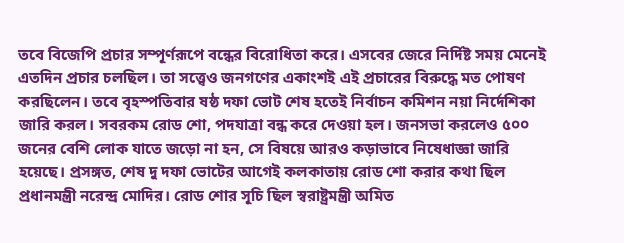তবে বিজেপি প্রচার সম্পূর্ণরূপে বন্ধের বিরোধিতা করে। এসবের জেরে নির্দিষ্ট সময় মেনেই এতদিন প্রচার চলছিল। তা সত্ত্বেও জনগণের একাংশই এই প্রচারের বিরুদ্ধে মত পোষণ করছিলেন। তবে বৃহস্পতিবার ষষ্ঠ দফা ভোট শেষ হতেই নির্বাচন কমিশন নয়া নির্দেশিকা জারি করল। সবরকম রোড শো, পদযাত্রা বন্ধ করে দেওয়া হল। জনসভা করলেও ৫০০ জনের বেশি লোক যাতে জড়ো না হন, সে বিষয়ে আরও কড়াভাবে নিষেধাজ্ঞা জারি হয়েছে। প্রসঙ্গত, শেষ দু দফা ভোটের আগেই কলকাতায় রোড শো করার কথা ছিল প্রধানমন্ত্রী নরেন্দ্র মোদির। রোড শোর সূচি ছিল স্বরাষ্ট্রমন্ত্রী অমিত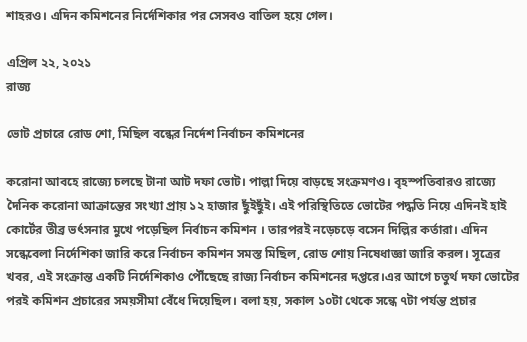শাহরও। এদিন কমিশনের নির্দেশিকার পর সেসবও বাতিল হয়ে গেল।

এপ্রিল ২২, ২০২১
রাজ্য

ভোট প্রচারে রোড শো, মিছিল বন্ধের নির্দেশ নির্বাচন কমিশনের

করোনা আবহে রাজ্যে চলছে টানা আট দফা ভোট। পাল্লা দিয়ে বাড়ছে সংক্রমণও। বৃহস্পতিবারও রাজ্যে দৈনিক করোনা আক্রান্তের সংখ্যা প্রায় ১২ হাজার ছুঁইছুঁই। এই পরিস্থিতিতে ভোটের পদ্ধতি নিয়ে এদিনই হাই কোর্টের তীব্র ভর্ৎসনার মুখে পড়েছিল নির্বাচন কমিশন । তারপরই নড়েচড়ে বসেন দিল্লির কর্তারা। এদিন সন্ধেবেলা নির্দেশিকা জারি করে নির্বাচন কমিশন সমস্ত মিছিল, রোড শোয় নিষেধাজ্ঞা জারি করল। সূত্রের খবর, এই সংক্রান্ত একটি নির্দেশিকাও পৌঁছেছে রাজ্য নির্বাচন কমিশনের দপ্তরে।এর আগে চতুর্থ দফা ভোটের পরই কমিশন প্রচারের সময়সীমা বেঁধে দিয়েছিল। বলা হয়, সকাল ১০টা থেকে সন্ধে ৭টা পর্যন্ত প্রচার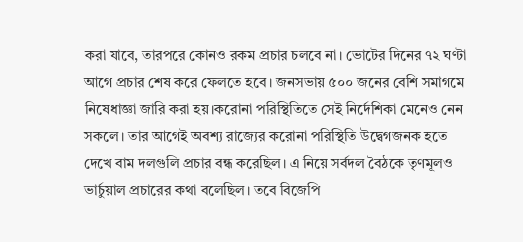করা যাবে, তারপরে কোনও রকম প্রচার চলবে না। ভোটের দিনের ৭২ ঘণ্টা আগে প্রচার শেষ করে ফেলতে হবে। জনসভায় ৫০০ জনের বেশি সমাগমে নিষেধাজ্ঞা জারি করা হয়।করোনা পরিস্থিতিতে সেই নির্দেশিকা মেনেও নেন সকলে। তার আগেই অবশ্য রাজ্যের করোনা পরিস্থিতি উদ্বেগজনক হতে দেখে বাম দলগুলি প্রচার বন্ধ করেছিল। এ নিয়ে সর্বদল বৈঠকে তৃণমূলও ভার্চুয়াল প্রচারের কথা বলেছিল। তবে বিজেপি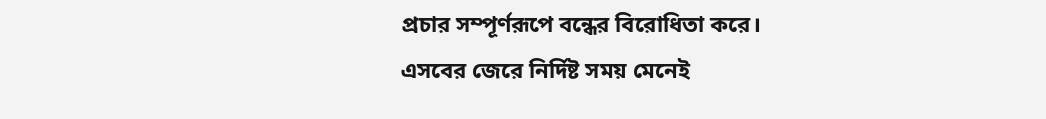প্রচার সম্পূর্ণরূপে বন্ধের বিরোধিতা করে। এসবের জেরে নির্দিষ্ট সময় মেনেই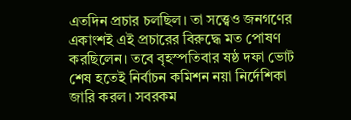এতদিন প্রচার চলছিল। তা সত্ত্বেও জনগণের একাংশই এই প্রচারের বিরুদ্ধে মত পোষণ করছিলেন। তবে বৃহস্পতিবার ষষ্ঠ দফা ভোট শেষ হতেই নির্বাচন কমিশন নয়া নির্দেশিকা জারি করল। সবরকম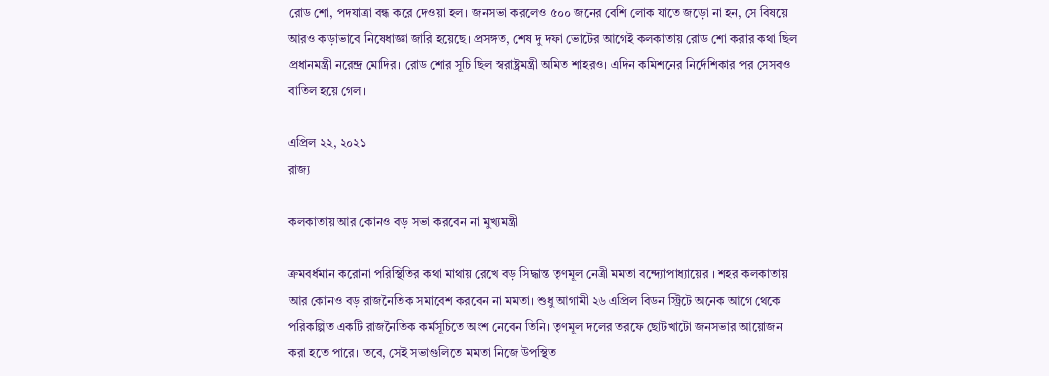রোড শো, পদযাত্রা বন্ধ করে দেওয়া হল। জনসভা করলেও ৫০০ জনের বেশি লোক যাতে জড়ো না হন, সে বিষয়ে আরও কড়াভাবে নিষেধাজ্ঞা জারি হয়েছে। প্রসঙ্গত, শেষ দু দফা ভোটের আগেই কলকাতায় রোড শো করার কথা ছিল প্রধানমন্ত্রী নরেন্দ্র মোদির। রোড শোর সূচি ছিল স্বরাষ্ট্রমন্ত্রী অমিত শাহরও। এদিন কমিশনের নির্দেশিকার পর সেসবও বাতিল হয়ে গেল।

এপ্রিল ২২, ২০২১
রাজ্য

কলকাতায় আর কোনও বড় সভা করবেন না মুখ্যমন্ত্রী

ক্রমবর্ধমান করোনা পরিস্থিতির কথা মাথায় রেখে বড় সিদ্ধান্ত তৃণমূল নেত্রী মমতা বন্দ্যোপাধ্যায়ের । শহর কলকাতায় আর কোনও বড় রাজনৈতিক সমাবেশ করবেন না মমতা। শুধু আগামী ২৬ এপ্রিল বিডন স্ট্রিটে অনেক আগে থেকে পরিকল্পিত একটি রাজনৈতিক কর্মসূচিতে অংশ নেবেন তিনি। তৃণমূল দলের তরফে ছোটখাটো জনসভার আয়োজন করা হতে পারে। তবে, সেই সভাগুলিতে মমতা নিজে উপস্থিত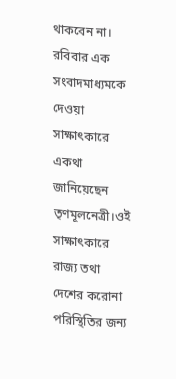থাকবেন না। রবিবার এক সংবাদমাধ্যমকে দেওয়া সাক্ষাৎকারে একথা জানিয়েছেন তৃণমূলনেত্রী।ওই সাক্ষাৎকারে রাজ্য তথা দেশের করোনা পরিস্থিতির জন্য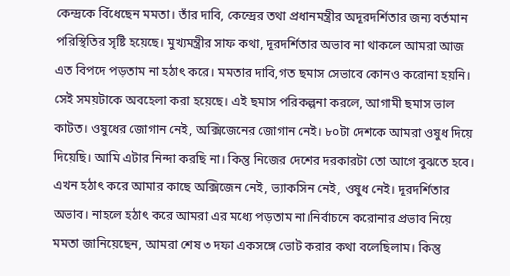কেন্দ্রকে বিঁধেছেন মমতা। তাঁর দাবি, কেন্দ্রের তথা প্রধানমন্ত্রীর অদূরদর্শিতার জন্য বর্তমান পরিস্থিতির সৃষ্টি হয়েছে। মুখ্যমন্ত্রীর সাফ কথা, দূরদর্শিতার অভাব না থাকলে আমরা আজ এত বিপদে পড়তাম না হঠাৎ করে। মমতার দাবি,গত ছমাস সেভাবে কোনও করোনা হয়নি। সেই সময়টাকে অবহেলা করা হয়েছে। এই ছমাস পরিকল্পনা করলে, আগামী ছমাস ভাল কাটত। ওষুধের জোগান নেই, অক্সিজেনের জোগান নেই। ৮০টা দেশকে আমরা ওষুধ দিয়ে দিয়েছি। আমি এটার নিন্দা করছি না। কিন্তু নিজের দেশের দরকারটা তো আগে বুঝতে হবে। এখন হঠাৎ করে আমার কাছে অক্সিজেন নেই, ভ্যাকসিন নেই, ওষুধ নেই। দূরদর্শিতার অভাব। নাহলে হঠাৎ করে আমরা এর মধ্যে পড়তাম না।নির্বাচনে করোনার প্রভাব নিয়ে মমতা জানিয়েছেন, আমরা শেষ ৩ দফা একসঙ্গে ভোট করার কথা বলেছিলাম। কিন্তু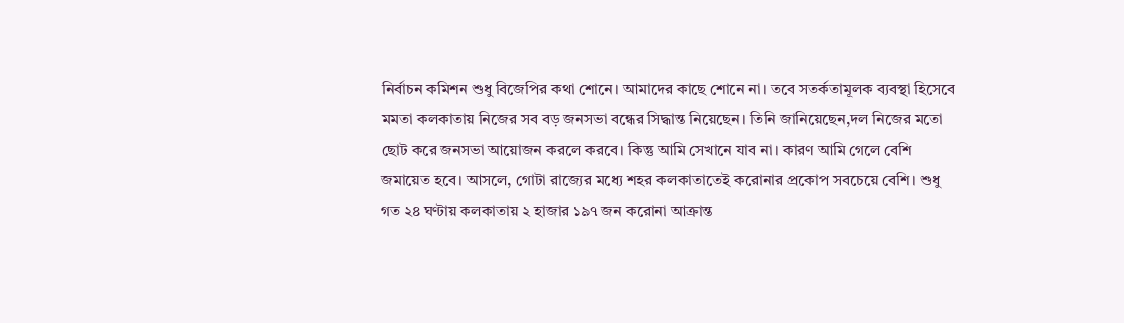নির্বাচন কমিশন শুধু বিজেপির কথা শোনে। আমাদের কাছে শোনে না। তবে সতর্কতামূলক ব্যবস্থা হিসেবে মমতা কলকাতায় নিজের সব বড় জনসভা বন্ধের সিদ্ধান্ত নিয়েছেন। তিনি জানিয়েছেন,দল নিজের মতো ছোট করে জনসভা আয়োজন করলে করবে। কিন্তু আমি সেখানে যাব না। কারণ আমি গেলে বেশি জমায়েত হবে। আসলে, গোটা রাজ্যের মধ্যে শহর কলকাতাতেই করোনার প্রকোপ সবচেয়ে বেশি। শুধু গত ২৪ ঘণ্টায় কলকাতায় ২ হাজার ১৯৭ জন করোনা আক্রান্ত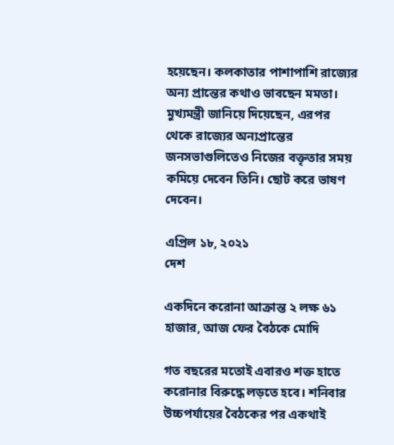হয়েছেন। কলকাতার পাশাপাশি রাজ্যের অন্য প্রান্তের কথাও ভাবছেন মমতা। মুখ্যমন্ত্রী জানিয়ে দিয়েছেন, এরপর থেকে রাজ্যের অন্যপ্রান্তের জনসভাগুলিতেও নিজের বক্তৃতার সময় কমিয়ে দেবেন তিনি। ছোট করে ভাষণ দেবেন।

এপ্রিল ১৮, ২০২১
দেশ

একদিনে করোনা আক্রান্ত ২ লক্ষ ৬১ হাজার, আজ ফের বৈঠকে মোদি

গত বছরের মতোই এবারও শক্ত হাতে করোনার বিরুদ্ধে লড়তে হবে। শনিবার উচ্চপর্যায়ের বৈঠকের পর একথাই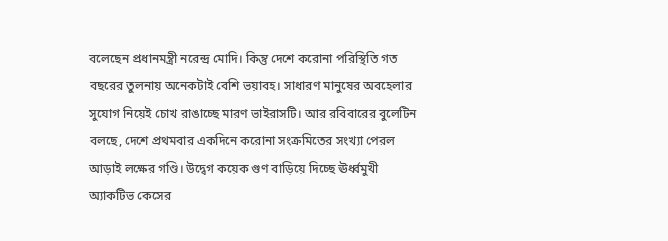বলেছেন প্রধানমন্ত্রী নরেন্দ্র মোদি। কিন্তু দেশে করোনা পরিস্থিতি গত বছরের তুলনায় অনেকটাই বেশি ভয়াবহ। সাধারণ মানুষের অবহেলার সুযোগ নিয়েই চোখ রাঙাচ্ছে মারণ ভাইরাসটি। আর রবিবারের বুলেটিন বলছে, দেশে প্রথমবার একদিনে করোনা সংক্রমিতের সংখ্যা পেরল আড়াই লক্ষের গণ্ডি। উদ্বেগ কয়েক গুণ বাড়িয়ে দিচ্ছে ঊর্ধ্বমুখী অ্যাকটিভ কেসের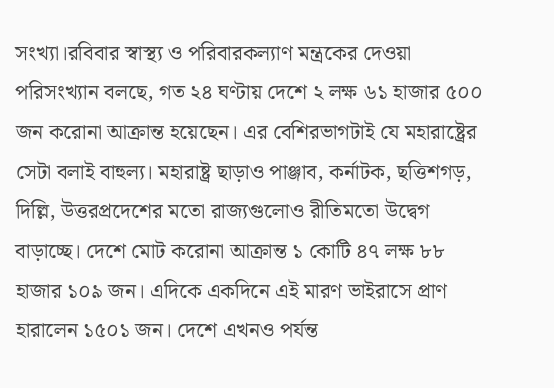সংখ্যা।রবিবার স্বাস্থ্য ও পরিবারকল্যাণ মন্ত্রকের দেওয়া পরিসংখ্যান বলছে, গত ২৪ ঘণ্টায় দেশে ২ লক্ষ ৬১ হাজার ৫০০ জন করোনা আক্রান্ত হয়েছেন। এর বেশিরভাগটাই যে মহারাষ্ট্রের সেটা বলাই বাহুল্য। মহারাষ্ট্র ছাড়াও পাঞ্জাব, কর্নাটক, ছত্তিশগড়, দিল্লি, উত্তরপ্রদেশের মতো রাজ্যগুলোও রীতিমতো উদ্বেগ বাড়াচ্ছে। দেশে মোট করোনা আক্রান্ত ১ কোটি ৪৭ লক্ষ ৮৮ হাজার ১০৯ জন। এদিকে একদিনে এই মারণ ভাইরাসে প্রাণ হারালেন ১৫০১ জন। দেশে এখনও পর্যন্ত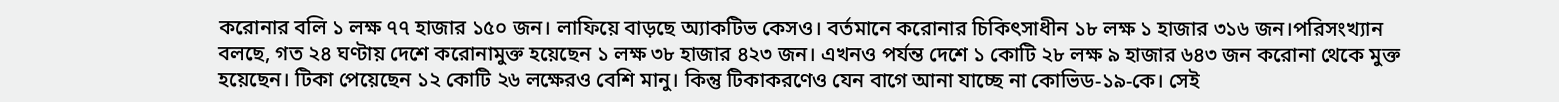করোনার বলি ১ লক্ষ ৭৭ হাজার ১৫০ জন। লাফিয়ে বাড়ছে অ্যাকটিভ কেসও। বর্তমানে করোনার চিকিৎসাধীন ১৮ লক্ষ ১ হাজার ৩১৬ জন।পরিসংখ্যান বলছে, গত ২৪ ঘণ্টায় দেশে করোনামুক্ত হয়েছেন ১ লক্ষ ৩৮ হাজার ৪২৩ জন। এখনও পর্যন্ত দেশে ১ কোটি ২৮ লক্ষ ৯ হাজার ৬৪৩ জন করোনা থেকে মুক্ত হয়েছেন। টিকা পেয়েছেন ১২ কোটি ২৬ লক্ষেরও বেশি মানু। কিন্তু টিকাকরণেও যেন বাগে আনা যাচ্ছে না কোভিড-১৯-কে। সেই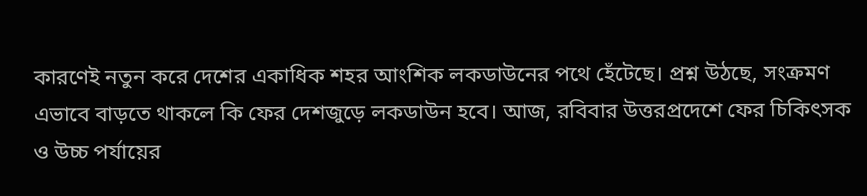কারণেই নতুন করে দেশের একাধিক শহর আংশিক লকডাউনের পথে হেঁটেছে। প্রশ্ন উঠছে, সংক্রমণ এভাবে বাড়তে থাকলে কি ফের দেশজুড়ে লকডাউন হবে। আজ, রবিবার উত্তরপ্রদেশে ফের চিকিৎসক ও উচ্চ পর্যায়ের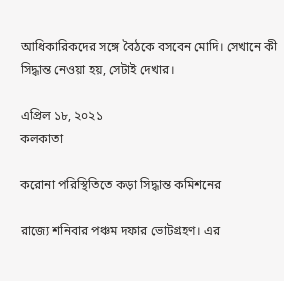আধিকারিকদের সঙ্গে বৈঠকে বসবেন মোদি। সেখানে কী সিদ্ধান্ত নেওয়া হয়, সেটাই দেখার।

এপ্রিল ১৮, ২০২১
কলকাতা

করোনা পরিস্থিতিতে কড়া সিদ্ধান্ত কমিশনের

রাজ্যে শনিবার পঞ্চম দফার ভোটগ্রহণ। এর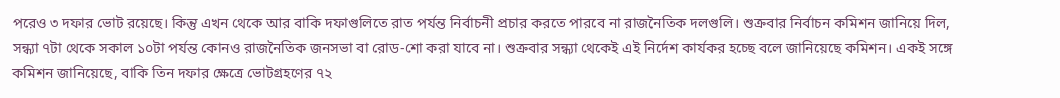পরেও ৩ দফার ভোট রয়েছে। কিন্তু এখন থেকে আর বাকি দফাগুলিতে রাত পর্যন্ত নির্বাচনী প্রচার করতে পারবে না রাজনৈতিক দলগুলি। শুক্রবার নির্বাচন কমিশন জানিয়ে দিল, সন্ধ্যা ৭টা থেকে সকাল ১০টা পর্যন্ত কোনও রাজনৈতিক জনসভা বা রোড-শো করা যাবে না। শুক্রবার সন্ধ্যা থেকেই এই নির্দেশ কার্যকর হচ্ছে বলে জানিয়েছে কমিশন। একই সঙ্গে কমিশন জানিয়েছে, বাকি তিন দফার ক্ষেত্রে ভোটগ্রহণের ৭২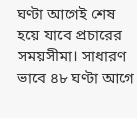ঘণ্টা আগেই শেষ হয়ে যাবে প্রচারের সময়সীমা। সাধারণ ভাবে ৪৮ ঘণ্টা আগে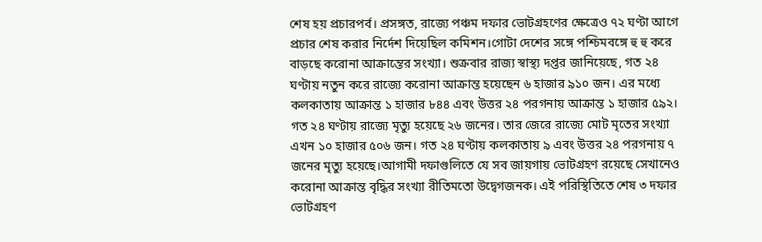শেষ হয় প্রচারপর্ব। প্রসঙ্গত, রাজ্যে পঞ্চম দফার ভোটগ্রহণের ক্ষেত্রেও ৭২ ঘণ্টা আগে প্রচার শেষ করার নির্দেশ দিয়েছিল কমিশন।গোটা দেশের সঙ্গে পশ্চিমবঙ্গে হু হু করে বাড়ছে করোনা আক্রান্তের সংখ্যা। শুক্রবার রাজ্য স্বাস্থ্য দপ্তর জানিয়েছে, গত ২৪ ঘণ্টায় নতুন করে রাজ্যে করোনা আক্রান্ত হয়েছেন ৬ হাজার ৯১০ জন। এর মধ্যে কলকাতায় আক্রান্ত ১ হাজার ৮৪৪ এবং উত্তর ২৪ পরগনায় আক্রান্ত ১ হাজার ৫৯২। গত ২৪ ঘণ্টায় রাজ্যে মৃত্যু হয়েছে ২৬ জনের। তার জেরে রাজ্যে মোট মৃতের সংখ্যা এখন ১০ হাজার ৫০৬ জন। গত ২৪ ঘণ্টায় কলকাতায় ৯ এবং উত্তর ২৪ পরগনায় ৭ জনের মৃত্যু হয়েছে।আগামী দফাগুলিতে যে সব জায়গায় ভোটগ্রহণ রয়েছে সেখানেও করোনা আক্রান্ত বৃদ্ধির সংখ্যা রীতিমতো উদ্বেগজনক। এই পরিস্থিতিতে শেষ ৩ দফার ভোটগ্রহণ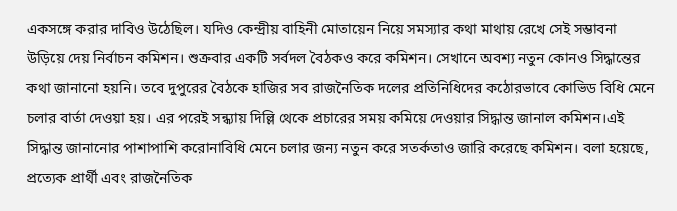একসঙ্গে করার দাবিও উঠেছিল। যদিও কেন্দ্রীয় বাহিনী মোতায়েন নিয়ে সমস্যার কথা মাথায় রেখে সেই সম্ভাবনা উড়িয়ে দেয় নির্বাচন কমিশন। শুক্রবার একটি সর্বদল বৈঠকও করে কমিশন। সেখানে অবশ্য নতুন কোনও সিদ্ধান্তের কথা জানানো হয়নি। তবে দুপুরের বৈঠকে হাজির সব রাজনৈতিক দলের প্রতিনিধিদের কঠোরভাবে কোভিড বিধি মেনে চলার বার্তা দেওয়া হয়। এর পরেই সন্ধ্যায় দিল্লি থেকে প্রচারের সময় কমিয়ে দেওয়ার সিদ্ধান্ত জানাল কমিশন।এই সিদ্ধান্ত জানানোর পাশাপাশি করোনাবিধি মেনে চলার জন্য নতুন করে সতর্কতাও জারি করেছে কমিশন। বলা হয়েছে, প্রত্যেক প্রার্থী এবং রাজনৈতিক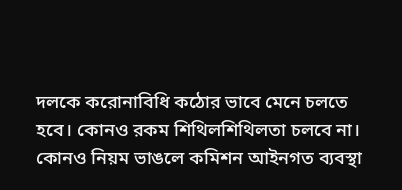দলকে করোনাবিধি কঠোর ভাবে মেনে চলতে হবে। কোনও রকম শিথিলশিথিলতা চলবে না। কোনও নিয়ম ভাঙলে কমিশন আইনগত ব্যবস্থা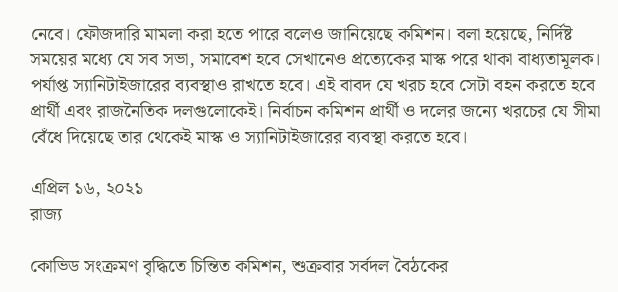নেবে। ফৌজদারি মামলা করা হতে পারে বলেও জানিয়েছে কমিশন। বলা হয়েছে, নির্দিষ্ট সময়ের মধ্যে যে সব সভা, সমাবেশ হবে সেখানেও প্রত্যেকের মাস্ক পরে থাকা বাধ্যতামূলক। পর্যাপ্ত স্যানিটাইজারের ব্যবস্থাও রাখতে হবে। এই বাবদ যে খরচ হবে সেটা বহন করতে হবে প্রার্থী এবং রাজনৈতিক দলগুলোকেই। নির্বাচন কমিশন প্রার্থী ও দলের জন্যে খরচের যে সীমা বেঁধে দিয়েছে তার থেকেই মাস্ক ও স্যানিটাইজারের ব্যবস্থা করতে হবে।

এপ্রিল ১৬, ২০২১
রাজ্য

কোভিড সংক্রমণ বৃদ্ধিতে চিন্তিত কমিশন, শুক্রবার সর্বদল বৈঠকের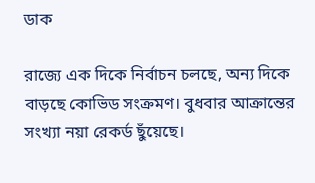ডাক

রাজ্যে এক দিকে নির্বাচন চলছে, অন্য দিকে বাড়ছে কোভিড সংক্রমণ। বুধবার আক্রান্তের সংখ্যা নয়া রেকর্ড ছুঁয়েছে।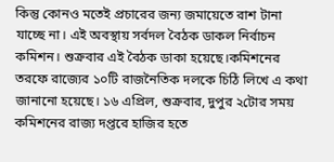কিন্তু কোনও মতেই প্রচারের জন্য জমায়েতে রাশ টানা যাচ্ছে না। এই অবস্থায় সর্বদল বৈঠক ডাকল নির্বাচন কমিশন। শুক্রবার এই বৈঠক ডাকা হয়েছে।কমিশনের তরফে রাজ্যের ১০টি রাজনৈতিক দলকে চিঠি লিখে এ কথা জানানো হয়েছে। ১৬ এপ্রিল, শুক্রবার, দুপুর ২টোর সময় কমিশনের রাজ্য দপ্তরে হাজির হতে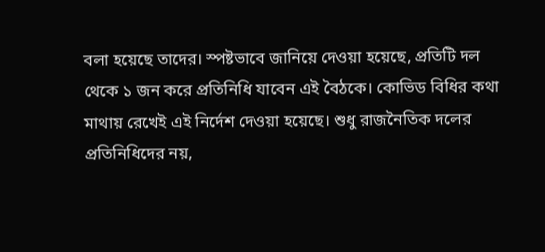বলা হয়েছে তাদের। স্পষ্টভাবে জানিয়ে দেওয়া হয়েছে, প্রতিটি দল থেকে ১ জন করে প্রতিনিধি যাবেন এই বৈঠকে। কোভিড বিধির কথা মাথায় রেখেই এই নির্দেশ দেওয়া হয়েছে। শুধু রাজনৈতিক দলের প্রতিনিধিদের নয়,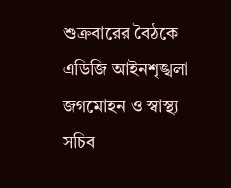শুক্রবারের বৈঠকে এডিজি আইনশৃঙ্খলা জগমোহন ও স্বাস্থ্য সচিব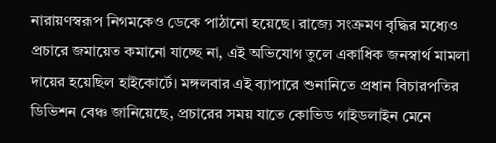নারায়ণস্বরূপ নিগমকেও ডেকে পাঠানো হয়েছে। রাজ্যে সংক্রমণ বৃদ্ধির মধ্যেও প্রচারে জমায়েত কমানো যাচ্ছে না, এই অভিযোগ তুলে একাধিক জনস্বার্থ মামলা দায়ের হয়েছিল হাইকোর্টে। মঙ্গলবার এই ব্যাপারে শুনানিতে প্রধান বিচারপতির ডিভিশন বেঞ্চ জানিয়েছে, প্রচারের সময় যাতে কোভিড গাইডলাইন মেনে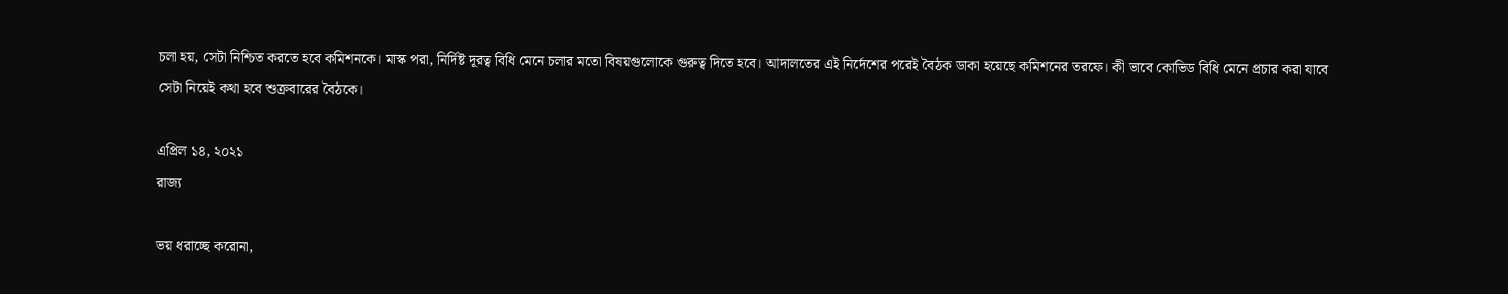চলা হয়, সেটা নিশ্চিত করতে হবে কমিশনকে। মাস্ক পরা, নির্দিষ্ট দূরত্ব বিধি মেনে চলার মতো বিষয়গুলোকে গুরুত্ব দিতে হবে। আদালতের এই নির্দেশের পরেই বৈঠক ডাকা হয়েছে কমিশনের তরফে। কী ভাবে কোভিড বিধি মেনে প্রচার করা যাবে সেটা নিয়েই কথা হবে শুক্রবারের বৈঠকে।

এপ্রিল ১৪, ২০২১
রাজ্য

ভয় ধরাচ্ছে করোনা,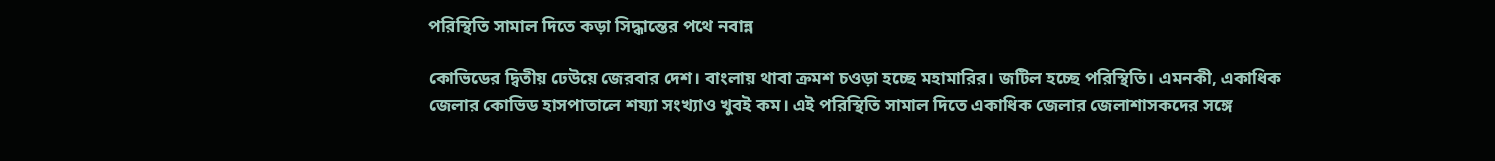পরিস্থিতি সামাল দিতে কড়া সিদ্ধান্তের পথে নবান্ন

কোভিডের দ্বিতীয় ঢেউয়ে জেরবার দেশ। বাংলায় থাবা ক্রমশ চওড়া হচ্ছে মহামারির। জটিল হচ্ছে পরিস্থিতি। এমনকী, একাধিক জেলার কোভিড হাসপাতালে শয্যা সংখ্যাও খুবই কম। এই পরিস্থিতি সামাল দিতে একাধিক জেলার জেলাশাসকদের সঙ্গে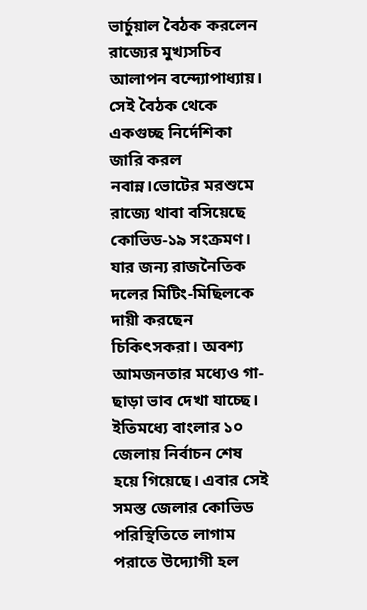ভার্চুয়াল বৈঠক করলেন রাজ্যের মুখ্যসচিব আলাপন বন্দ্যোপাধ্যায়। সেই বৈঠক থেকে একগুচ্ছ নির্দেশিকা জারি করল নবান্ন।ভোটের মরশুমে রাজ্যে থাবা বসিয়েছে কোভিড-১৯ সংক্রমণ। যার জন্য রাজনৈতিক দলের মিটিং-মিছিলকে দায়ী করছেন চিকিৎসকরা। অবশ্য আমজনতার মধ্যেও গা-ছাড়া ভাব দেখা যাচ্ছে। ইতিমধ্যে বাংলার ১০ জেলায় নির্বাচন শেষ হয়ে গিয়েছে। এবার সেই সমস্ত জেলার কোভিড পরিস্থিতিতে লাগাম পরাতে উদ্যোগী হল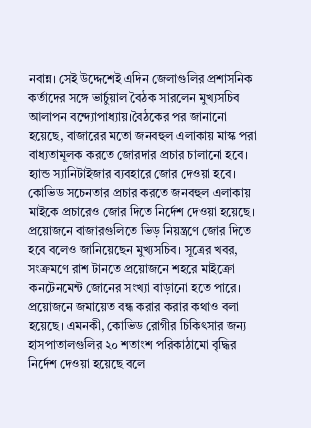নবান্ন। সেই উদ্দেশেই এদিন জেলাগুলির প্রশাসনিক কর্তাদের সঙ্গে ভার্চুয়াল বৈঠক সারলেন মুখ্যসচিব আলাপন বন্দ্যোপাধ্যায়।বৈঠকের পর জানানো হয়েছে, বাজারের মতো জনবহুল এলাকায় মাস্ক পরা বাধ্যতামূলক করতে জোরদার প্রচার চালানো হবে। হ্যান্ড স্যানিটাইজার ব্যবহারে জোর দেওয়া হবে। কোভিড সচেনতার প্রচার করতে জনবহুল এলাকায় মাইকে প্রচারেও জোর দিতে নির্দেশ দেওয়া হয়েছে। প্রয়োজনে বাজারগুলিতে ভিড় নিয়ন্ত্রণে জোর দিতে হবে বলেও জানিয়েছেন মুখ্যসচিব। সূত্রের খবর, সংক্রমণে রাশ টানতে প্রয়োজনে শহরে মাইক্রো কনটেনমেন্ট জোনের সংখ্যা বাড়ানো হতে পারে। প্রয়োজনে জমায়েত বন্ধ করার করার কথাও বলা হয়েছে। এমনকী, কোভিড রোগীর চিকিৎসার জন্য হাসপাতালগুলির ২০ শতাংশ পরিকাঠামো বৃদ্ধির নির্দেশ দেওয়া হয়েছে বলে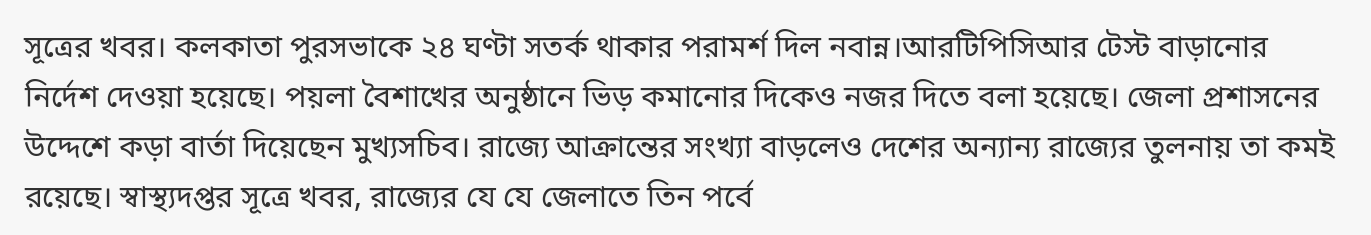সূত্রের খবর। কলকাতা পুরসভাকে ২৪ ঘণ্টা সতর্ক থাকার পরামর্শ দিল নবান্ন।আরটিপিসিআর টেস্ট বাড়ানোর নির্দেশ দেওয়া হয়েছে। পয়লা বৈশাখের অনুষ্ঠানে ভিড় কমানোর দিকেও নজর দিতে বলা হয়েছে। জেলা প্রশাসনের উদ্দেশে কড়া বার্তা দিয়েছেন মুখ্যসচিব। রাজ্যে আক্রান্তের সংখ্যা বাড়লেও দেশের অন্যান্য রাজ্যের তুলনায় তা কমই রয়েছে। স্বাস্থ্যদপ্তর সূত্রে খবর, রাজ্যের যে যে জেলাতে তিন পর্বে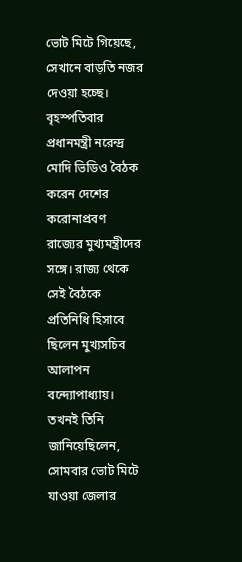ভোট মিটে গিয়েছে, সেখানে বাড়তি নজর দেওয়া হচ্ছে। বৃহস্পতিবার প্রধানমন্ত্রী নরেন্দ্র মোদি ভিডিও বৈঠক করেন দেশের করোনাপ্রবণ রাজ্যের মুখ্যমন্ত্রীদের সঙ্গে। রাজ্য থেকে সেই বৈঠকে প্রতিনিধি হিসাবে ছিলেন মুখ্যসচিব আলাপন বন্দ্যোপাধ্যায়। তখনই তিনি জানিয়েছিলেন, সোমবার ভোট মিটে যাওয়া জেলার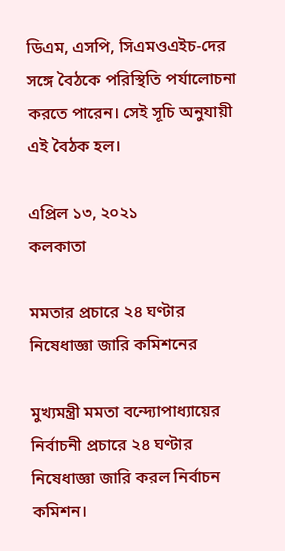ডিএম, এসপি, সিএমওএইচ-দের সঙ্গে বৈঠকে পরিস্থিতি পর্যালোচনা করতে পারেন। সেই সূচি অনুযায়ী এই বৈঠক হল।

এপ্রিল ১৩, ২০২১
কলকাতা

মমতার প্রচারে ২৪ ঘণ্টার নিষেধাজ্ঞা জারি কমিশনের

মুখ্যমন্ত্রী মমতা বন্দ্যোপাধ্যায়ের নির্বাচনী প্রচারে ২৪ ঘণ্টার নিষেধাজ্ঞা জারি করল নির্বাচন কমিশন।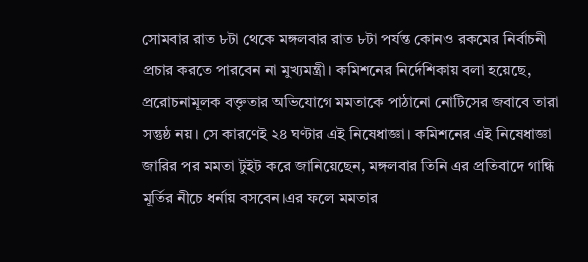সোমবার রাত ৮টা থেকে মঙ্গলবার রাত ৮টা পর্যন্ত কোনও রকমের নির্বাচনী প্রচার করতে পারবেন না মুখ্যমন্ত্রী। কমিশনের নির্দেশিকায় বলা হয়েছে, প্ররোচনামূলক বক্তৃতার অভিযোগে মমতাকে পাঠানো নোটিসের জবাবে তারা সন্তুষ্ঠ নয়। সে কারণেই ২৪ ঘণ্টার এই নিষেধাজ্ঞা। কমিশনের এই নিষেধাজ্ঞা জারির পর মমতা টুইট করে জানিয়েছেন, মঙ্গলবার তিনি এর প্রতিবাদে গান্ধি মূর্তির নীচে ধর্নায় বসবেন।এর ফলে মমতার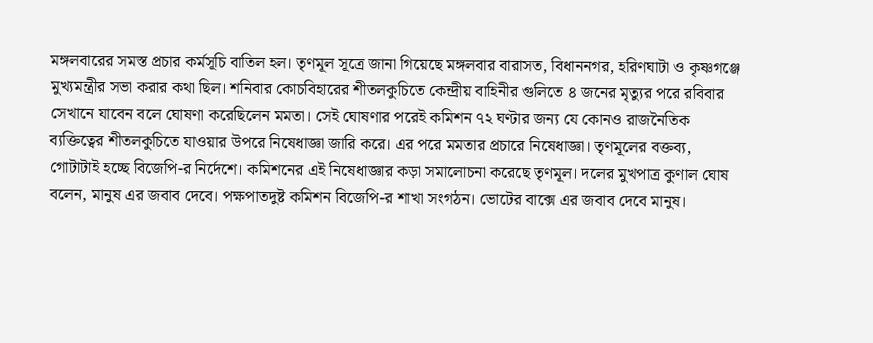মঙ্গলবারের সমস্ত প্রচার কর্মসূচি বাতিল হল। তৃণমূল সূত্রে জানা গিয়েছে মঙ্গলবার বারাসত, বিধাননগর, হরিণঘাটা ও কৃষ্ণগঞ্জে মুখ্যমন্ত্রীর সভা করার কথা ছিল। শনিবার কোচবিহারের শীতলকুচিতে কেন্দ্রীয় বাহিনীর গুলিতে ৪ জনের মৃত্যুর পরে রবিবার সেখানে যাবেন বলে ঘোষণা করেছিলেন মমতা। সেই ঘোষণার পরেই কমিশন ৭২ ঘণ্টার জন্য যে কোনও রাজনৈতিক ব্যক্তিত্বের শীতলকুচিতে যাওয়ার উপরে নিষেধাজ্ঞা জারি করে। এর পরে মমতার প্রচারে নিষেধাজ্ঞা। তৃণমূলের বক্তব্য, গোটাটাই হচ্ছে বিজেপি-র নির্দেশে। কমিশনের এই নিষেধাজ্ঞার কড়া সমালোচনা করেছে তৃণমূল। দলের মুখপাত্র কুণাল ঘোষ বলেন, মানুষ এর জবাব দেবে। পক্ষপাতদুষ্ট কমিশন বিজেপি-র শাখা সংগঠন। ভোটের বাক্সে এর জবাব দেবে মানুষ।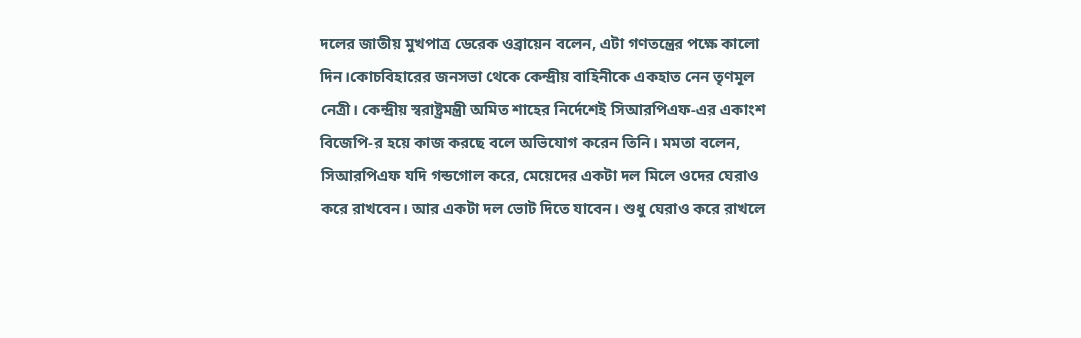দলের জাতীয় মুখপাত্র ডেরেক ওব্রায়েন বলেন, এটা গণতন্ত্রের পক্ষে কালো দিন।কোচবিহারের জনসভা থেকে কেন্দ্রীয় বাহিনীকে একহাত নেন তৃণমূল নেত্রী। কেন্দ্রীয় স্বরাষ্ট্রমন্ত্রী অমিত শাহের নির্দেশেই সিআরপিএফ-এর একাংশ বিজেপি-র হয়ে কাজ করছে বলে অভিযোগ করেন তিনি। মমতা বলেন, সিআরপিএফ যদি গন্ডগোল করে, মেয়েদের একটা দল মিলে ওদের ঘেরাও করে রাখবেন। আর একটা দল ভোট দিতে যাবেন। শুধু ঘেরাও করে রাখলে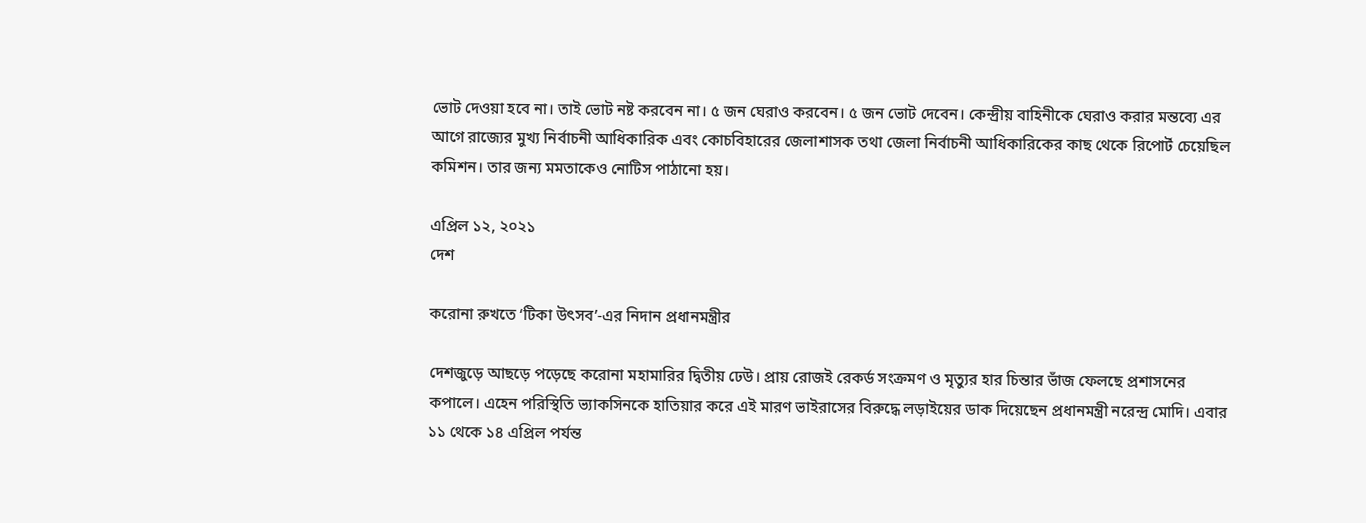ভোট দেওয়া হবে না। তাই ভোট নষ্ট করবেন না। ৫ জন ঘেরাও করবেন। ৫ জন ভোট দেবেন। কেন্দ্রীয় বাহিনীকে ঘেরাও করার মন্তব্যে এর আগে রাজ্যের মুখ্য নির্বাচনী আধিকারিক এবং কোচবিহারের জেলাশাসক তথা জেলা নির্বাচনী আধিকারিকের কাছ থেকে রিপোর্ট চেয়েছিল কমিশন। তার জন্য মমতাকেও নোটিস পাঠানো হয়।

এপ্রিল ১২, ২০২১
দেশ

করোনা রুখতে ‘টিকা উৎসব’-এর নিদান প্রধানমন্ত্রীর

দেশজুড়ে আছড়ে পড়েছে করোনা মহামারির দ্বিতীয় ঢেউ। প্রায় রোজই রেকর্ড সংক্রমণ ও মৃত্যুর হার চিন্তার ভাঁজ ফেলছে প্রশাসনের কপালে। এহেন পরিস্থিতি ভ্যাকসিনকে হাতিয়ার করে এই মারণ ভাইরাসের বিরুদ্ধে লড়াইয়ের ডাক দিয়েছেন প্রধানমন্ত্রী নরেন্দ্র মোদি। এবার ১১ থেকে ১৪ এপ্রিল পর্যন্ত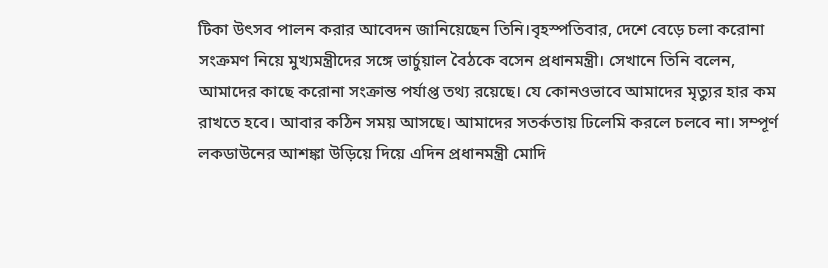টিকা উৎসব পালন করার আবেদন জানিয়েছেন তিনি।বৃহস্পতিবার, দেশে বেড়ে চলা করোনা সংক্রমণ নিয়ে মুখ্যমন্ত্রীদের সঙ্গে ভার্চুয়াল বৈঠকে বসেন প্রধানমন্ত্রী। সেখানে তিনি বলেন, আমাদের কাছে করোনা সংক্রান্ত পর্যাপ্ত তথ্য রয়েছে। যে কোনওভাবে আমাদের মৃত্যুর হার কম রাখতে হবে। আবার কঠিন সময় আসছে। আমাদের সতর্কতায় ঢিলেমি করলে চলবে না। সম্পূর্ণ লকডাউনের আশঙ্কা উড়িয়ে দিয়ে এদিন প্রধানমন্ত্রী মোদি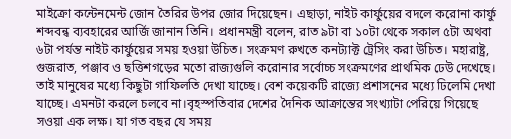মাইক্রো কন্টেনমেন্ট জোন তৈরির উপর জোর দিয়েছেন। এছাড়া, নাইট কার্ফুয়ের বদলে করোনা কার্ফু শব্দবন্ধ ব্যবহারের আর্জি জানান তিনি। প্রধানমন্ত্রী বলেন, রাত ৯টা বা ১০টা থেকে সকাল ৫টা অথবা ৬টা পর্যন্ত নাইট কার্ফুয়ের সময় হওয়া উচিত। সংক্রমণ রুখতে কনট্যাক্ট ট্রেসিং করা উচিত। মহারাষ্ট্র, গুজরাত, পঞ্জাব ও ছত্তিশগড়ের মতো রাজ্যগুলি করোনার সর্বোচ্চ সংক্রমণের প্রাথমিক ঢেউ দেখেছে। তাই মানুষের মধ্যে কিছুটা গাফিলতি দেখা যাচ্ছে। বেশ কয়েকটি রাজ্যে প্রশাসনের মধ্যে ঢিলেমি দেখা যাচ্ছে। এমনটা করলে চলবে না।বৃহস্পতিবার দেশের দৈনিক আক্রান্তের সংখ্যাটা পেরিয়ে গিয়েছে সওয়া এক লক্ষ। যা গত বছর যে সময়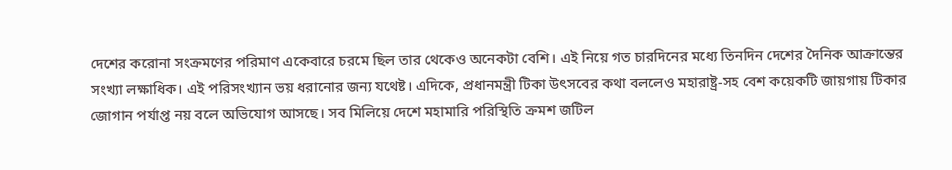দেশের করোনা সংক্রমণের পরিমাণ একেবারে চরমে ছিল তার থেকেও অনেকটা বেশি। এই নিয়ে গত চারদিনের মধ্যে তিনদিন দেশের দৈনিক আক্রান্তের সংখ্যা লক্ষাধিক। এই পরিসংখ্যান ভয় ধরানোর জন্য যথেষ্ট। এদিকে, প্রধানমন্ত্রী টিকা উৎসবের কথা বললেও মহারাষ্ট্র-সহ বেশ কয়েকটি জায়গায় টিকার জোগান পর্যাপ্ত নয় বলে অভিযোগ আসছে। সব মিলিয়ে দেশে মহামারি পরিস্থিতি ক্রমশ জটিল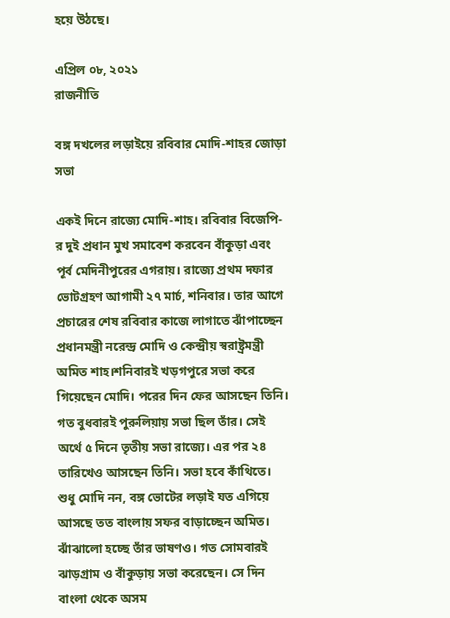হয়ে উঠছে।

এপ্রিল ০৮, ২০২১
রাজনীতি

বঙ্গ দখলের লড়াইয়ে রবিবার মোদি-শাহর জোড়া সভা

একই দিনে রাজ্যে মোদি-শাহ। রবিবার বিজেপি-র দুই প্রধান মুখ সমাবেশ করবেন বাঁকুড়া এবং পূর্ব মেদিনীপুরের এগরায়। রাজ্যে প্রথম দফার ভোটগ্রহণ আগামী ২৭ মার্চ, শনিবার। তার আগে প্রচারের শেষ রবিবার কাজে লাগাতে ঝাঁপাচ্ছেন প্রধানমন্ত্রী নরেন্দ্র মোদি ও কেন্দ্রীয় স্বরাষ্ট্রমন্ত্রী অমিত শাহ।শনিবারই খড়গপুরে সভা করে গিয়েছেন মোদি। পরের দিন ফের আসছেন তিনি। গত বুধবারই পুরুলিয়ায় সভা ছিল তাঁর। সেই অর্থে ৫ দিনে তৃতীয় সভা রাজ্যে। এর পর ২৪ তারিখেও আসছেন তিনি। সভা হবে কাঁথিতে। শুধু মোদি নন, বঙ্গ ভোটের লড়াই যত এগিয়ে আসছে তত বাংলায় সফর বাড়াচ্ছেন অমিত। ঝাঁঝালো হচ্ছে তাঁর ভাষণও। গত সোমবারই ঝাড়গ্রাম ও বাঁকুড়ায় সভা করেছেন। সে দিন বাংলা থেকে অসম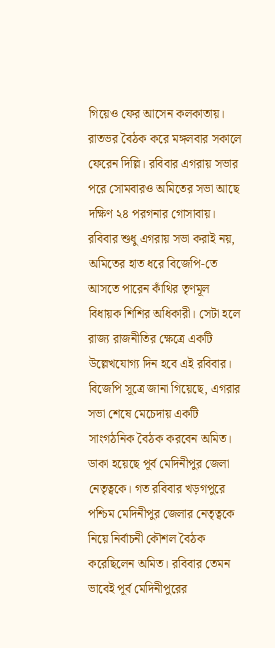গিয়েও ফের আসেন কলকাতায়। রাতভর বৈঠক করে মঙ্গলবার সকালে ফেরেন দিল্লি। রবিবার এগরায় সভার পরে সোমবারও অমিতের সভা আছে দক্ষিণ ২৪ পরগনার গোসাবায়। রবিবার শুধু এগরায় সভা করাই নয়, অমিতের হাত ধরে বিজেপি-তে আসতে পারেন কাঁথির তৃণমূল বিধায়ক শিশির অধিকারী। সেটা হলে রাজ্য রাজনীতির ক্ষেত্রে একটি উল্লেখযোগ্য দিন হবে এই রবিবার। বিজেপি সূত্রে জানা গিয়েছে, এগরার সভা শেষে মেচেদায় একটি সাংগঠনিক বৈঠক করবেন অমিত। ডাকা হয়েছে পূর্ব মেদিনীপুর জেলা নেতৃত্বকে। গত রবিবার খড়গপুরে পশ্চিম মেদিনীপুর জেলার নেতৃত্বকে নিয়ে নির্বাচনী কৌশল বৈঠক করেছিলেন অমিত। রবিবার তেমন ভাবেই পূর্ব মেদিনীপুরের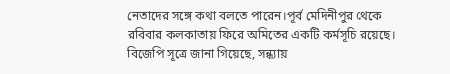নেতাদের সঙ্গে কথা বলতে পারেন।পূর্ব মেদিনীপুর থেকে রবিবার কলকাতায় ফিরে অমিতের একটি কর্মসূচি রয়েছে। বিজেপি সূত্রে জানা গিয়েছে, সন্ধ্যায়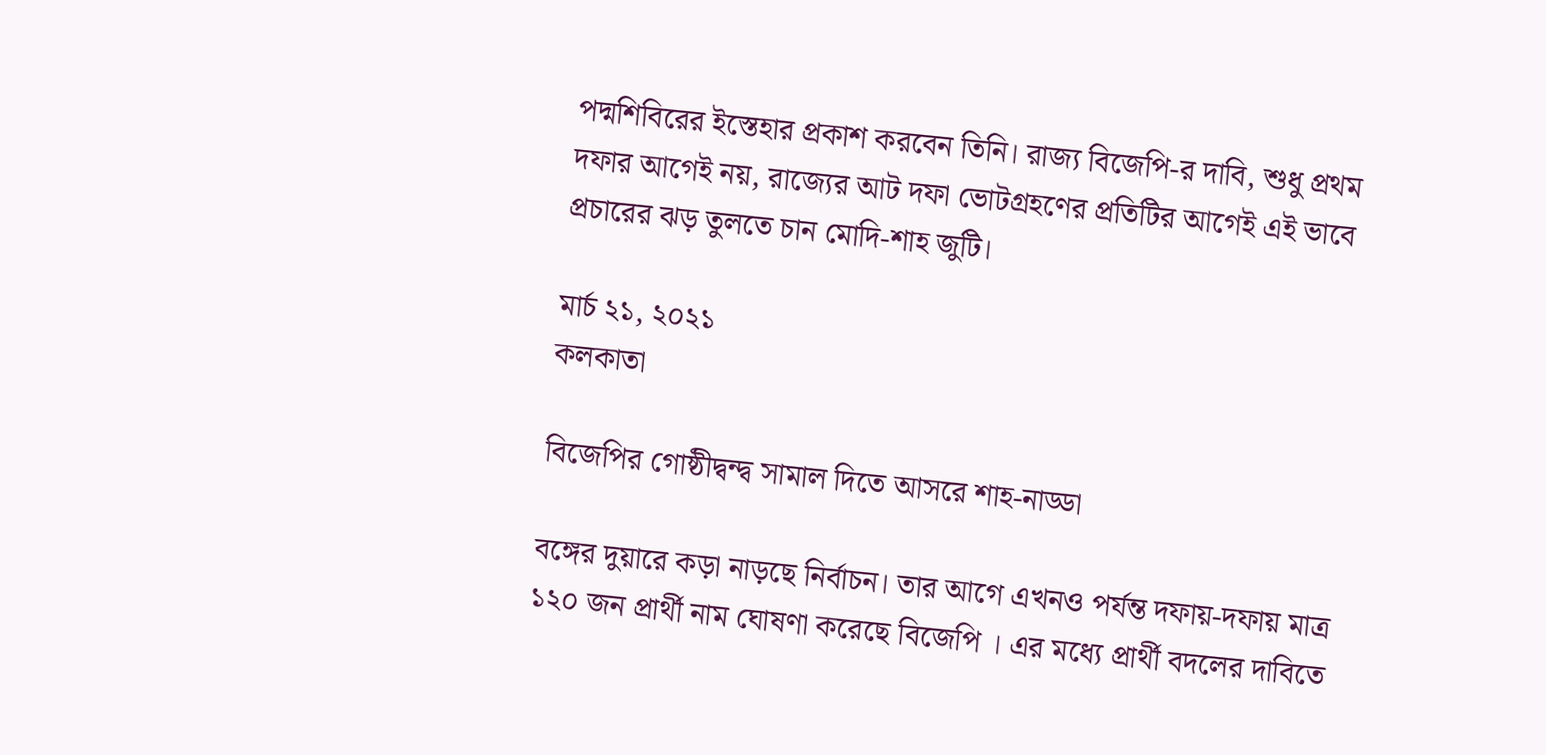পদ্মশিবিরের ইস্তেহার প্রকাশ করবেন তিনি। রাজ্য বিজেপি-র দাবি, শুধু প্রথম দফার আগেই নয়, রাজ্যের আট দফা ভোটগ্রহণের প্রতিটির আগেই এই ভাবে প্রচারের ঝড় তুলতে চান মোদি-শাহ জুটি।

মার্চ ২১, ২০২১
কলকাতা

বিজেপির গোষ্ঠীদ্বন্দ্ব সামাল দিতে আসরে শাহ-নাড্ডা

বঙ্গের দুয়ারে কড়া নাড়ছে নির্বাচন। তার আগে এখনও পর্যন্ত দফায়-দফায় মাত্র ১২০ জন প্রার্থী নাম ঘোষণা করেছে বিজেপি । এর মধ্যে প্রার্থী বদলের দাবিতে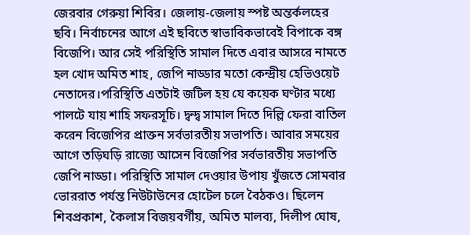জেরবার গেরুয়া শিবির। জেলায়-জেলায় স্পষ্ট অন্তর্কলহের ছবি। নির্বাচনের আগে এই ছবিতে স্বাভাবিকভাবেই বিপাকে বঙ্গ বিজেপি। আর সেই পরিস্থিতি সামাল দিতে এবার আসরে নামতে হল খোদ অমিত শাহ, জেপি নাড্ডার মতো কেন্দ্রীয় হেভিওয়েট নেতাদের।পরিস্থিতি এতটাই জটিল হয় যে কয়েক ঘণ্টার মধ্যে পালটে যায় শাহি সফরসূচি। দ্বন্দ্ব সামাল দিতে দিল্লি ফেরা বাতিল করেন বিজেপির প্রাক্তন সর্বভারতীয় সভাপতি। আবার সময়ের আগে তড়িঘড়ি রাজ্যে আসেন বিজেপির সর্বভারতীয় সভাপতি জেপি নাড্ডা। পরিস্থিতি সামাল দেওয়ার উপায় খুঁজতে সোমবার ভোররাত পর্যন্ত নিউটাউনের হোটেল চলে বৈঠকও। ছিলেন শিবপ্রকাশ, কৈলাস বিজয়বর্গীয়, অমিত মালব্য, দিলীপ ঘোষ,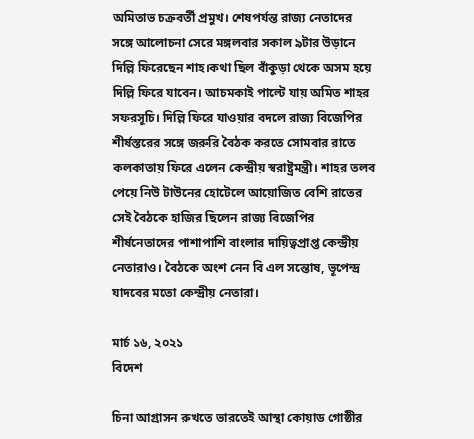অমিতাভ চক্রবর্তী প্রমুখ। শেষপর্যন্ত রাজ্য নেতাদের সঙ্গে আলোচনা সেরে মঙ্গলবার সকাল ৯টার উড়ানে দিল্লি ফিরেছেন শাহ।কথা ছিল বাঁকুড়া থেকে অসম হয়ে দিল্লি ফিরে যাবেন। আচমকাই পাল্টে যায় অমিত শাহর সফরসূচি। দিল্লি ফিরে যাওয়ার বদলে রাজ্য বিজেপির শীর্ষস্তরের সঙ্গে জরুরি বৈঠক করতে সোমবার রাতে কলকাতায় ফিরে এলেন কেন্দ্রীয় স্বরাষ্ট্রমন্ত্রী। শাহর তলব পেয়ে নিউ টাউনের হোটেলে আয়োজিত বেশি রাতের সেই বৈঠকে হাজির ছিলেন রাজ্য বিজেপির শীর্ষনেতাদের পাশাপাশি বাংলার দায়িত্বপ্রাপ্ত কেন্দ্রীয় নেতারাও। বৈঠকে অংশ নেন বি এল সন্তোষ, ভূপেন্দ্র যাদবের মতো কেন্দ্রীয় নেতারা।

মার্চ ১৬, ২০২১
বিদেশ

চিনা আগ্রাসন রুখতে ভারতেই আস্থা কোয়াড গোষ্ঠীর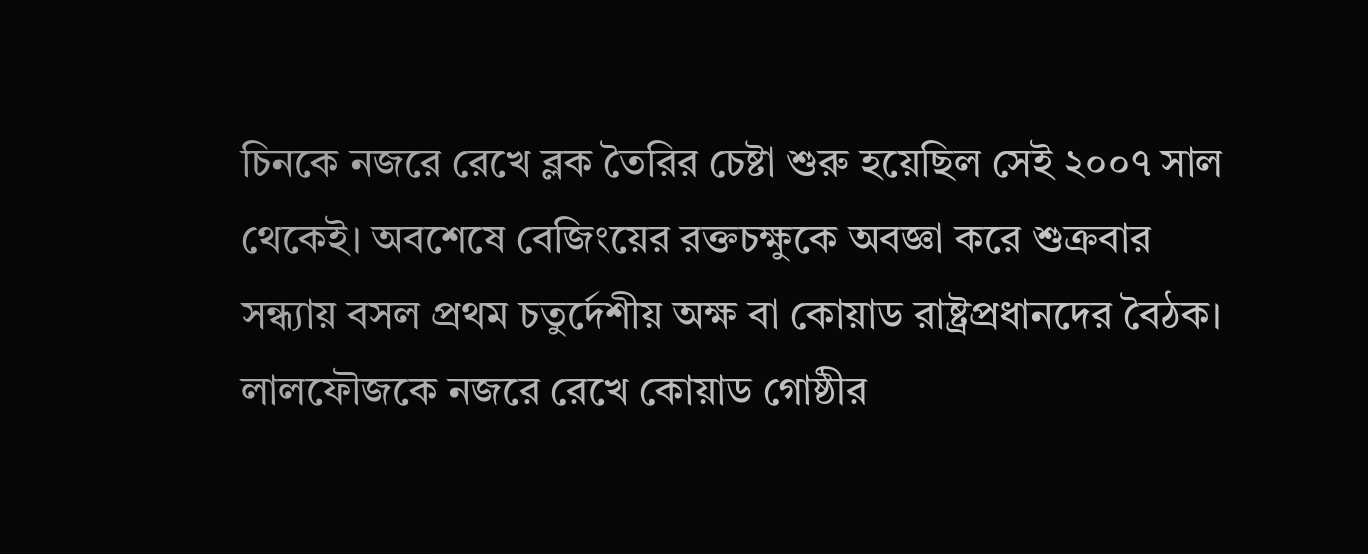চিনকে নজরে রেখে ব্লক তৈরির চেষ্টা শুরু হয়েছিল সেই ২০০৭ সাল থেকেই। অবশেষে বেজিংয়ের রক্তচক্ষুকে অবজ্ঞা করে শুক্রবার সন্ধ্যায় বসল প্রথম চতুর্দেশীয় অক্ষ বা কোয়াড রাষ্ট্রপ্রধানদের বৈঠক। লালফৌজকে নজরে রেখে কোয়াড গোষ্ঠীর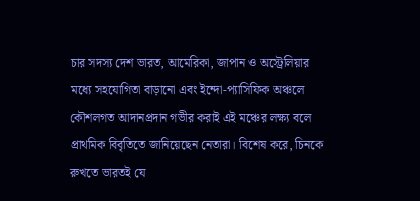চার সদস্য দেশ ভারত, আমেরিকা, জাপান ও অস্ট্রেলিয়ার মধ্যে সহযোগিতা বাড়ানো এবং ইন্দো-প্যাসিফিক অঞ্চলে কৌশলগত আদানপ্রদান গভীর করাই এই মঞ্চের লক্ষ্য বলে প্রাথমিক বিবৃতিতে জানিয়েছেন নেতারা। বিশেষ করে, চিনকে রুখতে ভারতই যে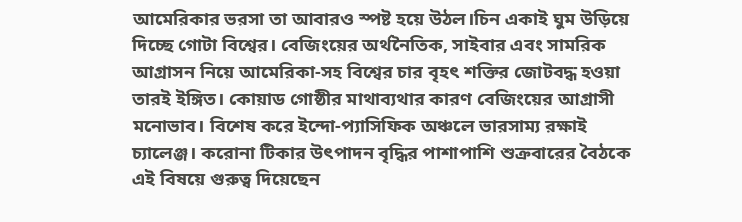আমেরিকার ভরসা তা আবারও স্পষ্ট হয়ে উঠল।চিন একাই ঘুম উড়িয়ে দিচ্ছে গোটা বিশ্বের। বেজিংয়ের অর্থনৈতিক, সাইবার এবং সামরিক আগ্রাসন নিয়ে আমেরিকা-সহ বিশ্বের চার বৃহৎ শক্তির জোটবদ্ধ হওয়া তারই ইঙ্গিত। কোয়াড গোষ্ঠীর মাথাব্যথার কারণ বেজিংয়ের আগ্রাসী মনোভাব। বিশেষ করে ইন্দো-প্যাসিফিক অঞ্চলে ভারসাম্য রক্ষাই চ্যালেঞ্জ। করোনা টিকার উৎপাদন বৃদ্ধির পাশাপাশি শুক্রবারের বৈঠকে এই বিষয়ে গুরুত্ব দিয়েছেন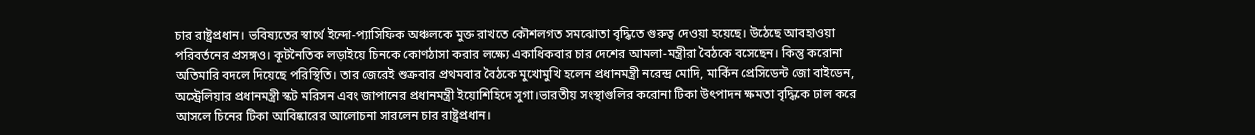চার রাষ্ট্রপ্রধান। ভবিষ্যতের স্বার্থে ইন্দো-প্যাসিফিক অঞ্চলকে মুক্ত রাখতে কৌশলগত সমঝোতা বৃদ্ধিতে গুরুত্ব দেওয়া হয়েছে। উঠেছে আবহাওয়া পরিবর্তনের প্রসঙ্গও। কূটনৈতিক লড়াইয়ে চিনকে কোণঠাসা করার লক্ষ্যে একাধিকবার চার দেশের আমলা-মন্ত্রীরা বৈঠকে বসেছেন। কিন্তু করোনা অতিমারি বদলে দিয়েছে পরিস্থিতি। তার জেরেই শুক্রবার প্রথমবার বৈঠকে মুখোমুখি হলেন প্রধানমন্ত্রী নরেন্দ্র মোদি, মার্কিন প্রেসিডেন্ট জো বাইডেন, অস্ট্রেলিয়ার প্রধানমন্ত্রী স্কট মরিসন এবং জাপানের প্রধানমন্ত্রী ইয়োশিহিদে সুগা।ভারতীয় সংস্থাগুলির করোনা টিকা উৎপাদন ক্ষমতা বৃদ্ধিকে ঢাল করে আসলে চিনের টিকা আবিষ্কারের আলোচনা সারলেন চার রাষ্ট্রপ্রধান।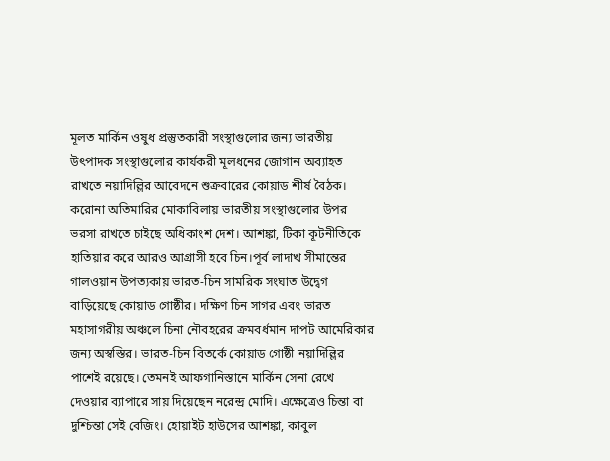মূলত মার্কিন ওষুধ প্রস্তুতকারী সংস্থাগুলোর জন্য ভারতীয় উৎপাদক সংস্থাগুলোর কার্যকরী মূলধনের জোগান অব্যাহত রাখতে নয়াদিল্লির আবেদনে শুক্রবারের কোয়াড শীর্ষ বৈঠক। করোনা অতিমারির মোকাবিলায় ভারতীয় সংস্থাগুলোর উপর ভরসা রাখতে চাইছে অধিকাংশ দেশ। আশঙ্কা, টিকা কূটনীতিকে হাতিয়ার করে আরও আগ্রাসী হবে চিন।পূর্ব লাদাখ সীমান্তের গালওয়ান উপত্যকায় ভারত-চিন সামরিক সংঘাত উদ্বেগ বাড়িয়েছে কোয়াড গোষ্ঠীর। দক্ষিণ চিন সাগর এবং ভারত মহাসাগরীয় অঞ্চলে চিনা নৌবহরের ক্রমবর্ধমান দাপট আমেরিকার জন্য অস্বস্তির। ভারত-চিন বিতর্কে কোয়াড গোষ্ঠী নয়াদিল্লির পাশেই রয়েছে। তেমনই আফগানিস্তানে মার্কিন সেনা রেখে দেওয়ার ব্যাপারে সায় দিয়েছেন নরেন্দ্র মোদি। এক্ষেত্রেও চিন্তা বা দুশ্চিন্তা সেই বেজিং। হোয়াইট হাউসের আশঙ্কা, কাবুল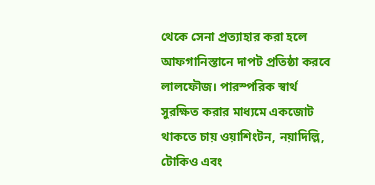থেকে সেনা প্রত্যাহার করা হলে আফগানিস্তানে দাপট প্রতিষ্ঠা করবে লালফৌজ। পারস্পরিক স্বার্থ সুরক্ষিত করার মাধ্যমে একজোট থাকতে চায় ওয়াশিংটন, নয়াদিল্লি, টোকিও এবং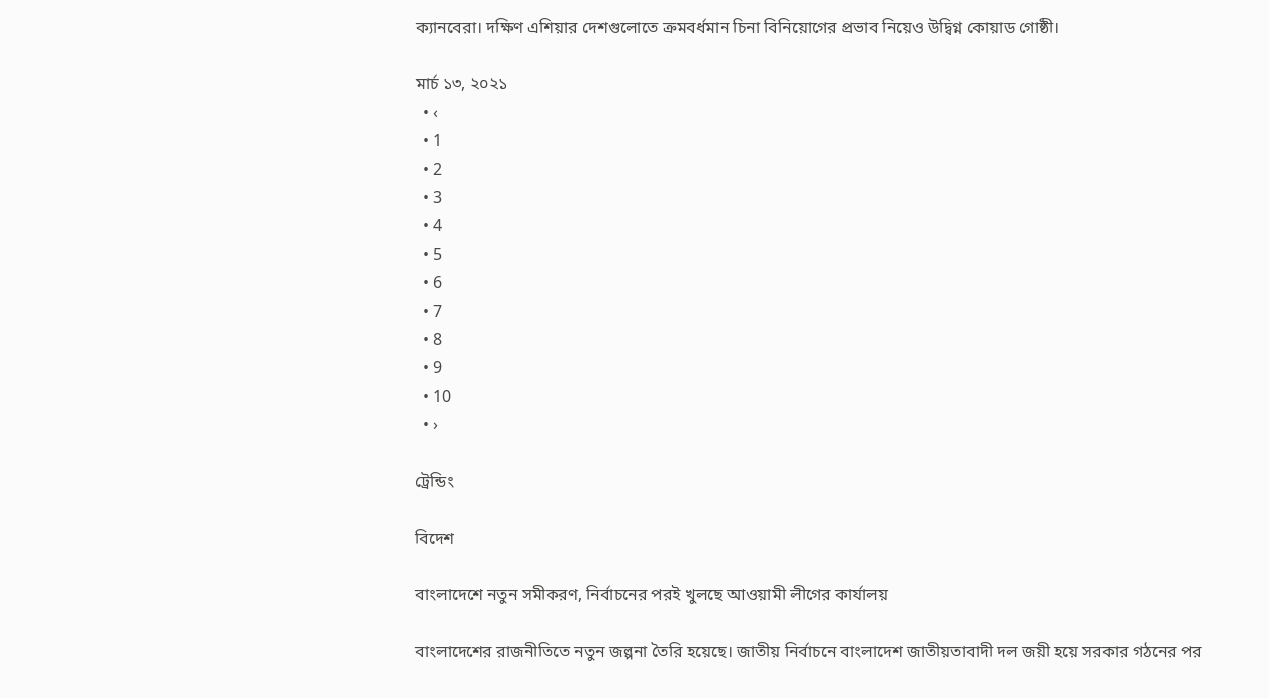ক্যানবেরা। দক্ষিণ এশিয়ার দেশগুলোতে ক্রমবর্ধমান চিনা বিনিয়োগের প্রভাব নিয়েও উদ্বিগ্ন কোয়াড গোষ্ঠী।

মার্চ ১৩, ২০২১
  • ‹
  • 1
  • 2
  • 3
  • 4
  • 5
  • 6
  • 7
  • 8
  • 9
  • 10
  • ›

ট্রেন্ডিং

বিদেশ

বাংলাদেশে নতুন সমীকরণ, নির্বাচনের পরই খুলছে আওয়ামী লীগের কার্যালয়

বাংলাদেশের রাজনীতিতে নতুন জল্পনা তৈরি হয়েছে। জাতীয় নির্বাচনে বাংলাদেশ জাতীয়তাবাদী দল জয়ী হয়ে সরকার গঠনের পর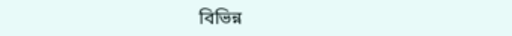বিভিন্ন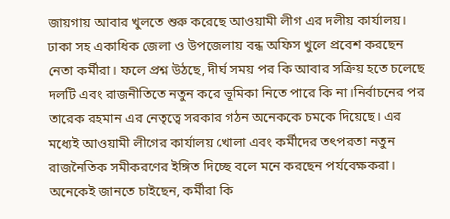জায়গায় আবার খুলতে শুরু করেছে আওয়ামী লীগ এর দলীয় কার্যালয়। ঢাকা সহ একাধিক জেলা ও উপজেলায় বন্ধ অফিস খুলে প্রবেশ করছেন নেতা কর্মীরা। ফলে প্রশ্ন উঠছে, দীর্ঘ সময় পর কি আবার সক্রিয় হতে চলেছে দলটি এবং রাজনীতিতে নতুন করে ভূমিকা নিতে পারে কি না।নির্বাচনের পর তারেক রহমান এর নেতৃত্বে সরকার গঠন অনেককে চমকে দিয়েছে। এর মধ্যেই আওয়ামী লীগের কার্যালয় খোলা এবং কর্মীদের তৎপরতা নতুন রাজনৈতিক সমীকরণের ইঙ্গিত দিচ্ছে বলে মনে করছেন পর্যবেক্ষকরা। অনেকেই জানতে চাইছেন, কর্মীরা কি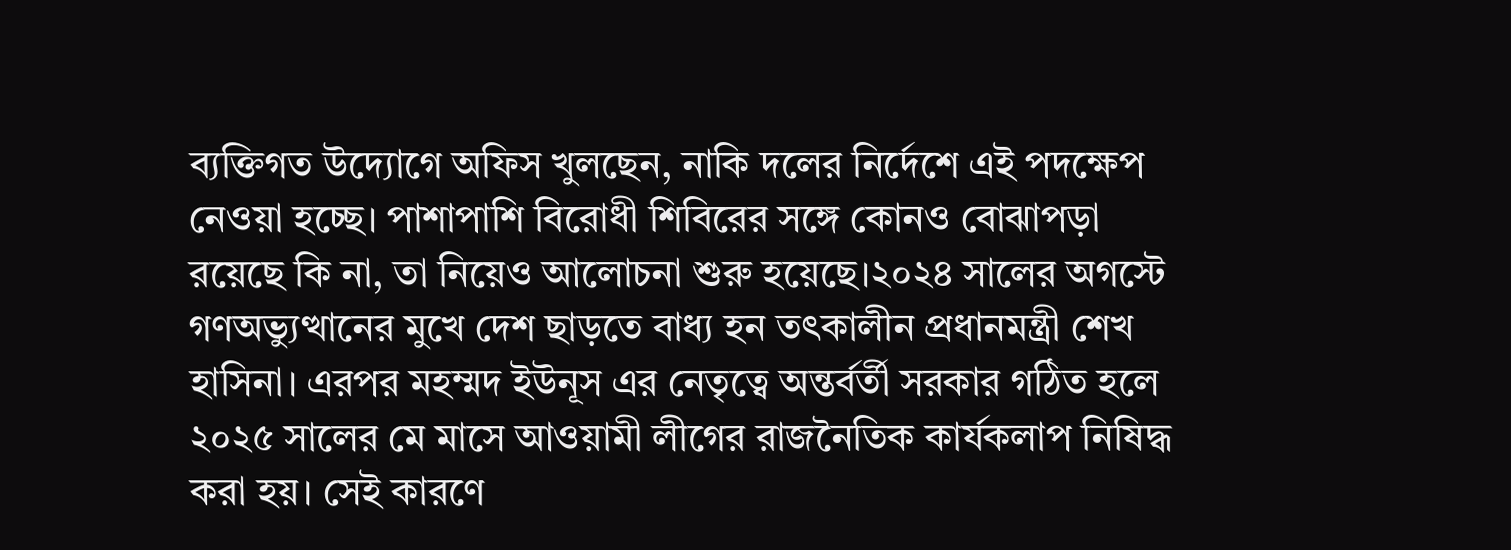ব্যক্তিগত উদ্যোগে অফিস খুলছেন, নাকি দলের নির্দেশে এই পদক্ষেপ নেওয়া হচ্ছে। পাশাপাশি বিরোধী শিবিরের সঙ্গে কোনও বোঝাপড়া রয়েছে কি না, তা নিয়েও আলোচনা শুরু হয়েছে।২০২৪ সালের অগস্টে গণঅভ্যুত্থানের মুখে দেশ ছাড়তে বাধ্য হন তৎকালীন প্রধানমন্ত্রী শেখ হাসিনা। এরপর মহম্মদ ইউনূস এর নেতৃত্বে অন্তর্বর্তী সরকার গঠিত হলে ২০২৫ সালের মে মাসে আওয়ামী লীগের রাজনৈতিক কার্যকলাপ নিষিদ্ধ করা হয়। সেই কারণে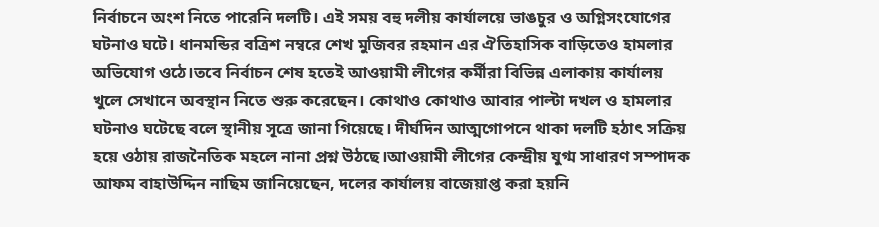নির্বাচনে অংশ নিতে পারেনি দলটি। এই সময় বহু দলীয় কার্যালয়ে ভাঙচুর ও অগ্নিসংযোগের ঘটনাও ঘটে। ধানমন্ডির বত্রিশ নম্বরে শেখ মুজিবর রহমান এর ঐতিহাসিক বাড়িতেও হামলার অভিযোগ ওঠে।তবে নির্বাচন শেষ হতেই আওয়ামী লীগের কর্মীরা বিভিন্ন এলাকায় কার্যালয় খুলে সেখানে অবস্থান নিতে শুরু করেছেন। কোথাও কোথাও আবার পাল্টা দখল ও হামলার ঘটনাও ঘটেছে বলে স্থানীয় সূত্রে জানা গিয়েছে। দীর্ঘদিন আত্মগোপনে থাকা দলটি হঠাৎ সক্রিয় হয়ে ওঠায় রাজনৈতিক মহলে নানা প্রশ্ন উঠছে।আওয়ামী লীগের কেন্দ্রীয় যুগ্ম সাধারণ সম্পাদক আফম বাহাউদ্দিন নাছিম জানিয়েছেন, দলের কার্যালয় বাজেয়াপ্ত করা হয়নি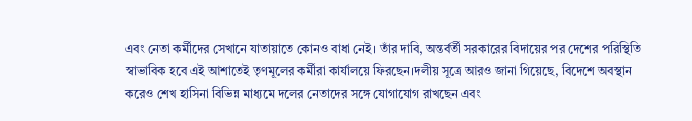এবং নেতা কর্মীদের সেখানে যাতায়াতে কোনও বাধা নেই। তাঁর দাবি, অন্তর্বর্তী সরকারের বিদায়ের পর দেশের পরিস্থিতি স্বাভাবিক হবে এই আশাতেই তৃণমূলের কর্মীরা কার্যালয়ে ফিরছেন।দলীয় সূত্রে আরও জানা গিয়েছে, বিদেশে অবস্থান করেও শেখ হাসিনা বিভিন্ন মাধ্যমে দলের নেতাদের সঙ্গে যোগাযোগ রাখছেন এবং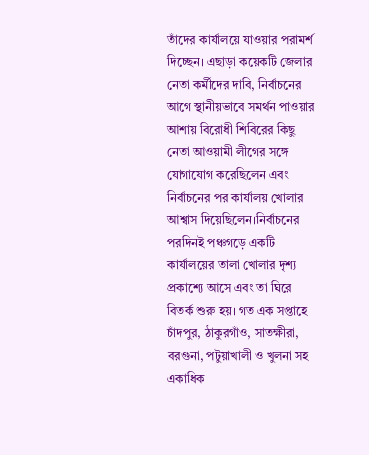তাঁদের কার্যালয়ে যাওয়ার পরামর্শ দিচ্ছেন। এছাড়া কয়েকটি জেলার নেতা কর্মীদের দাবি, নির্বাচনের আগে স্থানীয়ভাবে সমর্থন পাওয়ার আশায় বিরোধী শিবিরের কিছু নেতা আওয়ামী লীগের সঙ্গে যোগাযোগ করেছিলেন এবং নির্বাচনের পর কার্যালয় খোলার আশ্বাস দিয়েছিলেন।নির্বাচনের পরদিনই পঞ্চগড়ে একটি কার্যালয়ের তালা খোলার দৃশ্য প্রকাশ্যে আসে এবং তা ঘিরে বিতর্ক শুরু হয়। গত এক সপ্তাহে চাঁদপুর, ঠাকুরগাঁও, সাতক্ষীরা, বরগুনা, পটুয়াখালী ও খুলনা সহ একাধিক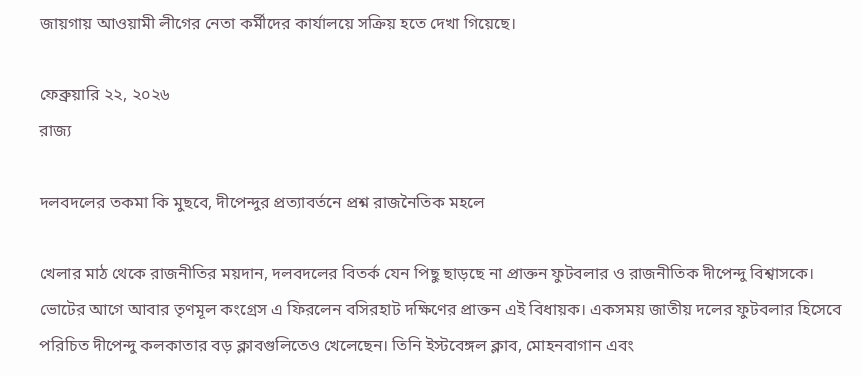জায়গায় আওয়ামী লীগের নেতা কর্মীদের কার্যালয়ে সক্রিয় হতে দেখা গিয়েছে।

ফেব্রুয়ারি ২২, ২০২৬
রাজ্য

দলবদলের তকমা কি মুছবে, দীপেন্দুর প্রত্যাবর্তনে প্রশ্ন রাজনৈতিক মহলে

খেলার মাঠ থেকে রাজনীতির ময়দান, দলবদলের বিতর্ক যেন পিছু ছাড়ছে না প্রাক্তন ফুটবলার ও রাজনীতিক দীপেন্দু বিশ্বাসকে। ভোটের আগে আবার তৃণমূল কংগ্রেস এ ফিরলেন বসিরহাট দক্ষিণের প্রাক্তন এই বিধায়ক। একসময় জাতীয় দলের ফুটবলার হিসেবে পরিচিত দীপেন্দু কলকাতার বড় ক্লাবগুলিতেও খেলেছেন। তিনি ইস্টবেঙ্গল ক্লাব, মোহনবাগান এবং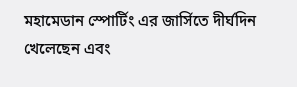মহামেডান স্পোর্টিং এর জার্সিতে দীর্ঘদিন খেলেছেন এবং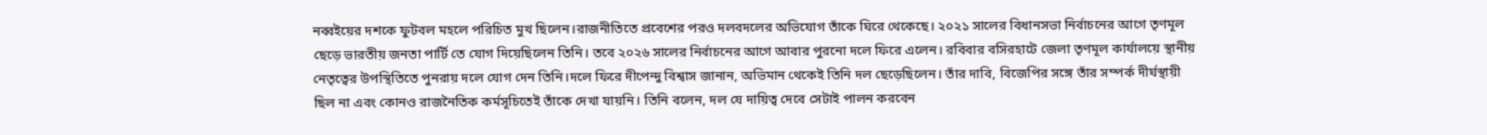নব্বইয়ের দশকে ফুটবল মহলে পরিচিত মুখ ছিলেন।রাজনীতিতে প্রবেশের পরও দলবদলের অভিযোগ তাঁকে ঘিরে থেকেছে। ২০২১ সালের বিধানসভা নির্বাচনের আগে তৃণমূল ছেড়ে ভারতীয় জনতা পার্টি তে যোগ দিয়েছিলেন তিনি। তবে ২০২৬ সালের নির্বাচনের আগে আবার পুরনো দলে ফিরে এলেন। রবিবার বসিরহাটে জেলা তৃণমূল কার্যালয়ে স্থানীয় নেতৃত্বের উপস্থিতিতে পুনরায় দলে যোগ দেন তিনি।দলে ফিরে দীপেন্দু বিশ্বাস জানান, অভিমান থেকেই তিনি দল ছেড়েছিলেন। তাঁর দাবি, বিজেপির সঙ্গে তাঁর সম্পর্ক দীর্ঘস্থায়ী ছিল না এবং কোনও রাজনৈতিক কর্মসূচিতেই তাঁকে দেখা যায়নি। তিনি বলেন, দল যে দায়িত্ব দেবে সেটাই পালন করবেন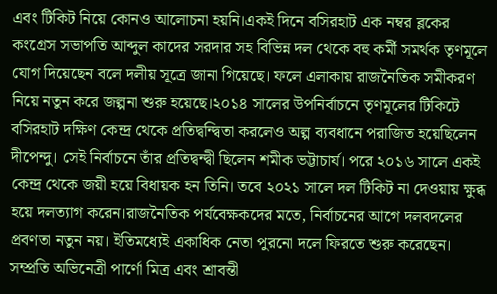এবং টিকিট নিয়ে কোনও আলোচনা হয়নি।একই দিনে বসিরহাট এক নম্বর ব্লকের কংগ্রেস সভাপতি আব্দুল কাদের সরদার সহ বিভিন্ন দল থেকে বহু কর্মী সমর্থক তৃণমূলে যোগ দিয়েছেন বলে দলীয় সূত্রে জানা গিয়েছে। ফলে এলাকায় রাজনৈতিক সমীকরণ নিয়ে নতুন করে জল্পনা শুরু হয়েছে।২০১৪ সালের উপনির্বাচনে তৃণমূলের টিকিটে বসিরহাট দক্ষিণ কেন্দ্র থেকে প্রতিদ্বন্দ্বিতা করলেও অল্প ব্যবধানে পরাজিত হয়েছিলেন দীপেন্দু। সেই নির্বাচনে তাঁর প্রতিদ্বন্দ্বী ছিলেন শমীক ভট্টাচার্য। পরে ২০১৬ সালে একই কেন্দ্র থেকে জয়ী হয়ে বিধায়ক হন তিনি। তবে ২০২১ সালে দল টিকিট না দেওয়ায় ক্ষুব্ধ হয়ে দলত্যাগ করেন।রাজনৈতিক পর্যবেক্ষকদের মতে, নির্বাচনের আগে দলবদলের প্রবণতা নতুন নয়। ইতিমধ্যেই একাধিক নেতা পুরনো দলে ফিরতে শুরু করেছেন। সম্প্রতি অভিনেত্রী পার্ণো মিত্র এবং শ্রাবন্তী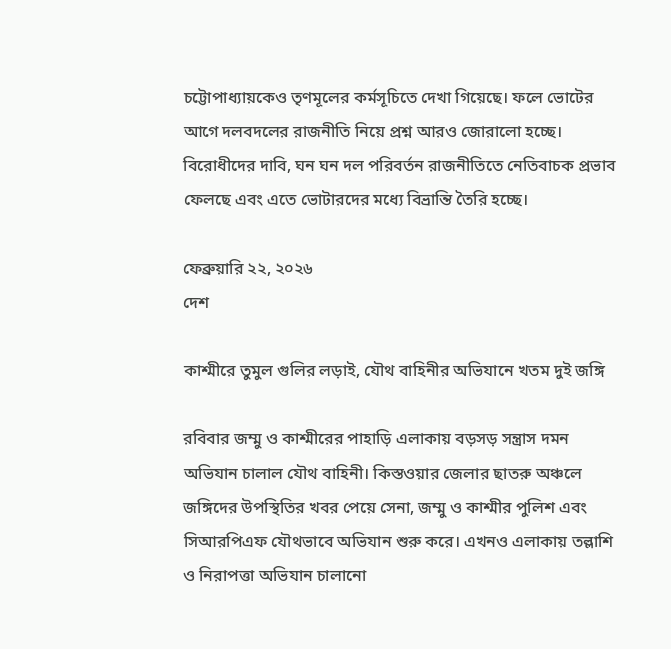চট্টোপাধ্যায়কেও তৃণমূলের কর্মসূচিতে দেখা গিয়েছে। ফলে ভোটের আগে দলবদলের রাজনীতি নিয়ে প্রশ্ন আরও জোরালো হচ্ছে। বিরোধীদের দাবি, ঘন ঘন দল পরিবর্তন রাজনীতিতে নেতিবাচক প্রভাব ফেলছে এবং এতে ভোটারদের মধ্যে বিভ্রান্তি তৈরি হচ্ছে।

ফেব্রুয়ারি ২২, ২০২৬
দেশ

কাশ্মীরে তুমুল গুলির লড়াই, যৌথ বাহিনীর অভিযানে খতম দুই জঙ্গি

রবিবার জম্মু ও কাশ্মীরের পাহাড়ি এলাকায় বড়সড় সন্ত্রাস দমন অভিযান চালাল যৌথ বাহিনী। কিস্তওয়ার জেলার ছাতরু অঞ্চলে জঙ্গিদের উপস্থিতির খবর পেয়ে সেনা, জম্মু ও কাশ্মীর পুলিশ এবং সিআরপিএফ যৌথভাবে অভিযান শুরু করে। এখনও এলাকায় তল্লাশি ও নিরাপত্তা অভিযান চালানো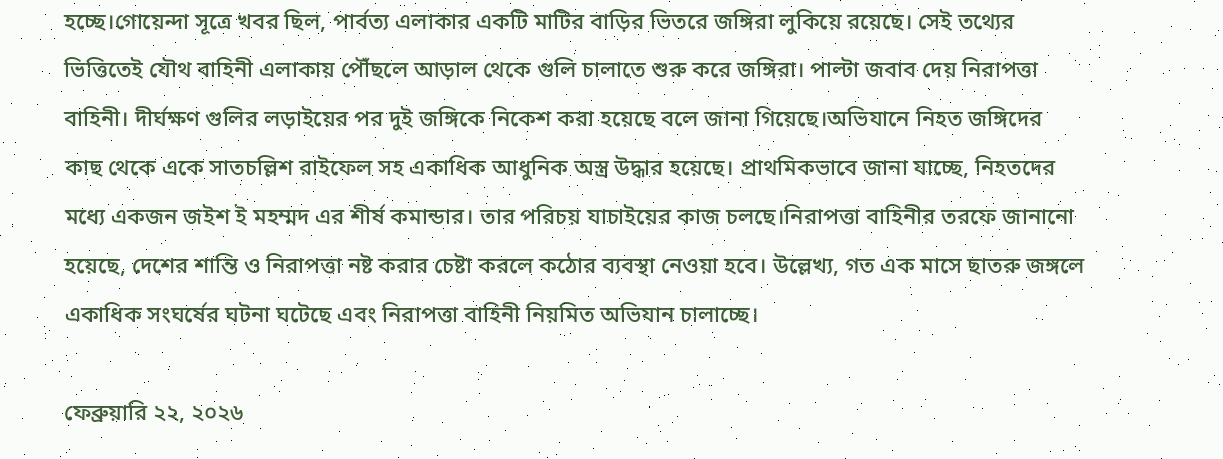হচ্ছে।গোয়েন্দা সূত্রে খবর ছিল, পার্বত্য এলাকার একটি মাটির বাড়ির ভিতরে জঙ্গিরা লুকিয়ে রয়েছে। সেই তথ্যের ভিত্তিতেই যৌথ বাহিনী এলাকায় পৌঁছলে আড়াল থেকে গুলি চালাতে শুরু করে জঙ্গিরা। পাল্টা জবাব দেয় নিরাপত্তা বাহিনী। দীর্ঘক্ষণ গুলির লড়াইয়ের পর দুই জঙ্গিকে নিকেশ করা হয়েছে বলে জানা গিয়েছে।অভিযানে নিহত জঙ্গিদের কাছ থেকে একে সাতচল্লিশ রাইফেল সহ একাধিক আধুনিক অস্ত্র উদ্ধার হয়েছে। প্রাথমিকভাবে জানা যাচ্ছে, নিহতদের মধ্যে একজন জইশ ই মহম্মদ এর শীর্ষ কমান্ডার। তার পরিচয় যাচাইয়ের কাজ চলছে।নিরাপত্তা বাহিনীর তরফে জানানো হয়েছে, দেশের শান্তি ও নিরাপত্তা নষ্ট করার চেষ্টা করলে কঠোর ব্যবস্থা নেওয়া হবে। উল্লেখ্য, গত এক মাসে ছাতরু জঙ্গলে একাধিক সংঘর্ষের ঘটনা ঘটেছে এবং নিরাপত্তা বাহিনী নিয়মিত অভিযান চালাচ্ছে।

ফেব্রুয়ারি ২২, ২০২৬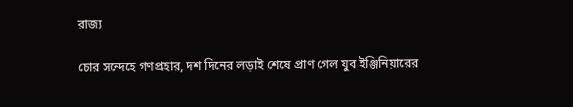রাজ্য

চোর সন্দেহে গণপ্রহার, দশ দিনের লড়াই শেষে প্রাণ গেল যুব ইঞ্জিনিয়ারের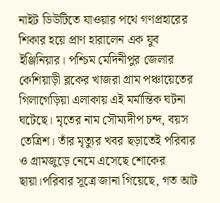নাইট ডিউটিতে যাওয়ার পথে গণপ্রহারের শিকার হয়ে প্রাণ হারালেন এক যুব ইঞ্জিনিয়ার। পশ্চিম মেদিনীপুর জেলার কেশিয়াড়ী ব্লকের খাজরা গ্রাম পঞ্চায়েতের গিলাগেড়িয়া এলাকায় এই মর্মান্তিক ঘটনা ঘটেছে। মৃতের নাম সৌম্যদীপ চন্দ, বয়স তেত্রিশ। তাঁর মৃত্যুর খবর ছড়াতেই পরিবার ও গ্রামজুড়ে নেমে এসেছে শোকের ছায়া।পরিবার সূত্রে জানা গিয়েছে, গত আট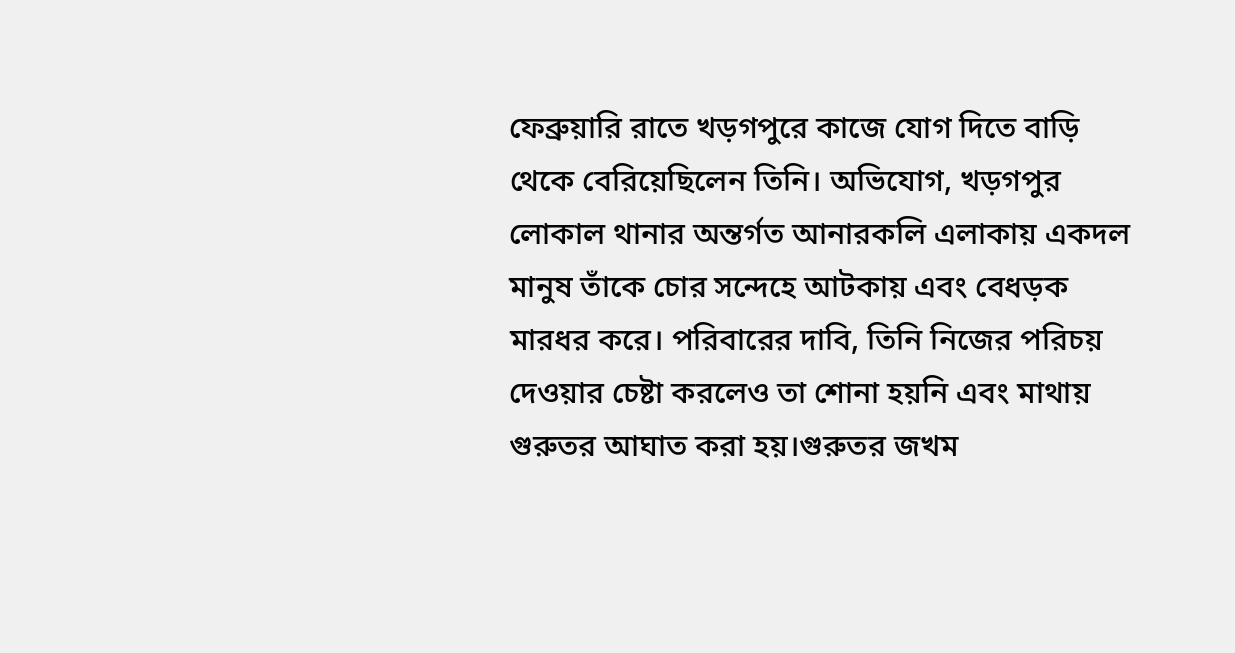ফেব্রুয়ারি রাতে খড়গপুরে কাজে যোগ দিতে বাড়ি থেকে বেরিয়েছিলেন তিনি। অভিযোগ, খড়গপুর লোকাল থানার অন্তর্গত আনারকলি এলাকায় একদল মানুষ তাঁকে চোর সন্দেহে আটকায় এবং বেধড়ক মারধর করে। পরিবারের দাবি, তিনি নিজের পরিচয় দেওয়ার চেষ্টা করলেও তা শোনা হয়নি এবং মাথায় গুরুতর আঘাত করা হয়।গুরুতর জখম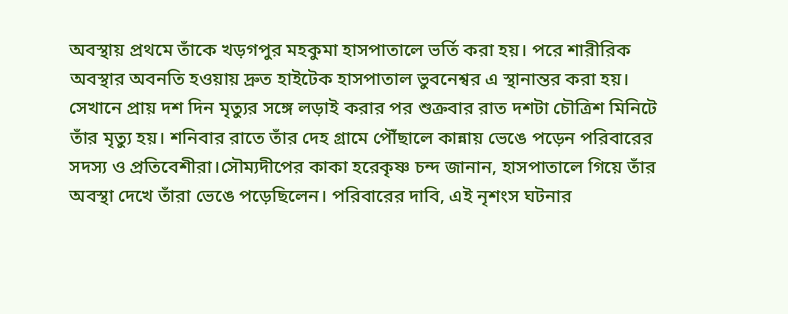অবস্থায় প্রথমে তাঁকে খড়গপুর মহকুমা হাসপাতালে ভর্তি করা হয়। পরে শারীরিক অবস্থার অবনতি হওয়ায় দ্রুত হাইটেক হাসপাতাল ভুবনেশ্বর এ স্থানান্তর করা হয়। সেখানে প্রায় দশ দিন মৃত্যুর সঙ্গে লড়াই করার পর শুক্রবার রাত দশটা চৌত্রিশ মিনিটে তাঁর মৃত্যু হয়। শনিবার রাতে তাঁর দেহ গ্রামে পৌঁছালে কান্নায় ভেঙে পড়েন পরিবারের সদস্য ও প্রতিবেশীরা।সৌম্যদীপের কাকা হরেকৃষ্ণ চন্দ জানান, হাসপাতালে গিয়ে তাঁর অবস্থা দেখে তাঁরা ভেঙে পড়েছিলেন। পরিবারের দাবি, এই নৃশংস ঘটনার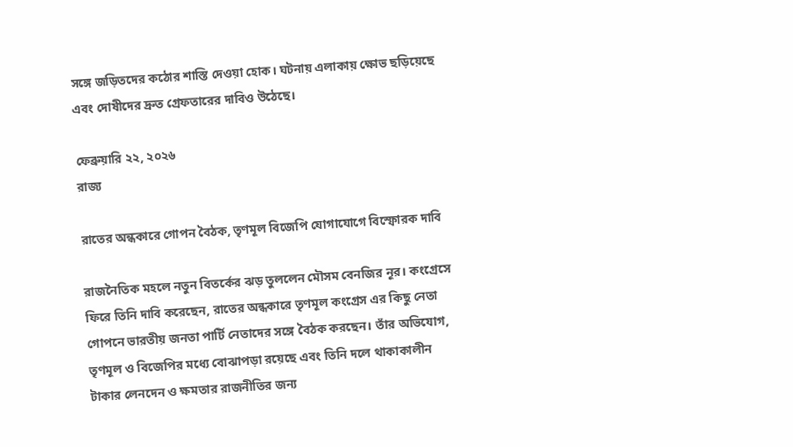সঙ্গে জড়িতদের কঠোর শাস্তি দেওয়া হোক। ঘটনায় এলাকায় ক্ষোভ ছড়িয়েছে এবং দোষীদের দ্রুত গ্রেফতারের দাবিও উঠেছে।

ফেব্রুয়ারি ২২, ২০২৬
রাজ্য

রাতের অন্ধকারে গোপন বৈঠক, তৃণমূল বিজেপি যোগাযোগে বিস্ফোরক দাবি

রাজনৈতিক মহলে নতুন বিতর্কের ঝড় তুললেন মৌসম বেনজির নূর। কংগ্রেসে ফিরে তিনি দাবি করেছেন, রাতের অন্ধকারে তৃণমূল কংগ্রেস এর কিছু নেতা গোপনে ভারতীয় জনতা পার্টি নেতাদের সঙ্গে বৈঠক করছেন। তাঁর অভিযোগ, তৃণমূল ও বিজেপির মধ্যে বোঝাপড়া রয়েছে এবং তিনি দলে থাকাকালীন টাকার লেনদেন ও ক্ষমতার রাজনীতির জন্য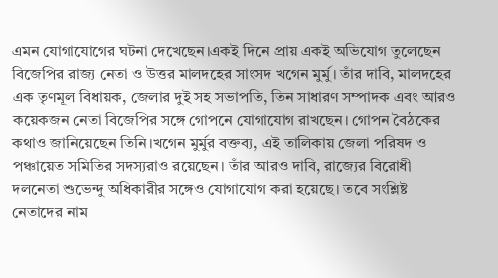এমন যোগাযোগের ঘটনা দেখেছেন।একই দিনে প্রায় একই অভিযোগ তুলেছেন বিজেপির রাজ্য নেতা ও উত্তর মালদহের সাংসদ খগেন মুর্মু। তাঁর দাবি, মালদহের এক তৃণমূল বিধায়ক, জেলার দুই সহ সভাপতি, তিন সাধারণ সম্পাদক এবং আরও কয়েকজন নেতা বিজেপির সঙ্গে গোপনে যোগাযোগ রাখছেন। গোপন বৈঠকের কথাও জানিয়েছেন তিনি।খগেন মুর্মুর বক্তব্য, এই তালিকায় জেলা পরিষদ ও পঞ্চায়েত সমিতির সদস্যরাও রয়েছেন। তাঁর আরও দাবি, রাজ্যের বিরোধী দলনেতা শুভেন্দু অধিকারীর সঙ্গেও যোগাযোগ করা হয়েছে। তবে সংশ্লিষ্ট নেতাদের নাম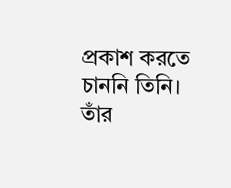প্রকাশ করতে চাননি তিনি। তাঁর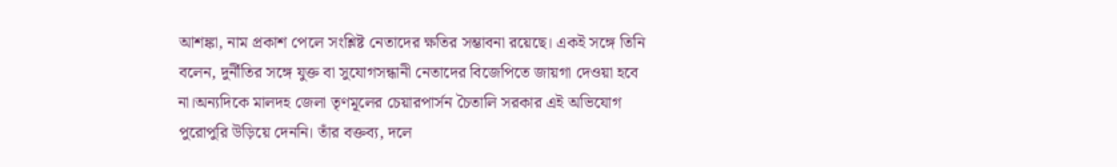আশঙ্কা, নাম প্রকাশ পেলে সংশ্লিষ্ট নেতাদের ক্ষতির সম্ভাবনা রয়েছে। একই সঙ্গে তিনি বলেন, দুর্নীতির সঙ্গে যুক্ত বা সুযোগসন্ধানী নেতাদের বিজেপিতে জায়গা দেওয়া হবে না।অন্যদিকে মালদহ জেলা তৃণমূলের চেয়ারপার্সন চৈতালি সরকার এই অভিযোগ পুরোপুরি উড়িয়ে দেননি। তাঁর বক্তব্য, দলে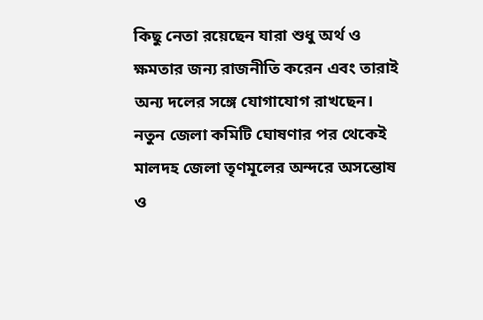কিছু নেতা রয়েছেন যারা শুধু অর্থ ও ক্ষমতার জন্য রাজনীতি করেন এবং তারাই অন্য দলের সঙ্গে যোগাযোগ রাখছেন। নতুন জেলা কমিটি ঘোষণার পর থেকেই মালদহ জেলা তৃণমূলের অন্দরে অসন্তোষ ও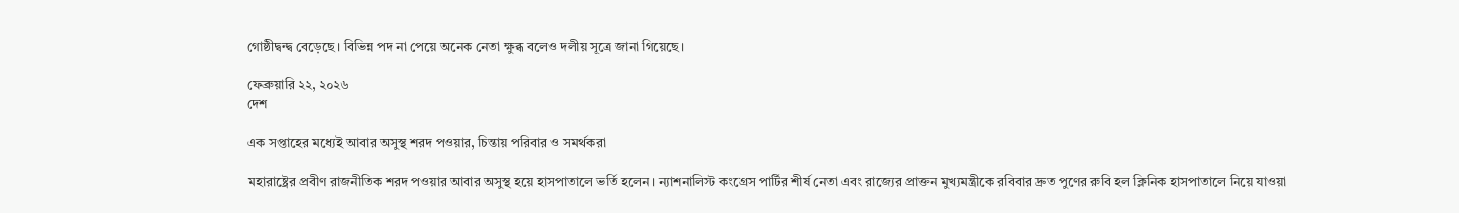গোষ্ঠীদ্বন্দ্ব বেড়েছে। বিভিন্ন পদ না পেয়ে অনেক নেতা ক্ষুব্ধ বলেও দলীয় সূত্রে জানা গিয়েছে।

ফেব্রুয়ারি ২২, ২০২৬
দেশ

এক সপ্তাহের মধ্যেই আবার অসুস্থ শরদ পওয়ার, চিন্তায় পরিবার ও সমর্থকরা

মহারাষ্ট্রের প্রবীণ রাজনীতিক শরদ পওয়ার আবার অসুস্থ হয়ে হাসপাতালে ভর্তি হলেন। ন্যাশনালিস্ট কংগ্রেস পার্টির শীর্ষ নেতা এবং রাজ্যের প্রাক্তন মুখ্যমন্ত্রীকে রবিবার দ্রুত পুণের রুবি হল ক্লিনিক হাসপাতালে নিয়ে যাওয়া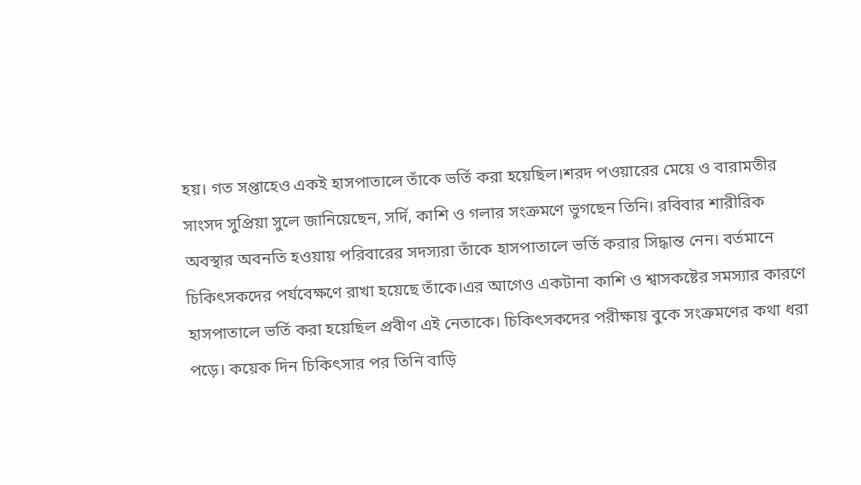হয়। গত সপ্তাহেও একই হাসপাতালে তাঁকে ভর্তি করা হয়েছিল।শরদ পওয়ারের মেয়ে ও বারামতীর সাংসদ সুপ্রিয়া সুলে জানিয়েছেন, সর্দি, কাশি ও গলার সংক্রমণে ভুগছেন তিনি। রবিবার শারীরিক অবস্থার অবনতি হওয়ায় পরিবারের সদস্যরা তাঁকে হাসপাতালে ভর্তি করার সিদ্ধান্ত নেন। বর্তমানে চিকিৎসকদের পর্যবেক্ষণে রাখা হয়েছে তাঁকে।এর আগেও একটানা কাশি ও শ্বাসকষ্টের সমস্যার কারণে হাসপাতালে ভর্তি করা হয়েছিল প্রবীণ এই নেতাকে। চিকিৎসকদের পরীক্ষায় বুকে সংক্রমণের কথা ধরা পড়ে। কয়েক দিন চিকিৎসার পর তিনি বাড়ি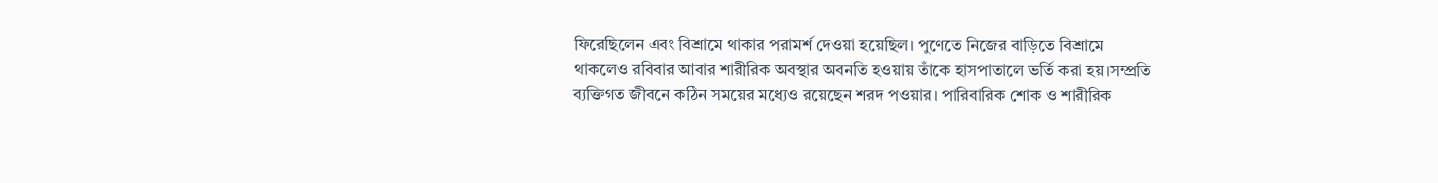ফিরেছিলেন এবং বিশ্রামে থাকার পরামর্শ দেওয়া হয়েছিল। পুণেতে নিজের বাড়িতে বিশ্রামে থাকলেও রবিবার আবার শারীরিক অবস্থার অবনতি হওয়ায় তাঁকে হাসপাতালে ভর্তি করা হয়।সম্প্রতি ব্যক্তিগত জীবনে কঠিন সময়ের মধ্যেও রয়েছেন শরদ পওয়ার। পারিবারিক শোক ও শারীরিক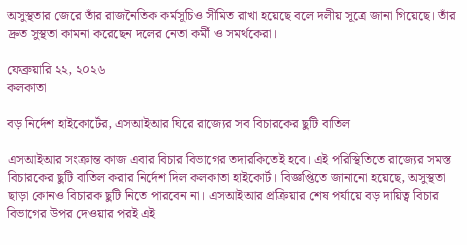অসুস্থতার জেরে তাঁর রাজনৈতিক কর্মসূচিও সীমিত রাখা হয়েছে বলে দলীয় সূত্রে জানা গিয়েছে। তাঁর দ্রুত সুস্থতা কামনা করেছেন দলের নেতা কর্মী ও সমর্থকেরা।

ফেব্রুয়ারি ২২, ২০২৬
কলকাতা

বড় নির্দেশ হাইকোর্টের, এসআইআর ঘিরে রাজ্যের সব বিচারকের ছুটি বাতিল

এসআইআর সংক্রান্ত কাজ এবার বিচার বিভাগের তদারকিতেই হবে। এই পরিস্থিতিতে রাজ্যের সমস্ত বিচারকের ছুটি বাতিল করার নির্দেশ দিল কলকাতা হাইকোর্ট। বিজ্ঞপ্তিতে জানানো হয়েছে, অসুস্থতা ছাড়া কোনও বিচারক ছুটি নিতে পারবেন না। এসআইআর প্রক্রিয়ার শেষ পর্যায়ে বড় দায়িত্ব বিচার বিভাগের উপর দেওয়ার পরই এই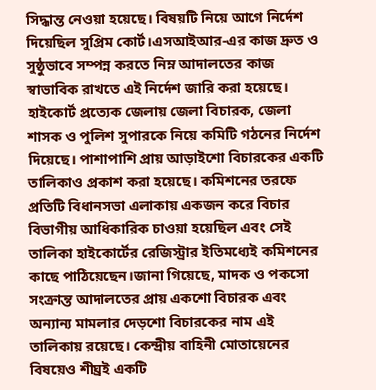সিদ্ধান্ত নেওয়া হয়েছে। বিষয়টি নিয়ে আগে নির্দেশ দিয়েছিল সুপ্রিম কোর্ট।এসআইআর-এর কাজ দ্রুত ও সুষ্ঠুভাবে সম্পন্ন করতে নিম্ন আদালতের কাজ স্বাভাবিক রাখতে এই নির্দেশ জারি করা হয়েছে। হাইকোর্ট প্রত্যেক জেলায় জেলা বিচারক, জেলা শাসক ও পুলিশ সুপারকে নিয়ে কমিটি গঠনের নির্দেশ দিয়েছে। পাশাপাশি প্রায় আড়াইশো বিচারকের একটি তালিকাও প্রকাশ করা হয়েছে। কমিশনের তরফে প্রতিটি বিধানসভা এলাকায় একজন করে বিচার বিভাগীয় আধিকারিক চাওয়া হয়েছিল এবং সেই তালিকা হাইকোর্টের রেজিস্ট্রার ইতিমধ্যেই কমিশনের কাছে পাঠিয়েছেন।জানা গিয়েছে, মাদক ও পকসো সংক্রান্ত আদালতের প্রায় একশো বিচারক এবং অন্যান্য মামলার দেড়শো বিচারকের নাম এই তালিকায় রয়েছে। কেন্দ্রীয় বাহিনী মোতায়েনের বিষয়েও শীঘ্রই একটি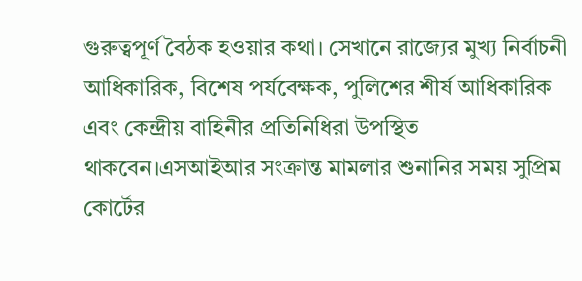গুরুত্বপূর্ণ বৈঠক হওয়ার কথা। সেখানে রাজ্যের মুখ্য নির্বাচনী আধিকারিক, বিশেষ পর্যবেক্ষক, পুলিশের শীর্ষ আধিকারিক এবং কেন্দ্রীয় বাহিনীর প্রতিনিধিরা উপস্থিত থাকবেন।এসআইআর সংক্রান্ত মামলার শুনানির সময় সুপ্রিম কোর্টের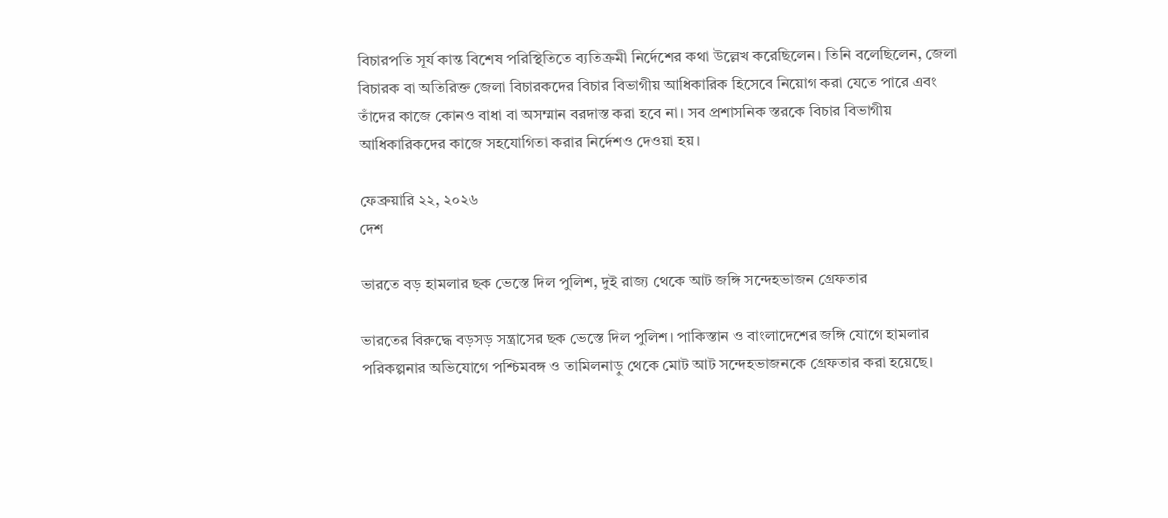বিচারপতি সূর্য কান্ত বিশেষ পরিস্থিতিতে ব্যতিক্রমী নির্দেশের কথা উল্লেখ করেছিলেন। তিনি বলেছিলেন, জেলা বিচারক বা অতিরিক্ত জেলা বিচারকদের বিচার বিভাগীয় আধিকারিক হিসেবে নিয়োগ করা যেতে পারে এবং তাঁদের কাজে কোনও বাধা বা অসম্মান বরদাস্ত করা হবে না। সব প্রশাসনিক স্তরকে বিচার বিভাগীয় আধিকারিকদের কাজে সহযোগিতা করার নির্দেশও দেওয়া হয়।

ফেব্রুয়ারি ২২, ২০২৬
দেশ

ভারতে বড় হামলার ছক ভেস্তে দিল পুলিশ, দুই রাজ্য থেকে আট জঙ্গি সন্দেহভাজন গ্রেফতার

ভারতের বিরুদ্ধে বড়সড় সন্ত্রাসের ছক ভেস্তে দিল পুলিশ। পাকিস্তান ও বাংলাদেশের জঙ্গি যোগে হামলার পরিকল্পনার অভিযোগে পশ্চিমবঙ্গ ও তামিলনাড়ু থেকে মোট আট সন্দেহভাজনকে গ্রেফতার করা হয়েছে।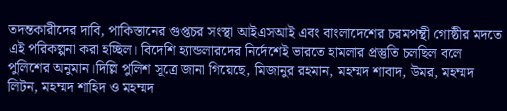তদন্তকারীদের দাবি, পাকিস্তানের গুপ্তচর সংস্থা আইএসআই এবং বাংলাদেশের চরমপন্থী গোষ্ঠীর মদতে এই পরিকল্পনা করা হচ্ছিল। বিদেশি হ্যান্ডলারদের নির্দেশেই ভারতে হামলার প্রস্তুতি চলছিল বলে পুলিশের অনুমান।দিল্লি পুলিশ সূত্রে জানা গিয়েছে, মিজানুর রহমান, মহম্মদ শাবাদ, উমর, মহম্মদ লিটন, মহম্মদ শাহিদ ও মহম্মদ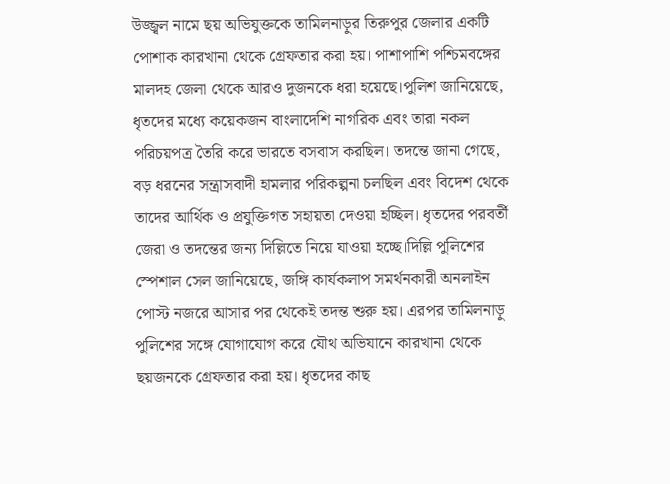উজ্জ্বল নামে ছয় অভিযুক্তকে তামিলনাড়ুর তিরুপুর জেলার একটি পোশাক কারখানা থেকে গ্রেফতার করা হয়। পাশাপাশি পশ্চিমবঙ্গের মালদহ জেলা থেকে আরও দুজনকে ধরা হয়েছে।পুলিশ জানিয়েছে, ধৃতদের মধ্যে কয়েকজন বাংলাদেশি নাগরিক এবং তারা নকল পরিচয়পত্র তৈরি করে ভারতে বসবাস করছিল। তদন্তে জানা গেছে, বড় ধরনের সন্ত্রাসবাদী হামলার পরিকল্পনা চলছিল এবং বিদেশ থেকে তাদের আর্থিক ও প্রযুক্তিগত সহায়তা দেওয়া হচ্ছিল। ধৃতদের পরবর্তী জেরা ও তদন্তের জন্য দিল্লিতে নিয়ে যাওয়া হচ্ছে।দিল্লি পুলিশের স্পেশাল সেল জানিয়েছে, জঙ্গি কার্যকলাপ সমর্থনকারী অনলাইন পোস্ট নজরে আসার পর থেকেই তদন্ত শুরু হয়। এরপর তামিলনাড়ু পুলিশের সঙ্গে যোগাযোগ করে যৌথ অভিযানে কারখানা থেকে ছয়জনকে গ্রেফতার করা হয়। ধৃতদের কাছ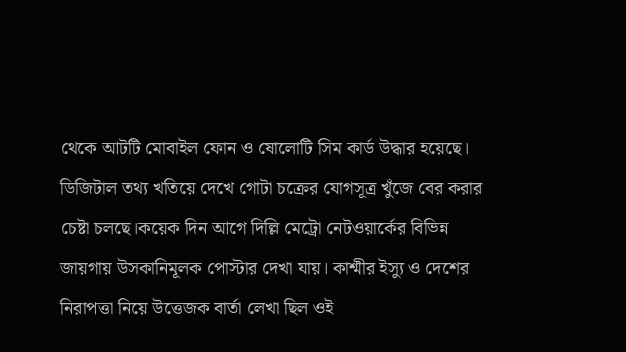থেকে আটটি মোবাইল ফোন ও ষোলোটি সিম কার্ড উদ্ধার হয়েছে। ডিজিটাল তথ্য খতিয়ে দেখে গোটা চক্রের যোগসূত্র খুঁজে বের করার চেষ্টা চলছে।কয়েক দিন আগে দিল্লি মেট্রো নেটওয়ার্কের বিভিন্ন জায়গায় উসকানিমূলক পোস্টার দেখা যায়। কাশ্মীর ইস্যু ও দেশের নিরাপত্তা নিয়ে উত্তেজক বার্তা লেখা ছিল ওই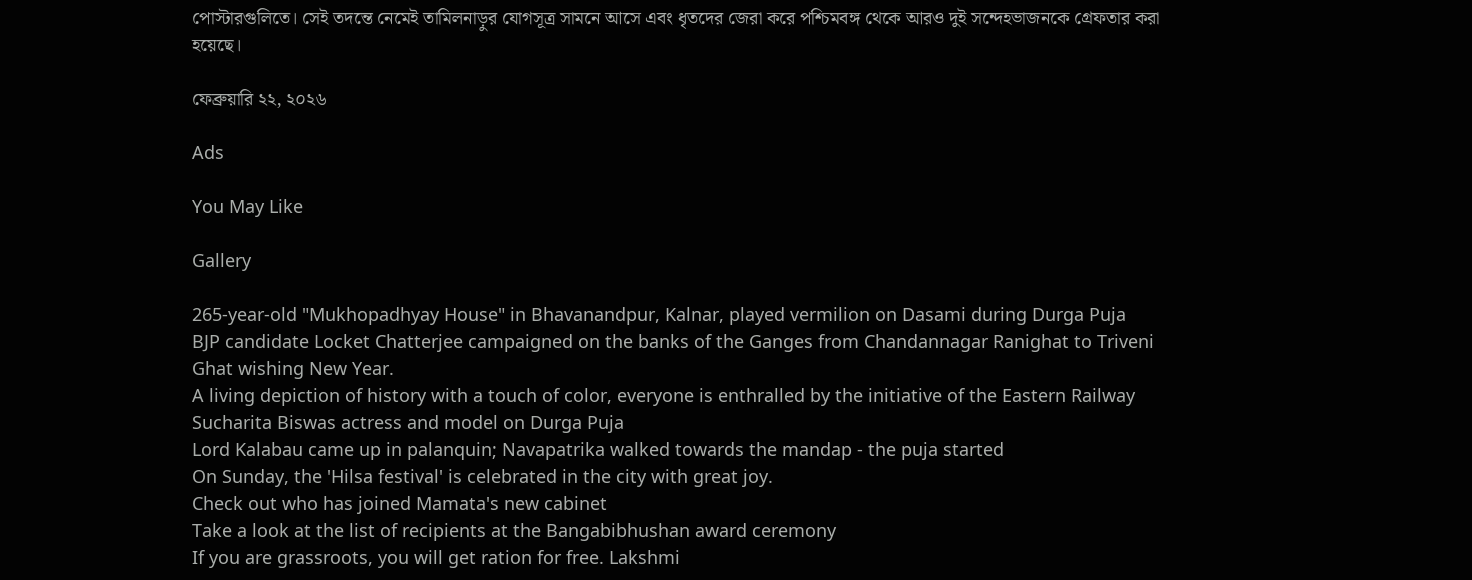পোস্টারগুলিতে। সেই তদন্তে নেমেই তামিলনাড়ুর যোগসূত্র সামনে আসে এবং ধৃতদের জেরা করে পশ্চিমবঙ্গ থেকে আরও দুই সন্দেহভাজনকে গ্রেফতার করা হয়েছে।

ফেব্রুয়ারি ২২, ২০২৬

Ads

You May Like

Gallery

265-year-old "Mukhopadhyay House" in Bhavanandpur, Kalnar, played vermilion on Dasami during Durga Puja
BJP candidate Locket Chatterjee campaigned on the banks of the Ganges from Chandannagar Ranighat to Triveni Ghat wishing New Year.
A living depiction of history with a touch of color, everyone is enthralled by the initiative of the Eastern Railway
Sucharita Biswas actress and model on Durga Puja
Lord Kalabau came up in palanquin; Navapatrika walked towards the mandap - the puja started
On Sunday, the 'Hilsa festival' is celebrated in the city with great joy.
Check out who has joined Mamata's new cabinet
Take a look at the list of recipients at the Bangabibhushan award ceremony
If you are grassroots, you will get ration for free. Lakshmi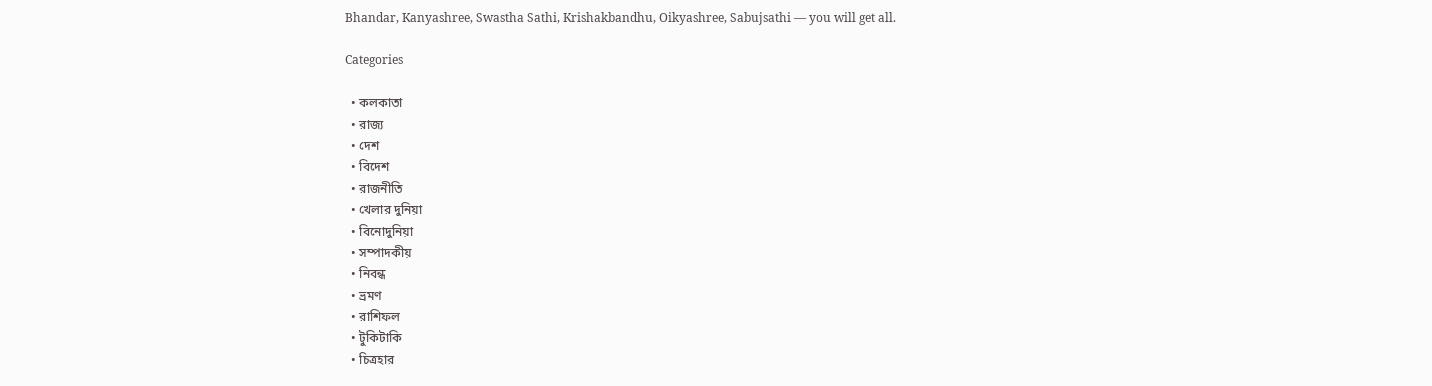Bhandar, Kanyashree, Swastha Sathi, Krishakbandhu, Oikyashree, Sabujsathi — you will get all.

Categories

  • কলকাতা
  • রাজ্য
  • দেশ
  • বিদেশ
  • রাজনীতি
  • খেলার দুনিয়া
  • বিনোদুনিয়া
  • সম্পাদকীয়
  • নিবন্ধ
  • ভ্রমণ
  • রাশিফল
  • টুকিটাকি
  • চিত্রহার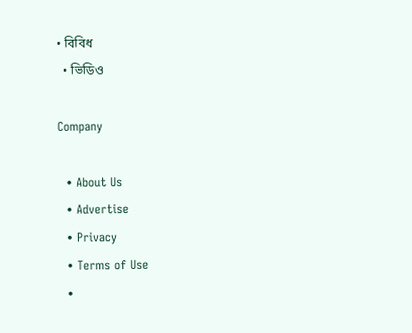• বিবিধ
  • ভিডিও

Company

  • About Us
  • Advertise
  • Privacy
  • Terms of Use
  •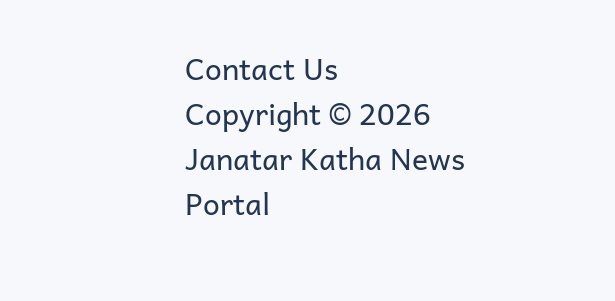Contact Us
Copyright © 2026 Janatar Katha News Portal